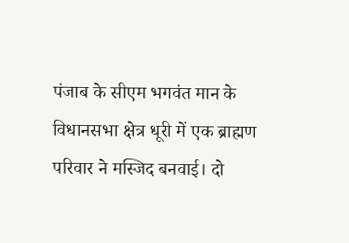पंजाब के सीएम भगवंत मान के विधानसभा क्षेत्र धूरी में एक ब्राह्मण परिवार ने मस्जिद बनवाई। दो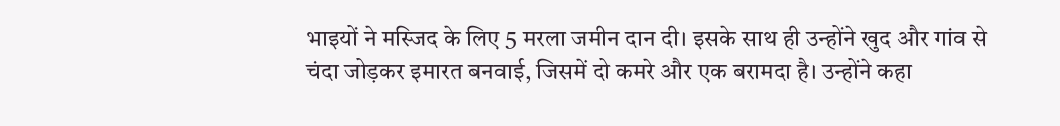भाइयों ने मस्जिद के लिए 5 मरला जमीन दान दी। इसके साथ ही उन्होंने खुद और गांव से चंदा जोड़कर इमारत बनवाई, जिसमें दो कमरे और एक बरामदा है। उन्होंने कहा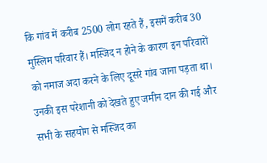कि गांव में करीब 2500 लोग रहते हैं, इसमें करीब 30 मुस्लिम परिवार हैं। मस्जिद न होने के कारण इन परिवारों को नमाज अदा करने के लिए दूसरे गांव जाना पड़ता था। उनकी इस परेशानी को देखते हुए जमीन दान की गई और सभी के सहयोग से मस्जिद का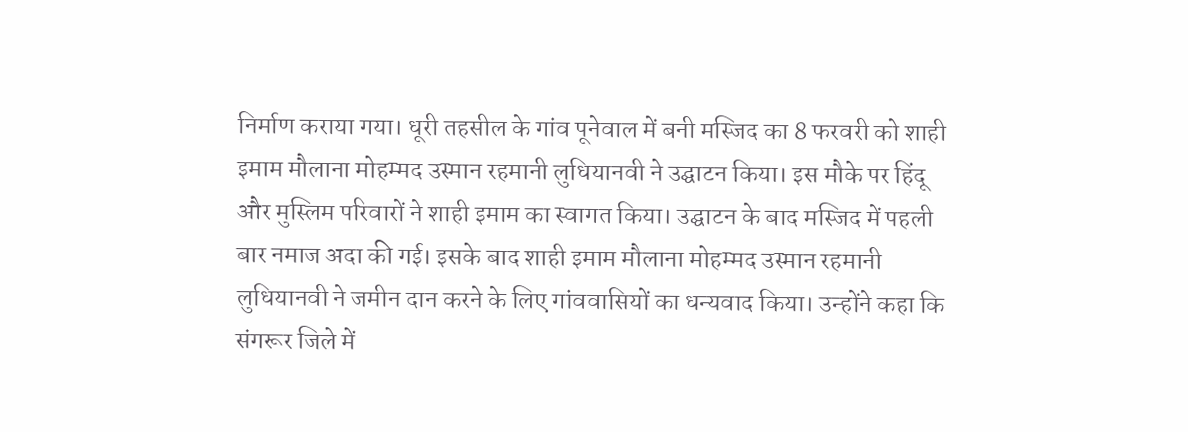निर्माण कराया गया। धूरी तहसील के गांव पूनेवाल में बनी मस्जिद का 8 फरवरी को शाही इमाम मौलाना मोहम्मद उस्मान रहमानी लुधियानवी ने उद्घाटन किया। इस मौके पर हिंदू और मुस्लिम परिवारों ने शाही इमाम का स्वागत किया। उद्घाटन के बाद मस्जिद में पहली बार नमाज अदा की गई। इसके बाद शाही इमाम मौलाना मोहम्मद उस्मान रहमानी लुधियानवी ने जमीन दान करने के लिए गांववासियों का धन्यवाद किया। उन्होंने कहा कि संगरूर जिले में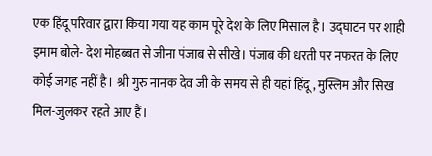एक हिंदू परिवार द्वारा किया गया यह काम पूरे देश के लिए मिसाल है। उद्घाटन पर शाही इमाम बोले- देश मोहब्बत से जीना पंजाब से सीखे। पंजाब की धरती पर नफरत के लिए कोई जगह नहीं है। श्री गुरु नानक देव जी के समय से ही यहां हिंदू, मुस्लिम और सिख मिल-जुलकर रहते आए हैं।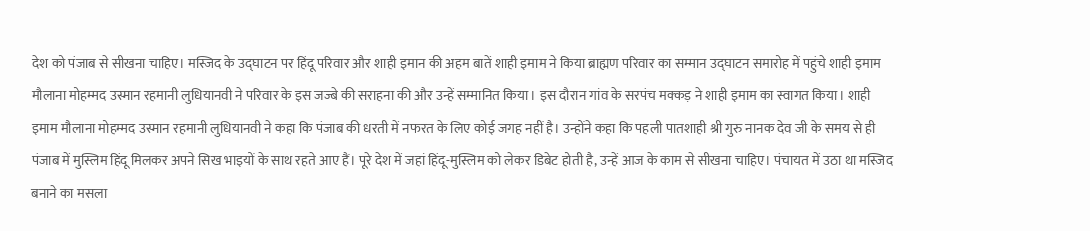देश को पंजाब से सीखना चाहिए। मस्जिद के उद्घाटन पर हिंदू परिवार और शाही इमान की अहम बातें शाही इमाम ने किया ब्राह्मण परिवार का सम्मान उद्घाटन समारोह में पहुंचे शाही इमाम मौलाना मोहम्मद उस्मान रहमानी लुधियानवी ने परिवार के इस जज्बे की सराहना की और उन्हें सम्मानित किया। इस दौरान गांव के सरपंच मक्कड़ ने शाही इमाम का स्वागत किया। शाही इमाम मौलाना मोहम्मद उस्मान रहमानी लुधियानवी ने कहा कि पंजाब की धरती में नफरत के लिए कोई जगह नहीं है। उन्होंने कहा कि पहली पातशाही श्री गुरु नानक देव जी के समय से ही पंजाब में मुस्लिम हिंदू मिलकर अपने सिख भाइयों के साथ रहते आए हैं। पूरे देश में जहां हिंदू-मुस्लिम को लेकर डिबेट होती है, उन्हें आज के काम से सीखना चाहिए। पंचायत में उठा था मस्जिद बनाने का मसला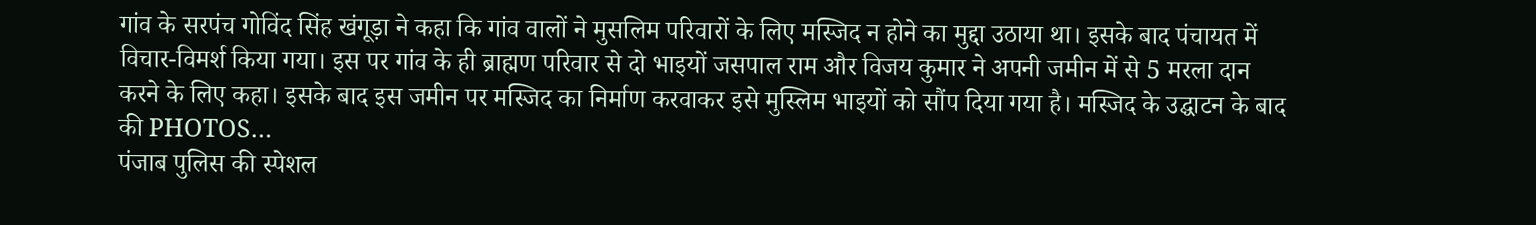गांव के सरपंच गोविंद सिंह खंगूड़ा ने कहा कि गांव वालों ने मुसलिम परिवारों के लिए मस्जिद न होने का मुद्दा उठाया था। इसके बाद पंचायत में विचार-विमर्श किया गया। इस पर गांव के ही ब्राह्मण परिवार से दो भाइयों जसपाल राम और विजय कुमार ने अपनी जमीन में से 5 मरला दान करने के लिए कहा। इसके बाद इस जमीन पर मस्जिद का निर्माण करवाकर इसे मुस्लिम भाइयों को सौंप दिया गया है। मस्जिद के उद्घाटन के बाद की PHOTOS…
पंजाब पुलिस की स्पेशल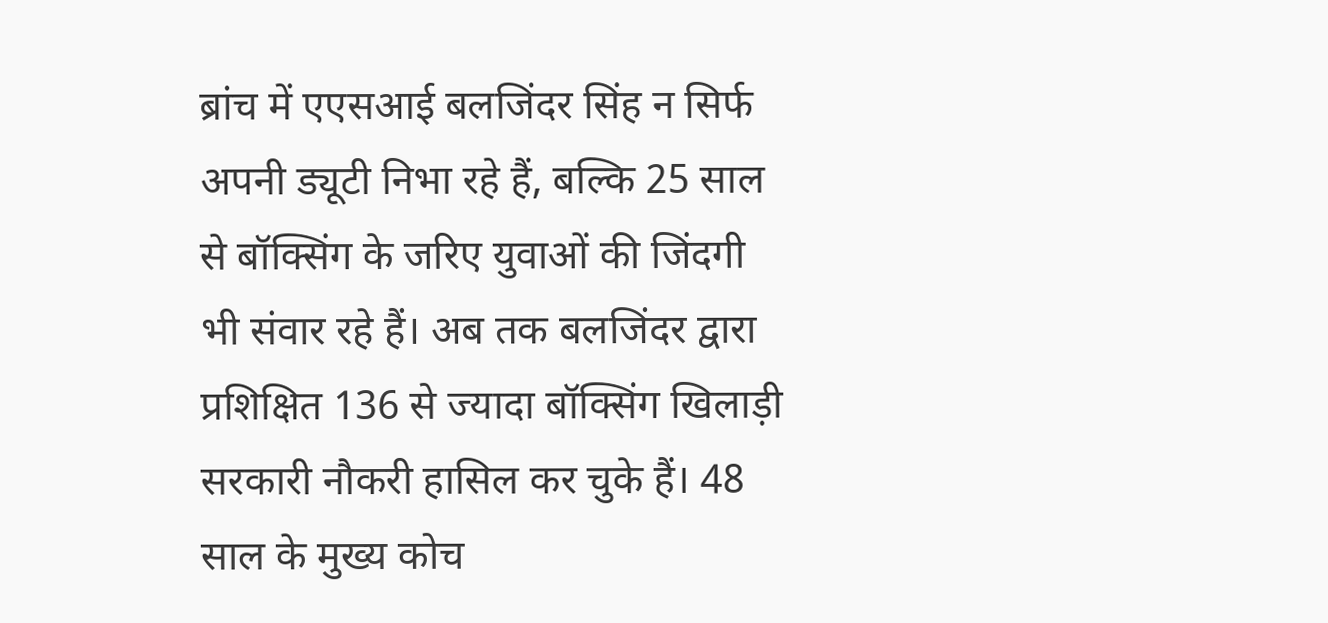ब्रांच में एएसआई बलजिंदर सिंह न सिर्फ अपनी ड्यूटी निभा रहे हैं, बल्कि 25 साल से बॉक्सिंग के जरिए युवाओं की जिंदगी भी संवार रहे हैं। अब तक बलजिंदर द्वारा प्रशिक्षित 136 से ज्यादा बॉक्सिंग खिलाड़ी सरकारी नौकरी हासिल कर चुके हैं। 48 साल के मुख्य कोच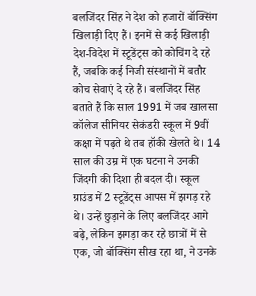बलजिंदर सिंह ने देश को हजारों बॉक्सिंग खिलाड़ी दिए हैं। इनमें से कई खिलाड़ी देश-विदेश में स्टूडेंट्स को कोचिंग दे रहे हैं, जबकि कई निजी संस्थानों में बतौर कोच सेवाएं दे रहे हैं। बलजिंदर सिंह बताते हैं कि साल 1991 में जब खालसा कॉलेज सीनियर सेकंडरी स्कूल में 9वीं कक्षा में पढ़ते थे तब हॉकी खेलते थे। 14 साल की उम्र में एक घटना ने उनकी जिंदगी की दिशा ही बदल दी। स्कूल ग्राउंड में 2 स्टूडेंट्स आपस में झगड़ रहे थे। उन्हें छुड़ाने के लिए बलजिंदर आगे बढ़े, लेकिन झगड़ा कर रहे छात्रों में से एक, जो बॉक्सिंग सीख रहा था, ने उनके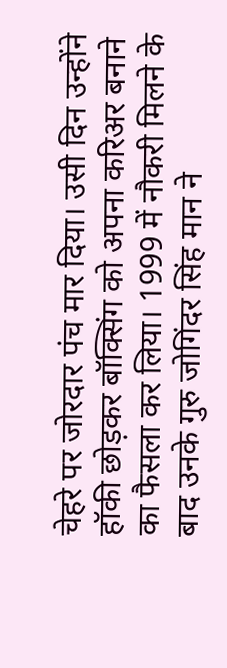चेहरे पर जोरदार पंच मार दिया। उसी दिन उन्होंने हॉकी छोड़कर बॉक्सिंग को अपना करिअर बनाने का फैसला कर लिया। 1999 में नौकरी मिलने के बाद उनके गुरु जोगिंदर सिंह मान ने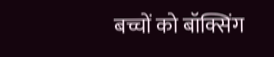बच्चों को बॉक्सिंग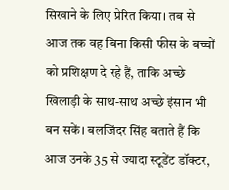सिखाने के लिए प्रेरित किया। तब से आज तक वह बिना किसी फीस के बच्चों को प्रशिक्षण दे रहे हैं, ताकि अच्छे खिलाड़ी के साथ-साथ अच्छे इंसान भी बन सकें। बलजिंदर सिंह बताते हैं कि आज उनके 35 से ज्यादा स्टूडेंट डॉक्टर,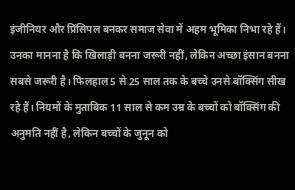इंजीनियर और प्रिंसिपल बनकर समाज सेवा में अहम भूमिका निभा रहे हैं। उनका मानना है कि खिलाड़ी बनना जरूरी नहीं, लेकिन अच्छा इंसान बनना सबसे जरूरी है। फिलहाल 5 से 25 साल तक के बच्चे उनसे बॉक्सिंग सीख रहे हैं। नियमों के मुताबिक 11 साल से कम उम्र के बच्चों को बॉक्सिंग की अनुमति नहीं है, लेकिन बच्चों के जुनून को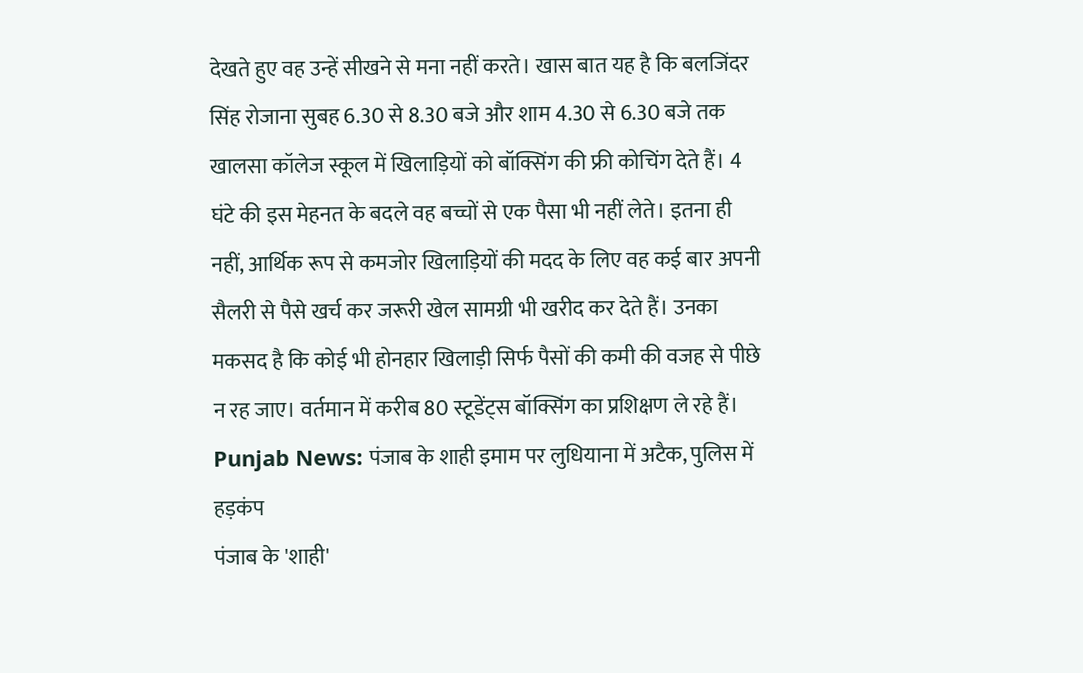देखते हुए वह उन्हें सीखने से मना नहीं करते। खास बात यह है कि बलजिंदर सिंह रोजाना सुबह 6.30 से 8.30 बजे और शाम 4.30 से 6.30 बजे तक खालसा कॉलेज स्कूल में खिलाड़ियों को बॉक्सिंग की फ्री कोचिंग देते हैं। 4 घंटे की इस मेहनत के बदले वह बच्चों से एक पैसा भी नहीं लेते। इतना ही नहीं, आर्थिक रूप से कमजोर खिलाड़ियों की मदद के लिए वह कई बार अपनी सैलरी से पैसे खर्च कर जरूरी खेल सामग्री भी खरीद कर देते हैं। उनका मकसद है कि कोई भी होनहार खिलाड़ी सिर्फ पैसों की कमी की वजह से पीछे न रह जाए। वर्तमान में करीब 80 स्टूडेंट्स बॉक्सिंग का प्रशिक्षण ले रहे हैं।
Punjab News: पंजाब के शाही इमाम पर लुधियाना में अटैक, पुलिस में हड़कंप
पंजाब के 'शाही'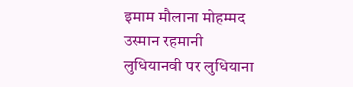इमाम मौलाना मोहम्मद उस्मान रहमानी लुधियानवी पर लुधियाना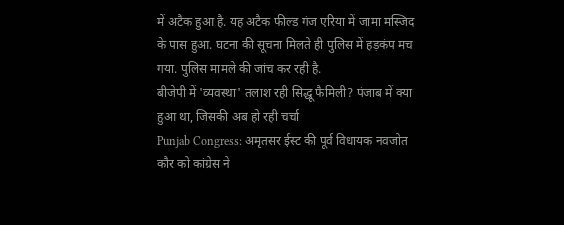में अटैक हुआ है. यह अटैक फील्ड गंज एरिया में जामा मस्जिद के पास हुआ. घटना की सूचना मिलते ही पुलिस में हड़कंप मच गया. पुलिस मामले की जांच कर रही है.
बीजेपी में 'व्यवस्था' तलाश रही सिद्धू फैमिली? पंजाब में क्या हुआ था, जिसकी अब हो रही चर्चा
Punjab Congress: अमृतसर ईस्ट की पूर्व विधायक नवजोत कौर को कांग्रेस ने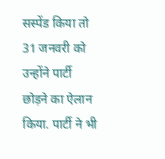सस्पेंड किया तो 31 जनवरी को उन्होंने पार्टी छोड़ने का ऐलान किया. पार्टी ने भी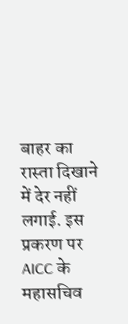बाहर का रास्ता दिखाने में देर नहीं लगाई. इस प्रकरण पर AICC के महासचिव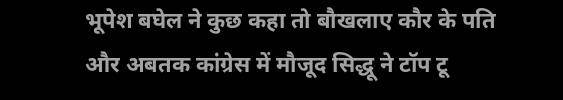भूपेश बघेल ने कुछ कहा तो बौखलाए कौर के पति और अबतक कांग्रेस में मौजूद सिद्धू ने टॉप टू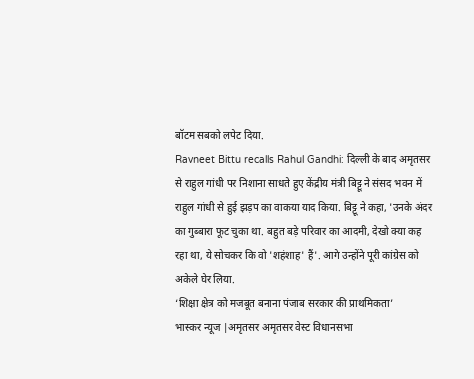बॉटम सबको लपेट दिया.
Ravneet Bittu recalls Rahul Gandhi: दिल्ली के बाद अमृतसर से राहुल गांधी पर निशाना साधते हुए केंद्रीय मंत्री बिट्टू ने संसद भवन में राहुल गांधी से हुई झड़प का वाकया याद किया. बिट्टू ने कहा, 'उनके अंदर का गुब्बारा फूट चुका था. बहुत बड़े परिवार का आदमी, देखो क्या कह रहा था, ये सोचकर कि वो 'शहंशाह' हैं'. आगे उन्होंने पूरी कांग्रेस को अकेले घेर लिया.
‘शिक्षा क्षेत्र को मजबूत बनाना पंजाब सरकार की प्राथमिकता’
भास्कर न्यूज |अमृतसर अमृतसर वेस्ट विधानसभा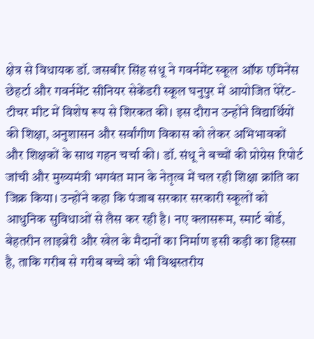क्षेत्र से विधायक डॉ. जसबीर सिंह संधू ने गवर्नमेंट स्कूल ऑफ एमिनेंस छेहर्टा और गवर्नमेंट सीनियर सेकेंडरी स्कूल घनुपुर में आयोजित पेरेंट-टीचर मीट में विशेष रूप से शिरकत की। इस दौरान उन्होंने विद्यार्थियों की शिक्षा, अनुशासन और सर्वांगीण विकास को लेकर अभिभावकों और शिक्षकों के साथ गहन चर्चा की। डॉ. संधू ने बच्चों की प्रोग्रेस रिपोर्ट जांची और मुख्यमंत्री भगवंत मान के नेतृत्व में चल रही शिक्षा क्रांति का जिक्र किया। उन्होंने कहा कि पंजाब सरकार सरकारी स्कूलों को आधुनिक सुविधाओं से लैस कर रही है। नए क्लासरूम, स्मार्ट बोर्ड, बेहतरीन लाइब्रेरी और खेल के मैदानों का निर्माण इसी कड़ी का हिस्सा है, ताकि गरीब से गरीब बच्चे को भी विश्वस्तरीय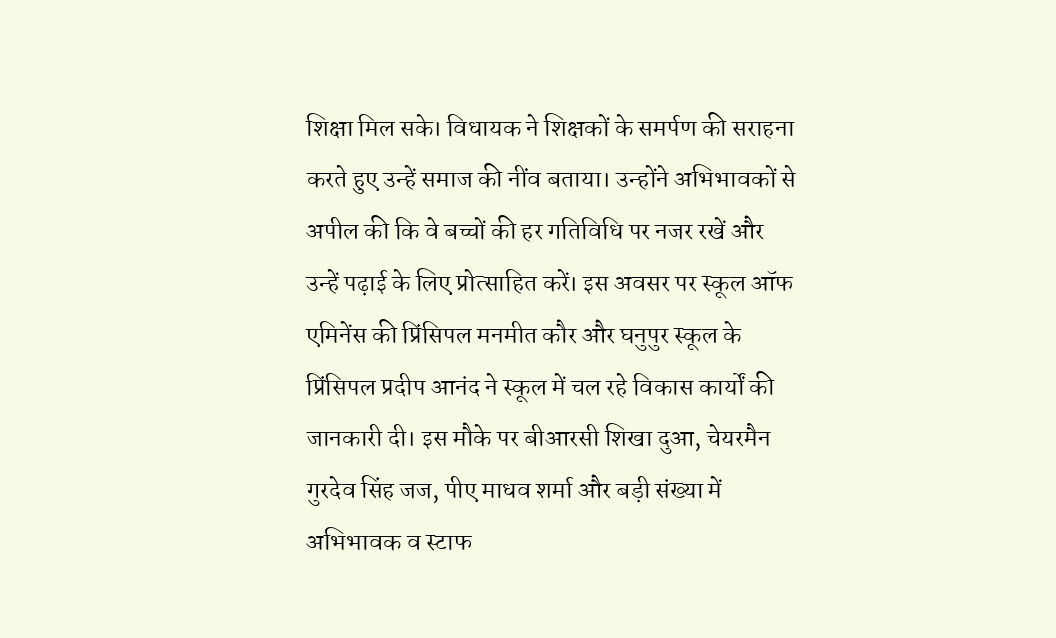शिक्षा मिल सके। विधायक ने शिक्षकों के समर्पण की सराहना करते हुए उन्हें समाज की नींव बताया। उन्होंने अभिभावकों से अपील की कि वे बच्चों की हर गतिविधि पर नजर रखें और उन्हें पढ़ाई के लिए प्रोत्साहित करें। इस अवसर पर स्कूल ऑफ एमिनेंस की प्रिंसिपल मनमीत कौर और घनुपुर स्कूल के प्रिंसिपल प्रदीप आनंद ने स्कूल में चल रहे विकास कार्यों की जानकारी दी। इस मौके पर बीआरसी शिखा दुआ, चेयरमैन गुरदेव सिंह जज, पीए माधव शर्मा और बड़ी संख्या में अभिभावक व स्टाफ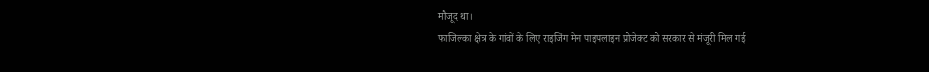मौजूद था।
फाजिल्का क्षेत्र के गांवों के लिए राइजिंग मेन पाइपलाइन प्रोजेक्ट को सरकार से मंजूरी मिल गई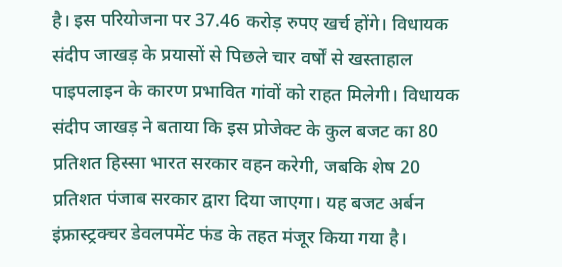है। इस परियोजना पर 37.46 करोड़ रुपए खर्च होंगे। विधायक संदीप जाखड़ के प्रयासों से पिछले चार वर्षों से खस्ताहाल पाइपलाइन के कारण प्रभावित गांवों को राहत मिलेगी। विधायक संदीप जाखड़ ने बताया कि इस प्रोजेक्ट के कुल बजट का 80 प्रतिशत हिस्सा भारत सरकार वहन करेगी, जबकि शेष 20 प्रतिशत पंजाब सरकार द्वारा दिया जाएगा। यह बजट अर्बन इंफ्रास्ट्रक्चर डेवलपमेंट फंड के तहत मंजूर किया गया है।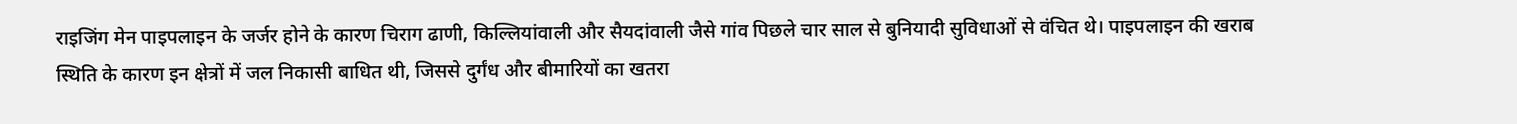राइजिंग मेन पाइपलाइन के जर्जर होने के कारण चिराग ढाणी, किल्लियांवाली और सैयदांवाली जैसे गांव पिछले चार साल से बुनियादी सुविधाओं से वंचित थे। पाइपलाइन की खराब स्थिति के कारण इन क्षेत्रों में जल निकासी बाधित थी, जिससे दुर्गंध और बीमारियों का खतरा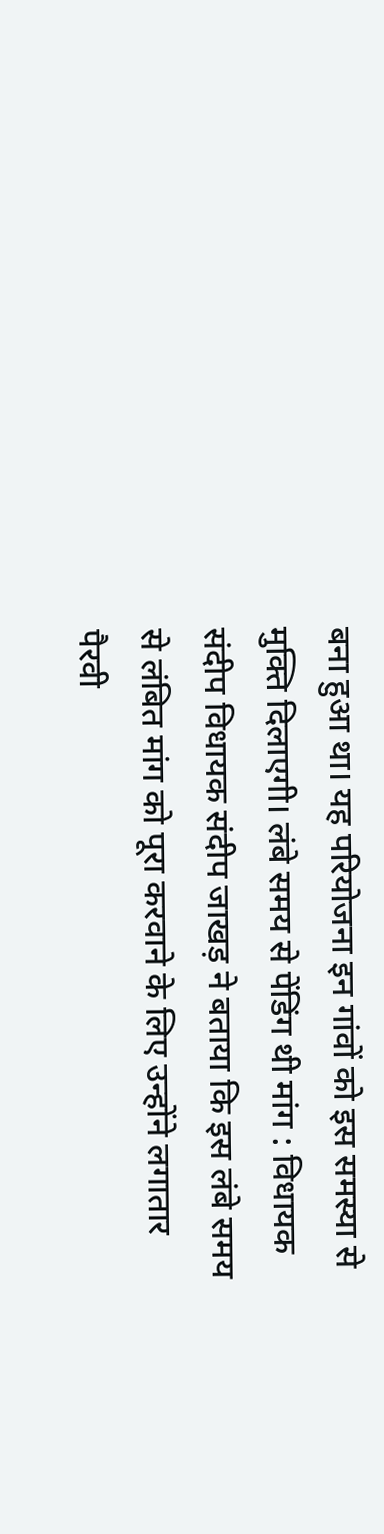बना हुआ था। यह परियोजना इन गांवों को इस समस्या से मुक्ति दिलाएगी। लंबे समय से पेंडिंग थी मांग : विधायक संदीप विधायक संदीप जाखड़ ने बताया कि इस लंबे समय से लंबित मांग को पूरा करवाने के लिए उन्होंने लगातार पैरवी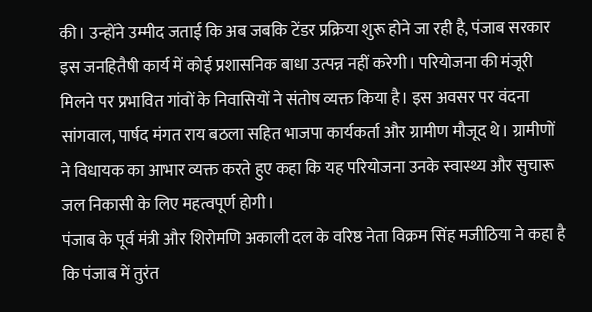की। उन्होंने उम्मीद जताई कि अब जबकि टेंडर प्रक्रिया शुरू होने जा रही है, पंजाब सरकार इस जनहितैषी कार्य में कोई प्रशासनिक बाधा उत्पन्न नहीं करेगी। परियोजना की मंजूरी मिलने पर प्रभावित गांवों के निवासियों ने संतोष व्यक्त किया है। इस अवसर पर वंदना सांगवाल, पार्षद मंगत राय बठला सहित भाजपा कार्यकर्ता और ग्रामीण मौजूद थे। ग्रामीणों ने विधायक का आभार व्यक्त करते हुए कहा कि यह परियोजना उनके स्वास्थ्य और सुचारू जल निकासी के लिए महत्वपूर्ण होगी।
पंजाब के पूर्व मंत्री और शिरोमणि अकाली दल के वरिष्ठ नेता विक्रम सिंह मजीठिया ने कहा है कि पंजाब में तुरंत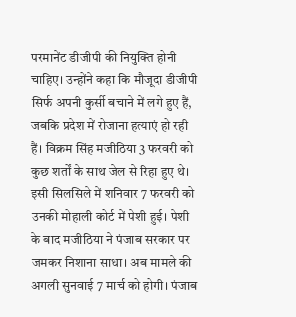परमानेंट डीजीपी की नियुक्ति होनी चाहिए। उन्होंने कहा कि मौजूदा डीजीपी सिर्फ अपनी कुर्सी बचाने में लगे हुए हैं, जबकि प्रदेश में रोजाना हत्याएं हो रही हैं। विक्रम सिंह मजीठिया 3 फरवरी को कुछ शर्तों के साथ जेल से रिहा हुए थे। इसी सिलसिले में शनिवार 7 फरवरी को उनकी मोहाली कोर्ट में पेशी हुई। पेशी के बाद मजीठिया ने पंजाब सरकार पर जमकर निशाना साधा। अब मामले की अगली सुनवाई 7 मार्च को होगी। पंजाब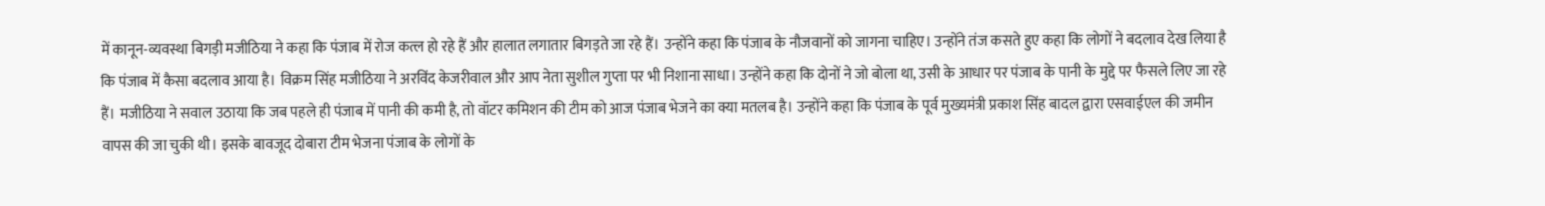में कानून-व्यवस्था बिगड़ी मजीठिया ने कहा कि पंजाब में रोज कत्ल हो रहे हैं और हालात लगातार बिगड़ते जा रहे हैं। उन्होंने कहा कि पंजाब के नौजवानों को जागना चाहिए। उन्होंने तंज कसते हुए कहा कि लोगों ने बदलाव देख लिया है कि पंजाब में कैसा बदलाव आया है। विक्रम सिंह मजीठिया ने अरविंद केजरीवाल और आप नेता सुशील गुप्ता पर भी निशाना साधा। उन्होंने कहा कि दोनों ने जो बोला था, उसी के आधार पर पंजाब के पानी के मुद्दे पर फैसले लिए जा रहे हैं। मजीठिया ने सवाल उठाया कि जब पहले ही पंजाब में पानी की कमी है, तो वॉटर कमिशन की टीम को आज पंजाब भेजने का क्या मतलब है। उन्होंने कहा कि पंजाब के पूर्व मुख्यमंत्री प्रकाश सिंह बादल द्वारा एसवाईएल की जमीन वापस की जा चुकी थी। इसके बावजूद दोबारा टीम भेजना पंजाब के लोगों के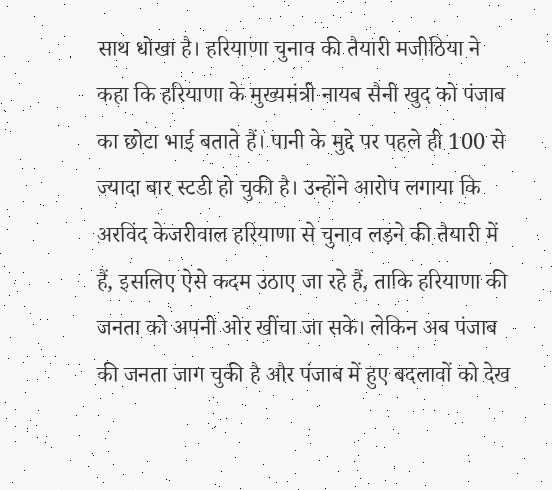साथ धोखा है। हरियाणा चुनाव की तैयारी मजीठिया ने कहा कि हरियाणा के मुख्यमंत्री नायब सैनी खुद को पंजाब का छोटा भाई बताते हैं। पानी के मुद्दे पर पहले ही 100 से ज्यादा बार स्टडी हो चुकी है। उन्होंने आरोप लगाया कि अरविंद केजरीवाल हरियाणा से चुनाव लड़ने की तैयारी में हैं, इसलिए ऐसे कदम उठाए जा रहे हैं, ताकि हरियाणा की जनता को अपनी ओर खींचा जा सके। लेकिन अब पंजाब की जनता जाग चुकी है और पंजाब में हुए बदलावों को देख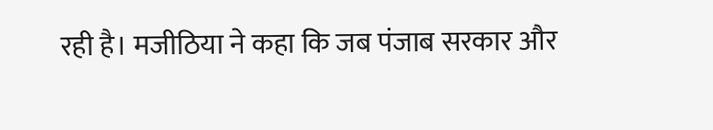रही है। मजीठिया ने कहा कि जब पंजाब सरकार और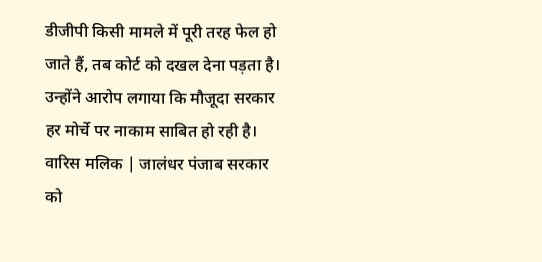डीजीपी किसी मामले में पूरी तरह फेल हो जाते हैं, तब कोर्ट को दखल देना पड़ता है। उन्होंने आरोप लगाया कि मौजूदा सरकार हर मोर्चे पर नाकाम साबित हो रही है।
वारिस मलिक | जालंधर पंजाब सरकार को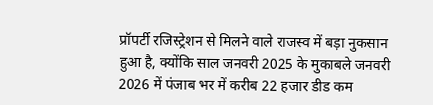प्रॉपर्टी रजिस्ट्रेशन से मिलने वाले राजस्व में बड़ा नुकसान हुआ है, क्योंकि साल जनवरी 2025 के मुकाबले जनवरी 2026 में पंजाब भर में करीब 22 हजार डीड कम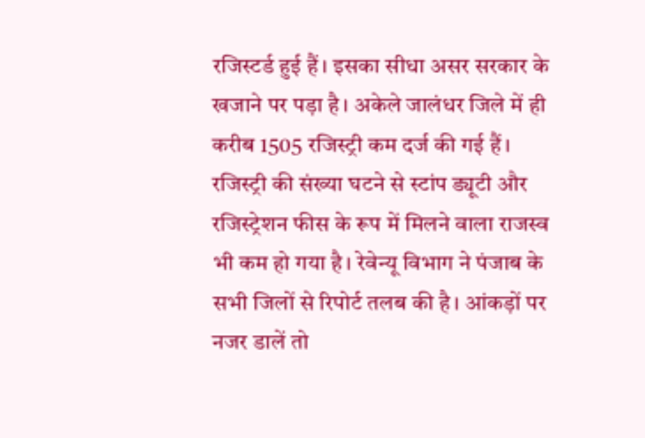रजिस्टर्ड हुई हैं। इसका सीधा असर सरकार के खजाने पर पड़ा है। अकेले जालंधर जिले में ही करीब 1505 रजिस्ट्री कम दर्ज की गई हैं। रजिस्ट्री की संख्या घटने से स्टांप ड्यूटी और रजिस्ट्रेशन फीस के रूप में मिलने वाला राजस्व भी कम हो गया है। रेवेन्यू विभाग ने पंजाब के सभी जिलों से रिपोर्ट तलब की है। आंकड़ों पर नजर डालें तो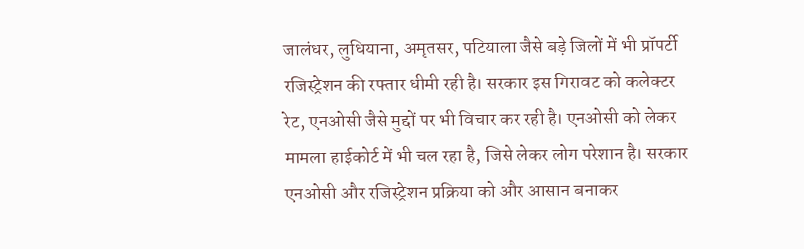जालंधर, लुधियाना, अमृतसर, पटियाला जैसे बड़े जिलों में भी प्रॉपर्टी रजिस्ट्रेशन की रफ्तार धीमी रही है। सरकार इस गिरावट को कलेक्टर रेट, एनओसी जैसे मुद्दों पर भी विचार कर रही है। एनओसी को लेकर मामला हाईकोर्ट में भी चल रहा है, जिसे लेकर लोग परेशान है। सरकार एनओसी और रजिस्ट्रेशन प्रक्रिया को और आसान बनाकर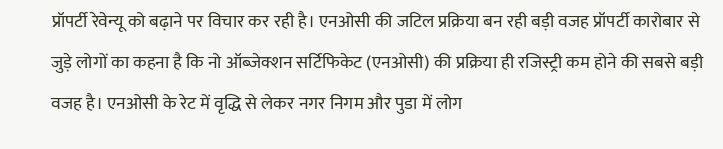प्रॉपर्टी रेवेन्यू को बढ़ाने पर विचार कर रही है। एनओसी की जटिल प्रक्रिया बन रही बड़ी वजह प्रॉपर्टी कारोबार से जुड़े लोगों का कहना है कि नो ऑब्जेक्शन सर्टिफिकेट (एनओसी) की प्रक्रिया ही रजिस्ट्री कम होने की सबसे बड़ी वजह है। एनओसी के रेट में वृद्धि से लेकर नगर निगम और पुडा में लोग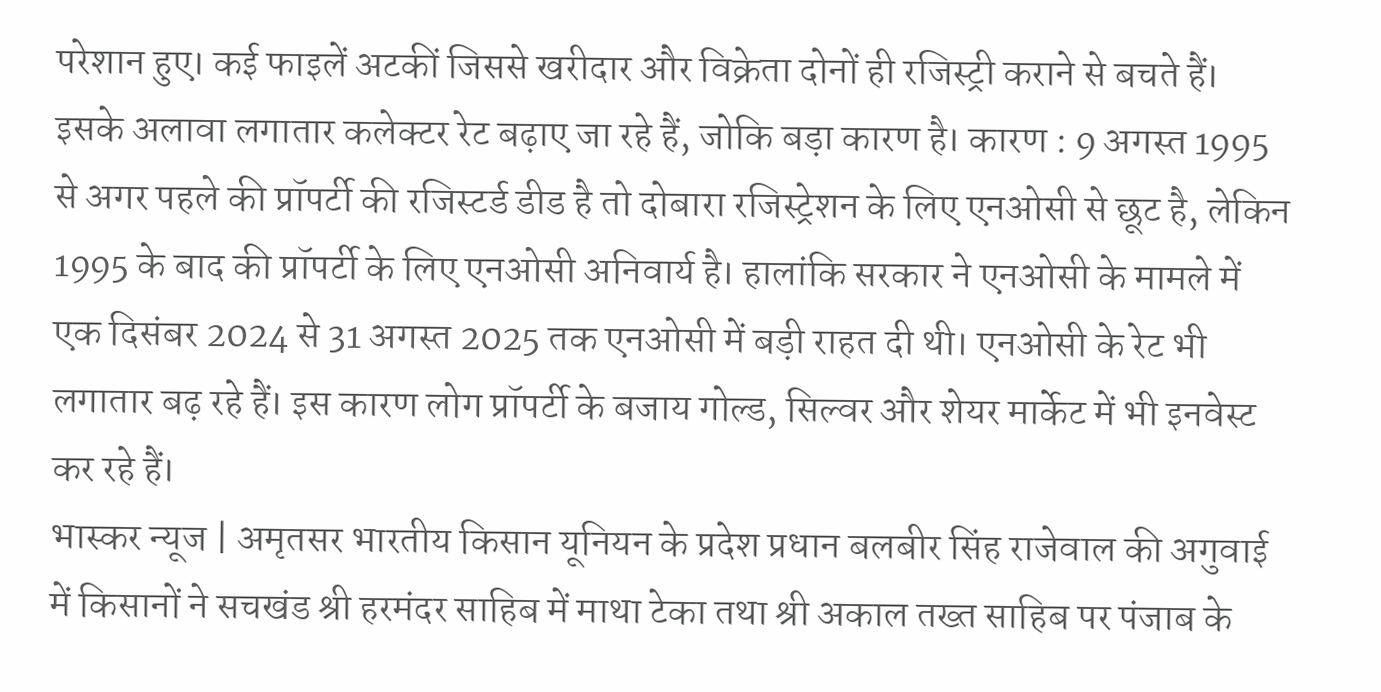परेशान हुए। कई फाइलें अटकीं जिससे खरीदार और विक्रेता दोनों ही रजिस्ट्री कराने से बचते हैं। इसके अलावा लगातार कलेक्टर रेट बढ़ाए जा रहे हैं, जोकि बड़ा कारण है। कारण : 9 अगस्त 1995 से अगर पहले की प्रॉपर्टी की रजिस्टर्ड डीड है तो दोबारा रजिस्ट्रेशन के लिए एनओसी से छूट है, लेकिन 1995 के बाद की प्रॉपर्टी के लिए एनओसी अनिवार्य है। हालांकि सरकार ने एनओसी के मामले में एक दिसंबर 2024 से 31 अगस्त 2025 तक एनओसी में बड़ी राहत दी थी। एनओसी के रेट भी लगातार बढ़ रहे हैं। इस कारण लोग प्रॉपर्टी के बजाय गोल्ड, सिल्वर और शेयर मार्केट में भी इनवेस्ट कर रहे हैं।
भास्कर न्यूज | अमृतसर भारतीय किसान यूनियन के प्रदेश प्रधान बलबीर सिंह राजेवाल की अगुवाई में किसानों ने सचखंड श्री हरमंदर साहिब में माथा टेका तथा श्री अकाल तख्त साहिब पर पंजाब के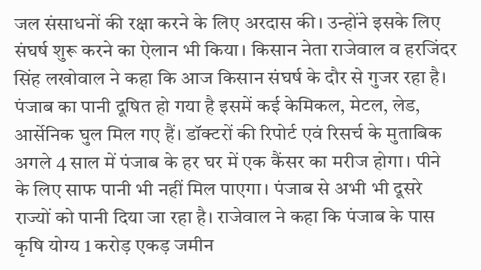जल संसाधनों की रक्षा करने के लिए अरदास की। उन्होंने इसके लिए संघर्ष शुरू करने का ऐलान भी किया। किसान नेता राजेवाल व हरजिंदर सिंह लखोवाल ने कहा कि आज किसान संघर्ष के दौर से गुजर रहा है। पंजाब का पानी दूषित हो गया है इसमें कई केमिकल, मेटल, लेड, आर्सेनिक घुल मिल गए हैं। डॉक्टरों की रिपोर्ट एवं रिसर्च के मुताबिक अगले 4 साल में पंजाब के हर घर में एक कैंसर का मरीज होगा। पीने के लिए साफ पानी भी नहीं मिल पाएगा। पंजाब से अभी भी दूसरे राज्यों को पानी दिया जा रहा है। राजेवाल ने कहा कि पंजाब के पास कृषि योग्य 1 करोड़ एकड़ जमीन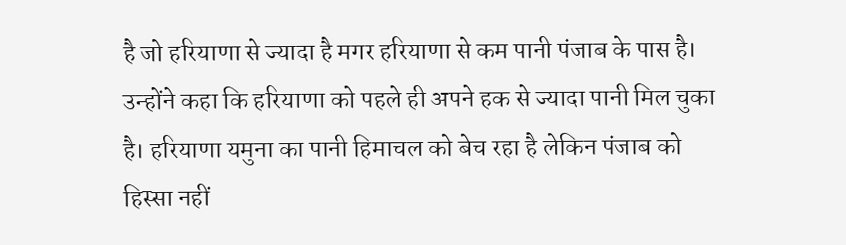है जो हरियाणा से ज्यादा है मगर हरियाणा से कम पानी पंजाब के पास है। उन्होंने कहा कि हरियाणा को पहले ही अपने हक से ज्यादा पानी मिल चुका है। हरियाणा यमुना का पानी हिमाचल को बेच रहा है लेकिन पंजाब को हिस्सा नहीं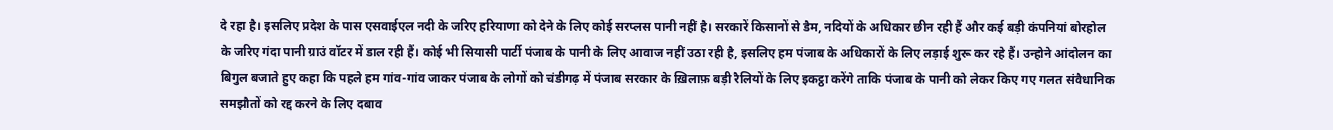दे रहा है। इसलिए प्रदेश के पास एसवाईएल नदी के जरिए हरियाणा को देने के लिए कोई सरप्लस पानी नहीं है। सरकारें किसानों से डैम, नदियों के अधिकार छीन रही हैं और कई बड़ी कंपनियां बोरहोल के जरिए गंदा पानी ग्राउं वॉटर में डाल रही हैं। कोई भी सियासी पार्टी पंजाब के पानी के लिए आवाज नहीं उठा रही है, इसलिए हम पंजाब के अधिकारों के लिए लड़ाई शुरू कर रहे हैं। उन्होने आंदोलन का बिगुल बजाते हुए कहा कि पहले हम गांव-गांव जाकर पंजाब के लोगों को चंडीगढ़ में पंजाब सरकार के ख़िलाफ़ बड़ी रैलियों के लिए इकट्ठा करेंगे ताकि पंजाब के पानी को लेकर किए गए गलत संवैधानिक समझौतों को रद्द करने के लिए दबाव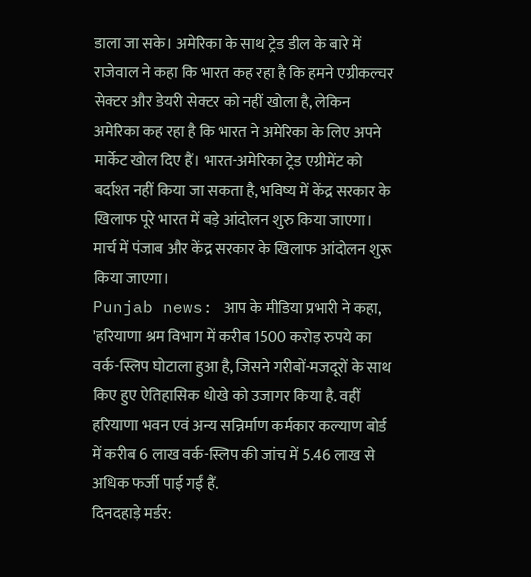डाला जा सके। अमेरिका के साथ ट्रेड डील के बारे में राजेवाल ने कहा कि भारत कह रहा है कि हमने एग्रीकल्चर सेक्टर और डेयरी सेक्टर को नहीं खोला है, लेकिन अमेरिका कह रहा है कि भारत ने अमेरिका के लिए अपने मार्केट खोल दिए हैं। भारत-अमेरिका ट्रेड एग्रीमेंट को बर्दाश्त नहीं किया जा सकता है, भविष्य में केंद्र सरकार के खिलाफ पूरे भारत में बड़े आंदोलन शुरु किया जाएगा। मार्च में पंजाब और केंद्र सरकार के खिलाफ आंदोलन शुरू किया जाएगा।
Punjab news: आप के मीडिया प्रभारी ने कहा, 'हरियाणा श्रम विभाग में करीब 1500 करोड़ रुपये का वर्क-स्लिप घोटाला हुआ है, जिसने गरीबों-मजदूरों के साथ किए हुए ऐतिहासिक धोखे को उजागर किया है. वहीं हरियाणा भवन एवं अन्य सन्निर्माण कर्मकार कल्याण बोर्ड में करीब 6 लाख वर्क-स्लिप की जांच में 5.46 लाख से अधिक फर्जी पाई गईं हैं.
दिनदहाड़े मर्डर: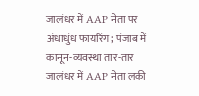जालंधर में AAP नेता पर अंधाधुंध फायरिंग; पंजाब में कानून-व्यवस्था तार-तार
जालंधर में AAP नेता लकी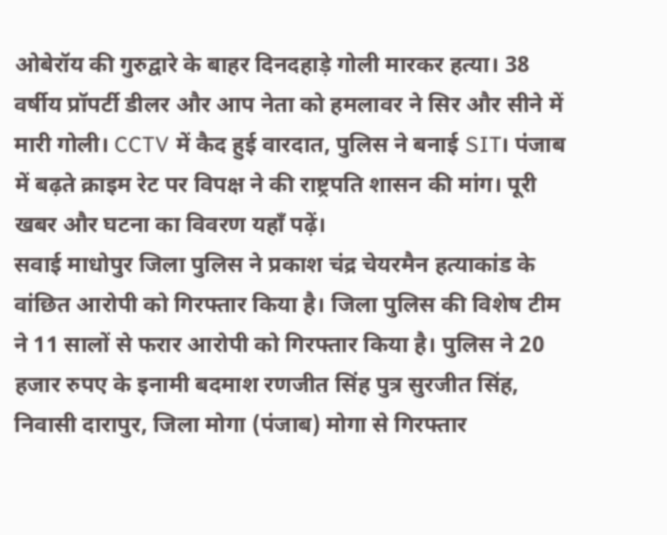ओबेरॉय की गुरुद्वारे के बाहर दिनदहाड़े गोली मारकर हत्या। 38 वर्षीय प्रॉपर्टी डीलर और आप नेता को हमलावर ने सिर और सीने में मारी गोली। CCTV में कैद हुई वारदात, पुलिस ने बनाई SIT। पंजाब में बढ़ते क्राइम रेट पर विपक्ष ने की राष्ट्रपति शासन की मांग। पूरी खबर और घटना का विवरण यहाँ पढ़ें।
सवाई माधोपुर जिला पुलिस ने प्रकाश चंद्र चेयरमैन हत्याकांड के वांछित आरोपी को गिरफ्तार किया है। जिला पुलिस की विशेष टीम ने 11 सालों से फरार आरोपी को गिरफ्तार किया है। पुलिस ने 20 हजार रुपए के इनामी बदमाश रणजीत सिंह पुत्र सुरजीत सिंह, निवासी दारापुर, जिला मोगा (पंजाब) मोगा से गिरफ्तार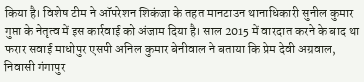किया है। विशेष टीम ने ऑपरेशन शिकंजा के तहत मानटाउन थानाधिकारी सुनील कुमार गुप्ता के नेतृत्व में इस कार्रवाई को अंजाम दिया है। साल 2015 में वारदात करने के बाद था फरार सवाई माधोपुर एसपी अनिल कुमार बेनीवाल ने बताया कि प्रेम देवी अग्रवाल, निवासी गंगापुर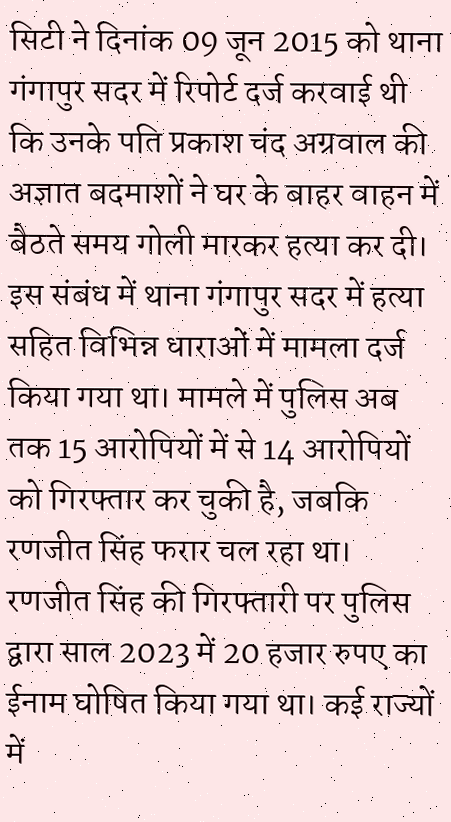सिटी ने दिनांक 09 जून 2015 को थाना गंगापुर सदर में रिपोर्ट दर्ज करवाई थी कि उनके पति प्रकाश चंद अग्रवाल की अज्ञात बदमाशों ने घर के बाहर वाहन में बैठते समय गोली मारकर हत्या कर दी। इस संबंध में थाना गंगापुर सदर में हत्या सहित विभिन्न धाराओं में मामला दर्ज किया गया था। मामले में पुलिस अब तक 15 आरोपियों में से 14 आरोपियों को गिरफ्तार कर चुकी है, जबकि रणजीत सिंह फरार चल रहा था। रणजीत सिंह की गिरफ्तारी पर पुलिस द्वारा साल 2023 में 20 हजार रुपए का ईनाम घोषित किया गया था। कई राज्यों में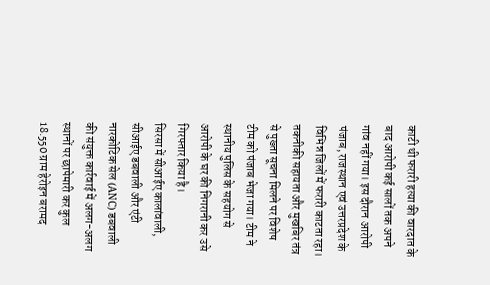काटी थी फरारी हत्या की वारदात के बाद आरोपी कई सालों तक अपने गांव नहीं गया। इस दौरान आरोपी पंजाब, राजस्थान एवं उत्तरप्रदेश के विभिन्न जिलों में फरारी काटता रहा। तकनीकी सहायता और मुखबिर तंत्र से पुख्ता सूचना मिलने पर विशेष टीम को पंजाब भेजा गया। टीम ने स्थानीय पुलिस के सहयोग से आरोपी के घर की निगरानी कर उसे गिरफ्तार किया है।
सिरसा में सीआईए कालांवाली, सीआईए डबवाली और एंटी नारकोटिक सेल (ANC) डबवाली की संयुक्त कार्रवाई में अलग-अलग स्थानों पर छापेमारी कर कुल 18.550 ग्राम हेरोइन बरामद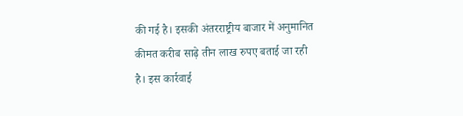की गई है। इसकी अंतरराष्ट्रीय बाजार में अनुमानित कीमत करीब साढ़े तीन लाख रुपए बताई जा रही है। इस कार्रवाई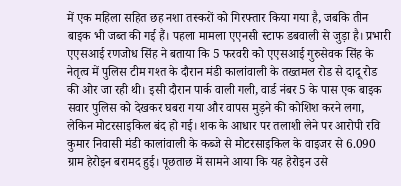में एक महिला सहित छह नशा तस्करों को गिरफ्तार किया गया है, जबकि तीन बाइक भी जब्त की गई हैं। पहला मामला एएनसी स्टाफ डबवाली से जुड़ा है। प्रभारी एएसआई रणजोध सिंह ने बताया कि 5 फरवरी को एएसआई गुरुसेवक सिंह के नेतृत्व में पुलिस टीम गश्त के दौरान मंडी कालांवाली के तख्तमल रोड से दादू रोड की ओर जा रही थी। इसी दौरान पार्क वाली गली, वार्ड नंबर 5 के पास एक बाइक सवार पुलिस को देखकर घबरा गया और वापस मुड़ने की कोशिश करने लगा, लेकिन मोटरसाइकिल बंद हो गई। शक के आधार पर तलाशी लेने पर आरोपी रवि कुमार निवासी मंडी कालांवाली के कब्जे से मोटरसाइकिल के वाइजर से 6.090 ग्राम हेरोइन बरामद हुई। पूछताछ में सामने आया कि यह हेरोइन उसे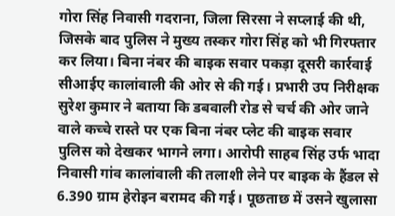गोरा सिंह निवासी गदराना, जिला सिरसा ने सप्लाई की थी, जिसके बाद पुलिस ने मुख्य तस्कर गोरा सिंह को भी गिरफ्तार कर लिया। बिना नंबर की बाइक सवार पकड़ा दूसरी कार्रवाई सीआईए कालांवाली की ओर से की गई। प्रभारी उप निरीक्षक सुरेश कुमार ने बताया कि डबवाली रोड से चर्च की ओर जाने वाले कच्चे रास्ते पर एक बिना नंबर प्लेट की बाइक सवार पुलिस को देखकर भागने लगा। आरोपी साहब सिंह उर्फ भादा निवासी गांव कालांवाली की तलाशी लेने पर बाइक के हैंडल से 6.390 ग्राम हेरोइन बरामद की गई। पूछताछ में उसने खुलासा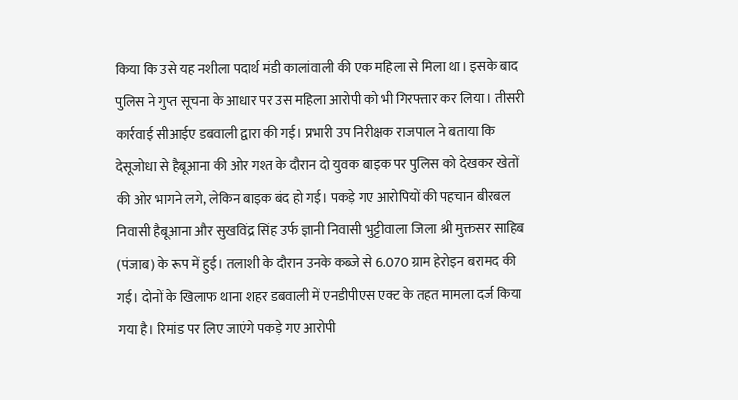किया कि उसे यह नशीला पदार्थ मंडी कालांवाली की एक महिला से मिला था। इसके बाद पुलिस ने गुप्त सूचना के आधार पर उस महिला आरोपी को भी गिरफ्तार कर लिया। तीसरी कार्रवाई सीआईए डबवाली द्वारा की गई। प्रभारी उप निरीक्षक राजपाल ने बताया कि देसूजोधा से हैबूआना की ओर गश्त के दौरान दो युवक बाइक पर पुलिस को देखकर खेतों की ओर भागने लगे, लेकिन बाइक बंद हो गई। पकड़े गए आरोपियों की पहचान बीरबल निवासी हैबूआना और सुखविंद्र सिंह उर्फ ज्ञानी निवासी भुट्टीवाला जिला श्री मुक्तसर साहिब (पंजाब) के रूप में हुई। तलाशी के दौरान उनके कब्जे से 6.070 ग्राम हेरोइन बरामद की गई। दोनों के खिलाफ थाना शहर डबवाली में एनडीपीएस एक्ट के तहत मामला दर्ज किया गया है। रिमांड पर लिए जाएंगे पकड़े गए आरोपी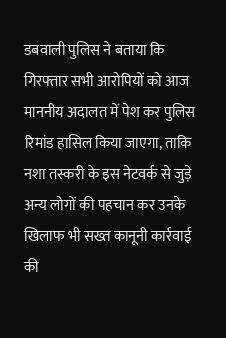डबवाली पुलिस ने बताया कि गिरफ्तार सभी आरोपियों को आज माननीय अदालत में पेश कर पुलिस रिमांड हासिल किया जाएगा, ताकि नशा तस्करी के इस नेटवर्क से जुड़े अन्य लोगों की पहचान कर उनके खिलाफ भी सख्त कानूनी कार्रवाई की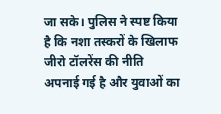जा सके। पुलिस ने स्पष्ट किया है कि नशा तस्करों के खिलाफ जीरो टॉलरेंस की नीति अपनाई गई है और युवाओं का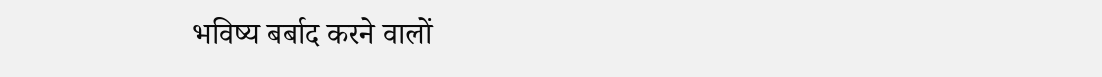भविष्य बर्बाद करने वालों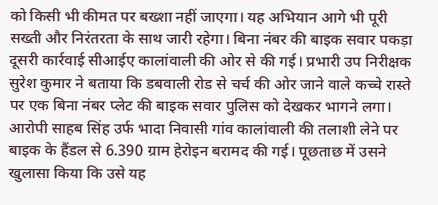को किसी भी कीमत पर बख्शा नहीं जाएगा। यह अभियान आगे भी पूरी सख्ती और निरंतरता के साथ जारी रहेगा। बिना नंबर की बाइक सवार पकड़ा दूसरी कार्रवाई सीआईए कालांवाली की ओर से की गई। प्रभारी उप निरीक्षक सुरेश कुमार ने बताया कि डबवाली रोड से चर्च की ओर जाने वाले कच्चे रास्ते पर एक बिना नंबर प्लेट की बाइक सवार पुलिस को देखकर भागने लगा। आरोपी साहब सिंह उर्फ भादा निवासी गांव कालांवाली की तलाशी लेने पर बाइक के हैंडल से 6.390 ग्राम हेरोइन बरामद की गई। पूछताछ में उसने खुलासा किया कि उसे यह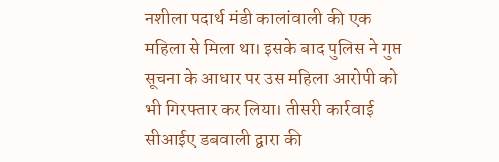नशीला पदार्थ मंडी कालांवाली की एक महिला से मिला था। इसके बाद पुलिस ने गुप्त सूचना के आधार पर उस महिला आरोपी को भी गिरफ्तार कर लिया। तीसरी कार्रवाई सीआईए डबवाली द्वारा की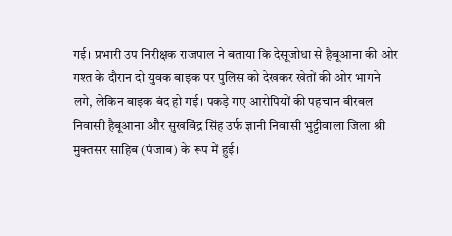गई। प्रभारी उप निरीक्षक राजपाल ने बताया कि देसूजोधा से हैबूआना की ओर गश्त के दौरान दो युवक बाइक पर पुलिस को देखकर खेतों की ओर भागने लगे, लेकिन बाइक बंद हो गई। पकड़े गए आरोपियों की पहचान बीरबल निवासी हैबूआना और सुखविंद्र सिंह उर्फ ज्ञानी निवासी भुट्टीवाला जिला श्री मुक्तसर साहिब (पंजाब) के रूप में हुई।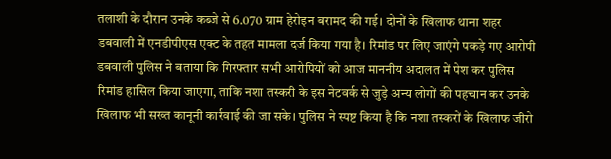तलाशी के दौरान उनके कब्जे से 6.070 ग्राम हेरोइन बरामद की गई। दोनों के खिलाफ थाना शहर डबवाली में एनडीपीएस एक्ट के तहत मामला दर्ज किया गया है। रिमांड पर लिए जाएंगे पकड़े गए आरोपी डबवाली पुलिस ने बताया कि गिरफ्तार सभी आरोपियों को आज माननीय अदालत में पेश कर पुलिस रिमांड हासिल किया जाएगा, ताकि नशा तस्करी के इस नेटवर्क से जुड़े अन्य लोगों की पहचान कर उनके खिलाफ भी सख्त कानूनी कार्रवाई की जा सके। पुलिस ने स्पष्ट किया है कि नशा तस्करों के खिलाफ जीरो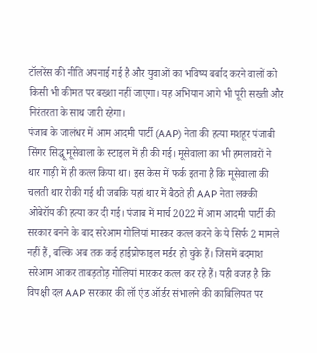टॉलरेंस की नीति अपनाई गई है और युवाओं का भविष्य बर्बाद करने वालों को किसी भी कीमत पर बख्शा नहीं जाएगा। यह अभियान आगे भी पूरी सख्ती और निरंतरता के साथ जारी रहेगा।
पंजाब के जालंधर में आम आदमी पार्टी (AAP) नेता की हत्या मशहूर पंजाबी सिंगर सिद्धू मूसेवाला के स्टाइल में ही की गई। मूसेवाला का भी हमलावरों ने थार गाड़ी में ही कत्ल किया था। इस केस में फर्क इतना है कि मूसेवाला की चलती थार रोकी गई थी जबकि यहां थार में बैठते ही AAP नेता लक्की ओबेरॉय की हत्या कर दी गई। पंजाब में मार्च 2022 में आम आदमी पार्टी की सरकार बनने के बाद सरेआम गोलियां मारकर कत्ल करने के ये सिर्फ 2 मामले नहीं हैं, बल्कि अब तक कई हाईप्रोफाइल मर्डर हो चुके हैं। जिसमें बदमाश सरेआम आकर ताबड़तोड़ गोलियां मारकर कत्ल कर रहे हैं। यही वजह है कि विपक्षी दल AAP सरकार की लॉ एंड ऑर्डर संभालने की काबिलियत पर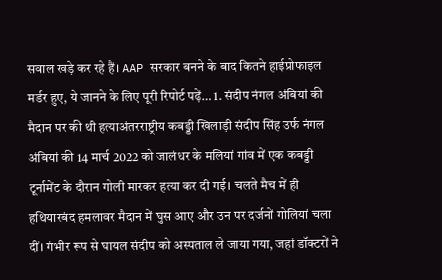सवाल खड़े कर रहे हैं। AAP सरकार बनने के बाद कितने हाईप्रोफाइल मर्डर हुए, ये जानने के लिए पूरी रिपोर्ट पढ़ें… 1. संदीप नंगल अंबियां की मैदान पर की थी हत्याअंतरराष्ट्रीय कबड्डी खिलाड़ी संदीप सिंह उर्फ नंगल अंबियां की 14 मार्च 2022 को जालंधर के मलियां गांव में एक कबड्डी टूर्नामेंट के दौरान गोली मारकर हत्या कर दी गई। चलते मैच में ही हथियारबंद हमलावर मैदान में घुस आए और उन पर दर्जनों गोलियां चला दीं। गंभीर रूप से घायल संदीप को अस्पताल ले जाया गया, जहां डॉक्टरों ने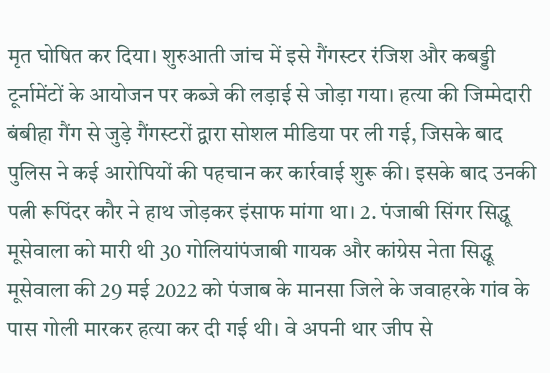मृत घोषित कर दिया। शुरुआती जांच में इसे गैंगस्टर रंजिश और कबड्डी टूर्नामेंटों के आयोजन पर कब्जे की लड़ाई से जोड़ा गया। हत्या की जिम्मेदारी बंबीहा गैंग से जुड़े गैंगस्टरों द्वारा सोशल मीडिया पर ली गई, जिसके बाद पुलिस ने कई आरोपियों की पहचान कर कार्रवाई शुरू की। इसके बाद उनकी पत्नी रूपिंदर कौर ने हाथ जोड़कर इंसाफ मांगा था। 2. पंजाबी सिंगर सिद्धू मूसेवाला को मारी थी 30 गोलियांपंजाबी गायक और कांग्रेस नेता सिद्धू मूसेवाला की 29 मई 2022 को पंजाब के मानसा जिले के जवाहरके गांव के पास गोली मारकर हत्या कर दी गई थी। वे अपनी थार जीप से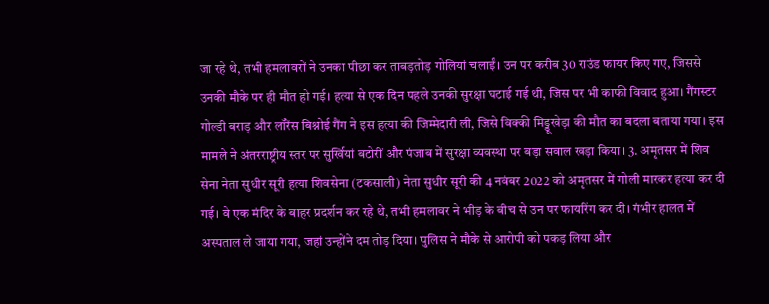जा रहे थे, तभी हमलावरों ने उनका पीछा कर ताबड़तोड़ गोलियां चलाईं। उन पर करीब 30 राउंड फायर किए गए, जिससे उनकी मौके पर ही मौत हो गई। हत्या से एक दिन पहले उनकी सुरक्षा घटाई गई थी, जिस पर भी काफी विवाद हुआ। गैंगस्टर गोल्डी बराड़ और लॉरेंस बिश्नोई गैंग ने इस हत्या की जिम्मेदारी ली, जिसे विक्की मिड्डूखेड़ा की मौत का बदला बताया गया। इस मामले ने अंतरराष्ट्रीय स्तर पर सुर्खियां बटोरीं और पंजाब में सुरक्षा व्यवस्था पर बड़ा सवाल खड़ा किया। 3. अमृतसर में शिव सेना नेता सुधीर सूरी हत्या शिवसेना (टकसाली) नेता सुधीर सूरी की 4 नवंबर 2022 को अमृतसर में गोली मारकर हत्या कर दी गई। वे एक मंदिर के बाहर प्रदर्शन कर रहे थे, तभी हमलावर ने भीड़ के बीच से उन पर फायरिंग कर दी। गंभीर हालत में अस्पताल ले जाया गया, जहां उन्होंने दम तोड़ दिया। पुलिस ने मौके से आरोपी को पकड़ लिया और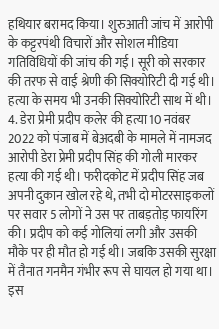हथियार बरामद किया। शुरुआती जांच में आरोपी के कट्टरपंथी विचारों और सोशल मीडिया गतिविधियों की जांच की गई। सूरी को सरकार की तरफ से वाई श्रेणी की सिक्योरिटी दी गई थी। हत्या के समय भी उनकी सिक्योरिटी साथ में थी। 4. डेरा प्रेमी प्रदीप कलेर की हत्या10 नवंबर 2022 को पंजाब में बेअदबी के मामले में नामजद आरोपी डेरा प्रेमी प्रदीप सिंह की गोली मारकर हत्या की गई थी। फरीदकोट में प्रदीप सिंह जब अपनी दुकान खोल रहे थे, तभी दो मोटरसाइकलों पर सवार 5 लोगों ने उस पर ताबड़तोड़ फायरिंग की। प्रदीप को कई गोलियां लगी और उसकी मौके पर ही मौत हो गई थी। जबकि उसकी सुरक्षा में तैनात गनमैन गंभीर रूप से घायल हो गया था। इस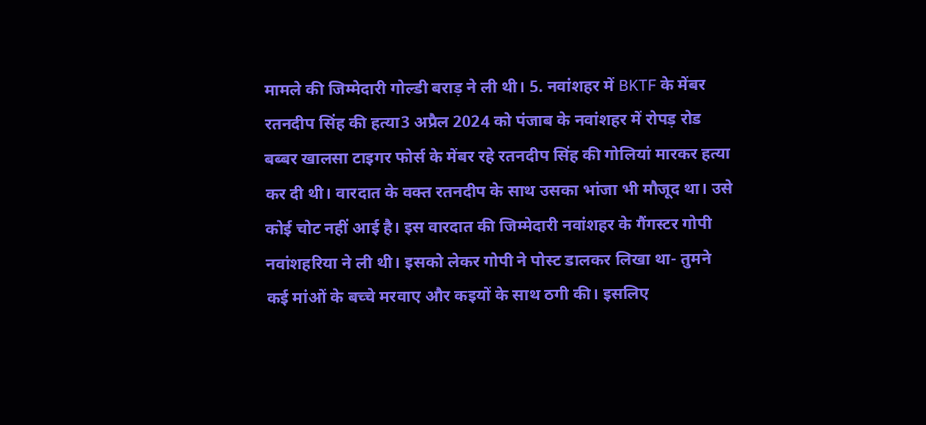मामले की जिम्मेदारी गोल्डी बराड़ ने ली थी। 5. नवांशहर में BKTF के मेंबर रतनदीप सिंह की हत्या3 अप्रैल 2024 को पंजाब के नवांशहर में रोपड़ रोड बब्बर खालसा टाइगर फोर्स के मेंबर रहे रतनदीप सिंह की गोलियां मारकर हत्या कर दी थी। वारदात के वक्त रतनदीप के साथ उसका भांजा भी मौजूद था। उसे कोई चोट नहीं आई है। इस वारदात की जिम्मेदारी नवांशहर के गैंगस्टर गोपी नवांशहरिया ने ली थी। इसको लेकर गोपी ने पोस्ट डालकर लिखा था- तुमने कई मांओं के बच्चे मरवाए और कइयों के साथ ठगी की। इसलिए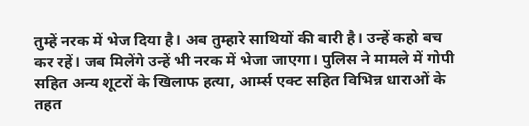तुम्हें नरक में भेज दिया है। अब तुम्हारे साथियों की बारी है। उन्हें कहो बच कर रहें। जब मिलेंगे उन्हें भी नरक में भेजा जाएगा। पुलिस ने मामले में गोपी सहित अन्य शूटरों के खिलाफ हत्या, आर्म्स एक्ट सहित विभिन्न धाराओं के तहत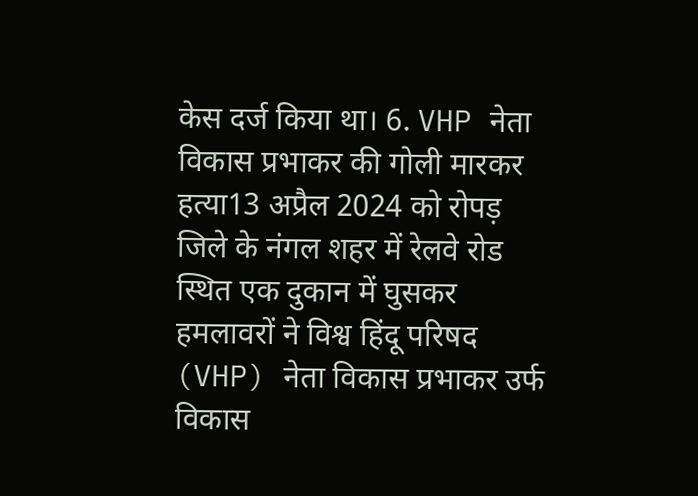केस दर्ज किया था। 6. VHP नेता विकास प्रभाकर की गोली मारकर हत्या13 अप्रैल 2024 को रोपड़ जिले के नंगल शहर में रेलवे रोड स्थित एक दुकान में घुसकर हमलावरों ने विश्व हिंदू परिषद (VHP) नेता विकास प्रभाकर उर्फ विकास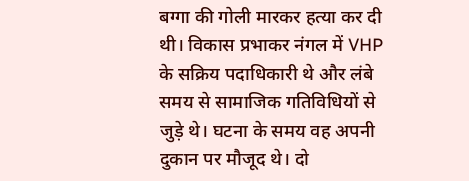बग्गा की गोली मारकर हत्या कर दी थी। विकास प्रभाकर नंगल में VHP के सक्रिय पदाधिकारी थे और लंबे समय से सामाजिक गतिविधियों से जुड़े थे। घटना के समय वह अपनी दुकान पर मौजूद थे। दो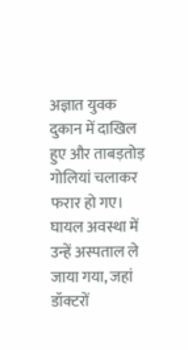अज्ञात युवक दुकान में दाखिल हुए और ताबड़तोड़ गोलियां चलाकर फरार हो गए। घायल अवस्था में उन्हें अस्पताल ले जाया गया, जहां डॉक्टरों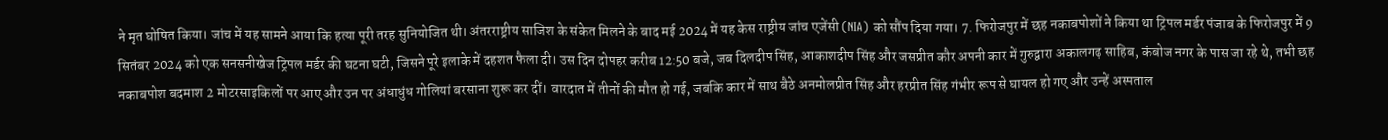ने मृत घोषित किया। जांच में यह सामने आया कि हत्या पूरी तरह सुनियोजित थी। अंतरराष्ट्रीय साजिश के संकेत मिलने के बाद मई 2024 में यह केस राष्ट्रीय जांच एजेंसी (NIA) को सौंप दिया गया। 7. फिरोजपुर में छह नकाबपोशों ने किया था ट्रिपल मर्डर पंजाब के फिरोजपुर में 9 सितंबर 2024 को एक सनसनीखेज ट्रिपल मर्डर की घटना घटी, जिसने पूरे इलाके में दहशत फैला दी। उस दिन दोपहर करीब 12:50 बजे, जब दिलदीप सिंह, आकाशदीप सिंह और जसप्रीत कौर अपनी कार में गुरुद्वारा अकालगढ़ साहिब, कंबोज नगर के पास जा रहे थे, तभी छह नकाबपोश बदमाश 2 मोटरसाइकिलों पर आए और उन पर अंधाधुंध गोलियां बरसाना शुरू कर दीं। वारदात में तीनों की मौत हो गई, जबकि कार में साथ बैठे अनमोलप्रीत सिंह और हरप्रीत सिंह गंभीर रूप से घायल हो गए और उन्हें अस्पताल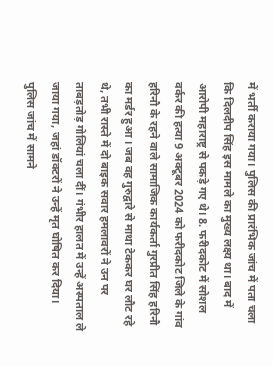में भर्ती कराया गया। पुलिस की प्रारंभिक जांच में पता चला कि दिलदीप सिंह इस मामले का मुख्य लक्ष्य था। बाद में आरोपी महाराष्ट्र से पकड़े गए थे। 8. फरीदकोट में सोशल वर्कर की हत्या 9 अक्टूबर 2024 को फरीदकोट जिले के गांव हरिनौ के रहने वाले सामाजिक कार्यकर्ता गुरप्रीत सिंह हरिनौ का मर्डर हुआ । जब वह गुरुद्वारे से माथा टेककर घर लौट रहे थे, तभी रास्ते में दो बाइक सवार हमलावरों ने उन पर ताबड़तोड़ गोलियां चला दीं। गंभीर हालत में उन्हें अस्पताल ले जाया गया, जहां डॉक्टरों ने उन्हें मृत घोषित कर दिया। पुलिस जांच में सामने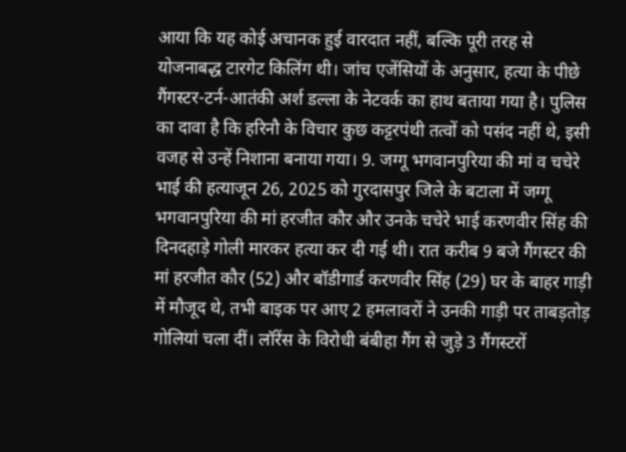आया कि यह कोई अचानक हुई वारदात नहीं, बल्कि पूरी तरह से योजनाबद्ध टारगेट किलिंग थी। जांच एजेंसियों के अनुसार, हत्या के पीछे गैंगस्टर-टर्न-आतंकी अर्श डल्ला के नेटवर्क का हाथ बताया गया है। पुलिस का दावा है कि हरिनौ के विचार कुछ कट्टरपंथी तत्वों को पसंद नहीं थे, इसी वजह से उन्हें निशाना बनाया गया। 9. जग्गू भगवानपुरिया की मां व चचेरे भाई की हत्याजून 26, 2025 को गुरदासपुर जिले के बटाला में जग्गू भगवानपुरिया की मां हरजीत कौर और उनके चचेरे भाई करणवीर सिंह की दिनदहाड़े गोली मारकर हत्या कर दी गई थी। रात करीब 9 बजे गैंगस्टर की मां हरजीत कौर (52) और बॉडीगार्ड करणवीर सिंह (29) घर के बाहर गाड़ी में मौजूद थे, तभी बाइक पर आए 2 हमलावरों ने उनकी गाड़ी पर ताबड़तोड़ गोलियां चला दीं। लॉरेंस के विरोधी बंबीहा गैंग से जुड़े 3 गैंगस्टरों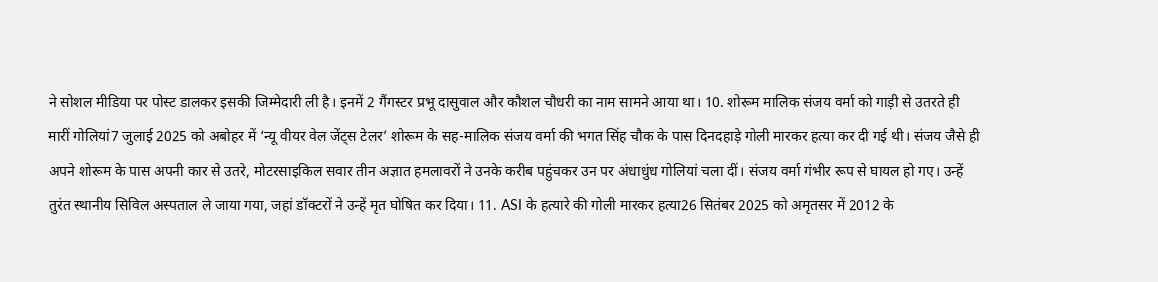ने सोशल मीडिया पर पोस्ट डालकर इसकी जिम्मेदारी ली है। इनमें 2 गैंगस्टर प्रभू दासुवाल और कौशल चौधरी का नाम सामने आया था। 10. शोरूम मालिक संजय वर्मा को गाड़ी से उतरते ही मारीं गोलियां7 जुलाई 2025 को अबोहर में ‘न्यू वीयर वेल जेंट्स टेलर’ शोरूम के सह-मालिक संजय वर्मा की भगत सिंह चौक के पास दिनदहाड़े गोली मारकर हत्या कर दी गई थी। संजय जैसे ही अपने शोरूम के पास अपनी कार से उतरे, मोटरसाइकिल सवार तीन अज्ञात हमलावरों ने उनके करीब पहुंचकर उन पर अंधाधुंध गोलियां चला दीं। संजय वर्मा गंभीर रूप से घायल हो गए। उन्हें तुरंत स्थानीय सिविल अस्पताल ले जाया गया, जहां डॉक्टरों ने उन्हें मृत घोषित कर दिया। 11. ASI के हत्यारे की गोली मारकर हत्या26 सितंबर 2025 को अमृतसर में 2012 के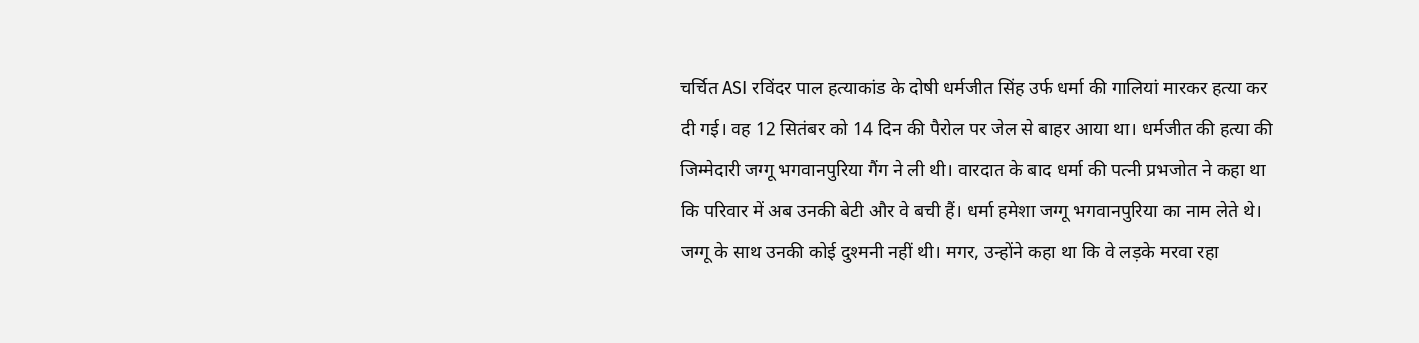चर्चित ASI रविंदर पाल हत्याकांड के दोषी धर्मजीत सिंह उर्फ धर्मा की गालियां मारकर हत्या कर दी गई। वह 12 सितंबर को 14 दिन की पैरोल पर जेल से बाहर आया था। धर्मजीत की हत्या की जिम्मेदारी जग्गू भगवानपुरिया गैंग ने ली थी। वारदात के बाद धर्मा की पत्नी प्रभजोत ने कहा था कि परिवार में अब उनकी बेटी और वे बची हैं। धर्मा हमेशा जग्गू भगवानपुरिया का नाम लेते थे। जग्गू के साथ उनकी कोई दुश्मनी नहीं थी। मगर, उन्होंने कहा था कि वे लड़के मरवा रहा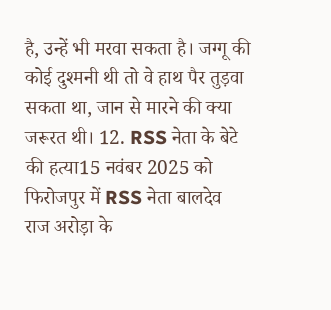है, उन्हें भी मरवा सकता है। जग्गू की कोई दुश्मनी थी तो वे हाथ पैर तुड़वा सकता था, जान से मारने की क्या जरूरत थी। 12. RSS नेता के बेटे की हत्या15 नवंबर 2025 को फिरोजपुर में RSS नेता बालदेव राज अरोड़ा के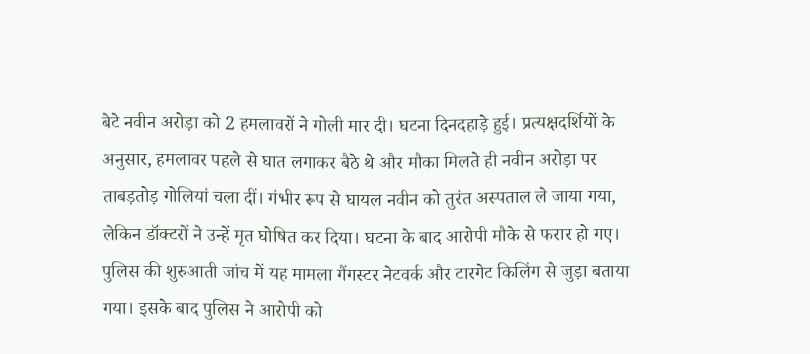बेटे नवीन अरोड़ा को 2 हमलावरों ने गोली मार दी। घटना दिनदहाड़े हुई। प्रत्यक्षदर्शियों के अनुसार, हमलावर पहले से घात लगाकर बैठे थे और मौका मिलते ही नवीन अरोड़ा पर ताबड़तोड़ गोलियां चला दीं। गंभीर रूप से घायल नवीन को तुरंत अस्पताल ले जाया गया, लेकिन डॉक्टरों ने उन्हें मृत घोषित कर दिया। घटना के बाद आरोपी मौके से फरार हो गए। पुलिस की शुरुआती जांच में यह मामला गैंगस्टर नेटवर्क और टारगेट किलिंग से जुड़ा बताया गया। इसके बाद पुलिस ने आरोपी को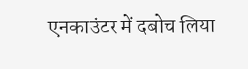एनकाउंटर में दबोच लिया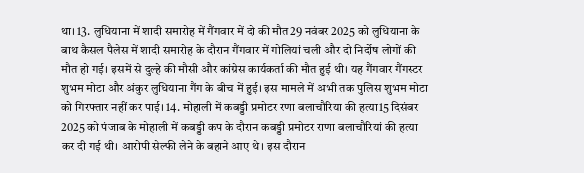था। 13. लुधियाना में शादी समारोह में गैंगवार में दो की मौत29 नवंबर 2025 को लुधियाना के बाथ कैसल पैलेस में शादी समारोह के दौरान गैंगवार में गोलियां चली और दो निर्दोष लोगों की मौत हो गई। इसमें से दुल्हे की मौसी और कांग्रेस कार्यकर्ता की मौत हुई थी। यह गैंगवार गैंगस्टर शुभम मोटा और अंकुर लुधियाना गैंग के बीच में हुई। इस मामले में अभी तक पुलिस शुभम मोटा को गिरफ्तार नहीं कर पाई। 14. मोहाली में कबड्डी प्रमोटर रणा बलाचौरिया की हत्या15 दिसंबर 2025 को पंजाब के मोहाली में कबड्डी कप के दौरान कबड्डी प्रमोटर राणा बलाचौरियां की हत्या कर दी गई थी। आरोपी सेल्फी लेने के बहाने आए थे। इस दौरान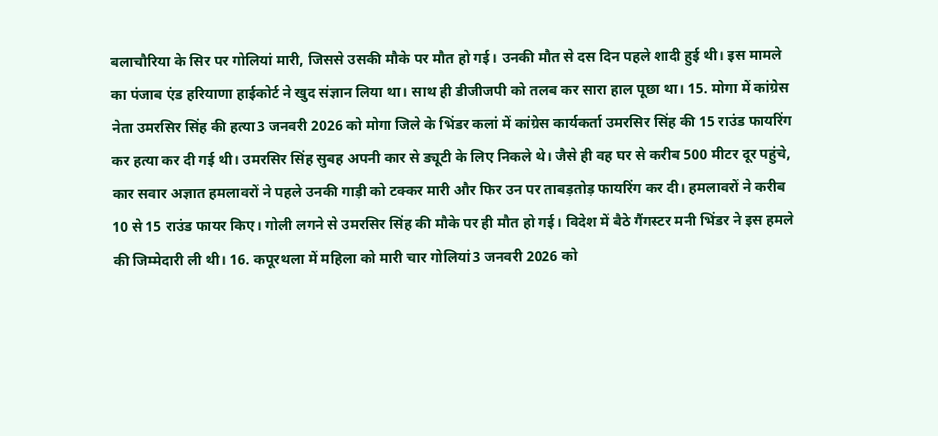बलाचौरिया के सिर पर गोलियां मारी, जिससे उसकी मौके पर मौत हो गई। उनकी मौत से दस दिन पहले शादी हुई थी। इस मामले का पंजाब एंड हरियाणा हाईकोर्ट ने खुद संज्ञान लिया था। साथ ही डीजीजपी को तलब कर सारा हाल पूछा था। 15. मोगा में कांग्रेस नेता उमरसिर सिंह की हत्या3 जनवरी 2026 को मोगा जिले के भिंडर कलां में कांग्रेस कार्यकर्ता उमरसिर सिंह की 15 राउंड फायरिंग कर हत्या कर दी गई थी। उमरसिर सिंह सुबह अपनी कार से ड्यूटी के लिए निकले थे। जैसे ही वह घर से करीब 500 मीटर दूर पहुंचे, कार सवार अज्ञात हमलावरों ने पहले उनकी गाड़ी को टक्कर मारी और फिर उन पर ताबड़तोड़ फायरिंग कर दी। हमलावरों ने करीब 10 से 15 राउंड फायर किए। गोली लगने से उमरसिर सिंह की मौके पर ही मौत हो गई। विदेश में बैठे गैंगस्टर मनी भिंडर ने इस हमले की जिम्मेदारी ली थी। 16. कपूरथला में महिला को मारी चार गोलियां3 जनवरी 2026 को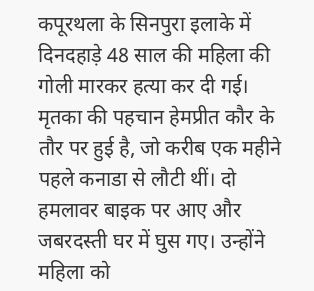कपूरथला के सिनपुरा इलाके में दिनदहाड़े 48 साल की महिला की गोली मारकर हत्या कर दी गई। मृतका की पहचान हेमप्रीत कौर के तौर पर हुई है, जो करीब एक महीने पहले कनाडा से लौटी थीं। दो हमलावर बाइक पर आए और जबरदस्ती घर में घुस गए। उन्होंने महिला को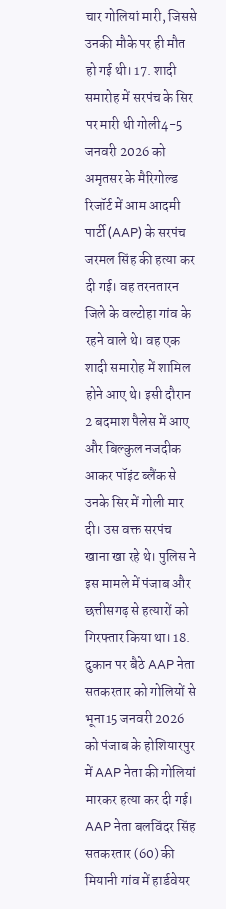चार गोलियां मारी, जिससे उनकी मौके पर ही मौत हो गई थी। 17. शादी समारोह में सरपंच के सिर पर मारी थी गोली4-5 जनवरी 2026 को अमृतसर के मैरिगोल्ड रिजॉर्ट में आम आदमी पार्टी (AAP) के सरपंच जरमल सिंह की हत्या कर दी गई। वह तरनतारन जिले के वल्टोहा गांव के रहने वाले थे। वह एक शादी समारोह में शामिल होने आए थे। इसी दौरान 2 बदमाश पैलेस में आए और बिल्कुल नजदीक आकर पॉइंट ब्लैंक से उनके सिर में गोली मार दी। उस वक्त सरपंच खाना खा रहे थे। पुलिस ने इस मामले में पंजाब और छत्तीसगढ़ से हत्यारों को गिरफ्तार किया था। 18. दुकान पर बैठे AAP नेता सतकरतार को गोलियों से भूना15 जनवरी 2026 को पंजाब के होशियारपुर में AAP नेता की गोलियां मारकर हत्या कर दी गई। AAP नेता बलविंदर सिंह सतकरतार (60) की मियानी गांव में हार्डवेयर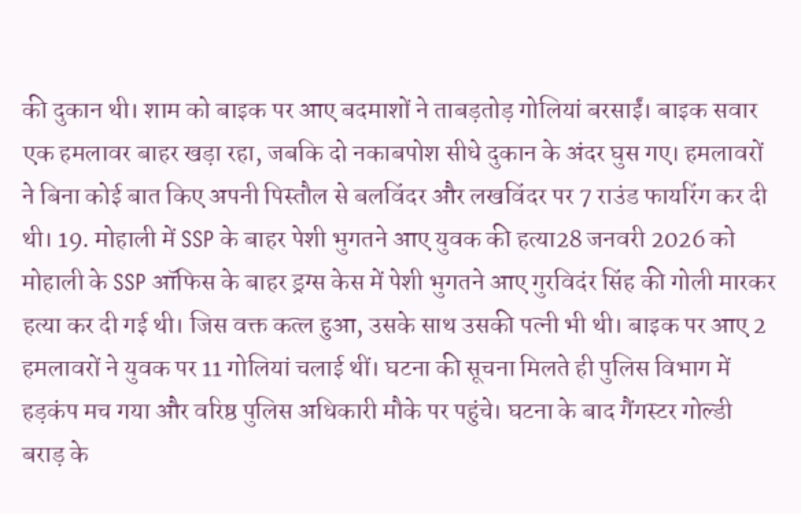की दुकान थी। शाम को बाइक पर आए बदमाशों ने ताबड़तोड़ गोलियां बरसाईं। बाइक सवार एक हमलावर बाहर खड़ा रहा, जबकि दो नकाबपोश सीधे दुकान के अंदर घुस गए। हमलावरों ने बिना कोई बात किए अपनी पिस्तौल से बलविंदर और लखविंदर पर 7 राउंड फायरिंग कर दी थी। 19. मोहाली में SSP के बाहर पेशी भुगतने आए युवक की हत्या28 जनवरी 2026 को मोहाली के SSP ऑफिस के बाहर ड्रग्स केस में पेशी भुगतने आए गुरविदंर सिंह की गोली मारकर हत्या कर दी गई थी। जिस वक्त कत्ल हुआ, उसके साथ उसकी पत्नी भी थी। बाइक पर आए 2 हमलावरों ने युवक पर 11 गोलियां चलाई थीं। घटना की सूचना मिलते ही पुलिस विभाग में हड़कंप मच गया और वरिष्ठ पुलिस अधिकारी मौके पर पहुंचे। घटना के बाद गैंगस्टर गोल्डी बराड़ के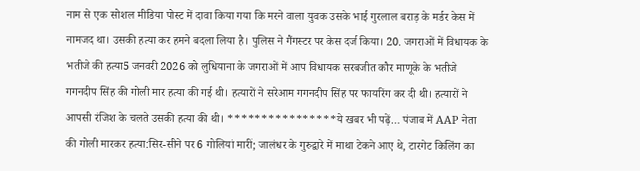नाम से एक सोशल मीडिया पोस्ट में दावा किया गया कि मरने वाला युवक उसके भाई गुरलाल बराड़ के मर्डर केस में नामजद था। उसकी हत्या कर हमने बदला लिया है। पुलिस ने गैंगस्टर पर केस दर्ज किया। 20. जगराओं में विधायक के भतीजे की हत्या5 जनवरी 2026 को लुधियाना के जगराओं में आप विधायक सरबजीत कौर माणूके के भतीजे गगनदीप सिंह की गोली मार हत्या की गई थी। हत्यारों ने सरेआम गगनदीप सिंह पर फायरिंग कर दी थी। हत्यारों ने आपसी रंजिश के चलते उसकी हत्या की थी। ****************ये खबर भी पढ़ें… पंजाब में AAP नेता की गोली मारकर हत्या:सिर-सीने पर 6 गोलियां मारीं; जालंधर के गुरुद्वारे में माथा टेकने आए थे, टारगेट किलिंग का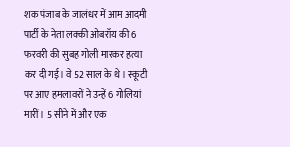शक पंजाब के जालंधर में आम आदमी पार्टी के नेता लक्की ओबरॉय की 6 फरवरी की सुबह गोली मारकर हत्या कर दी गई। वे 52 साल के थे। स्कूटी पर आए हमलावरों ने उन्हें 6 गोलियां मारीं। 5 सीने में और एक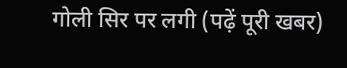गोली सिर पर लगी (पढ़ें पूरी खबर)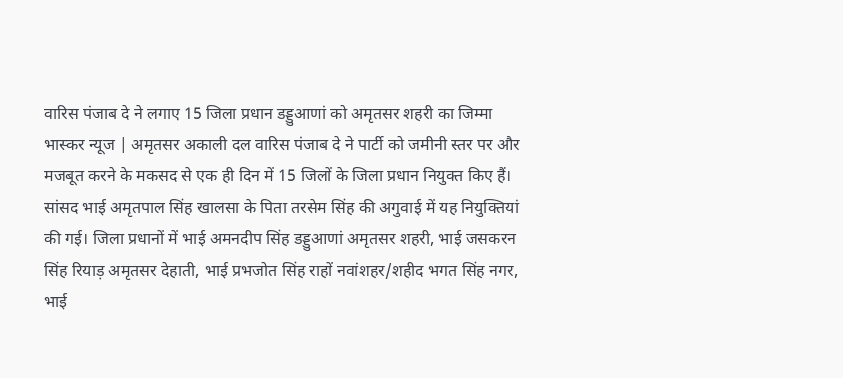वारिस पंजाब दे ने लगाए 15 जिला प्रधान डड्डुआणां को अमृतसर शहरी का जिम्मा
भास्कर न्यूज | अमृतसर अकाली दल वारिस पंजाब दे ने पार्टी को जमीनी स्तर पर और मजबूत करने के मकसद से एक ही दिन में 15 जिलों के जिला प्रधान नियुक्त किए हैं। सांसद भाई अमृतपाल सिंह खालसा के पिता तरसेम सिंह की अगुवाई में यह नियुक्तियां की गई। जिला प्रधानों में भाई अमनदीप सिंह डड्डुआणां अमृतसर शहरी, भाई जसकरन सिंह रियाड़ अमृतसर देहाती, भाई प्रभजोत सिंह राहों नवांशहर/शहीद भगत सिंह नगर, भाई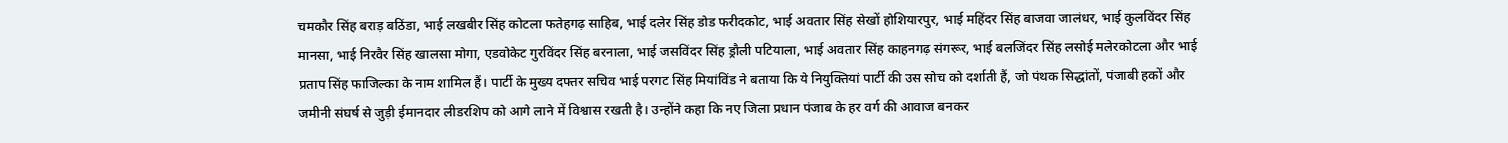चमकौर सिंह बराड़ बठिंडा, भाई लखबीर सिंह कोटला फतेहगढ़ साहिब, भाई दलेर सिंह डोड फरीदकोट, भाई अवतार सिंह सेखों होशियारपुर, भाई महिंदर सिंह बाजवा जालंधर, भाई कुलविंदर सिंह मानसा, भाई निरवैर सिंह खालसा मोगा, एडवोकेट गुरविंदर सिंह बरनाला, भाई जसविंदर सिंह ड्रौली पटियाला, भाई अवतार सिंह काहनगढ़ संगरूर, भाई बलजिंदर सिंह लसोई मलेरकोटला और भाई प्रताप सिंह फाजिल्का के नाम शामिल हैं। पार्टी के मुख्य दफ्तर सचिव भाई परगट सिंह मियांविंड ने बताया कि ये नियुक्तियां पार्टी की उस सोच को दर्शाती हैं, जो पंथक सिद्धांतों, पंजाबी हकों और जमीनी संघर्ष से जुड़ी ईमानदार लीडरशिप को आगे लाने में विश्वास रखती है। उन्होंने कहा कि नए जिला प्रधान पंजाब के हर वर्ग की आवाज बनकर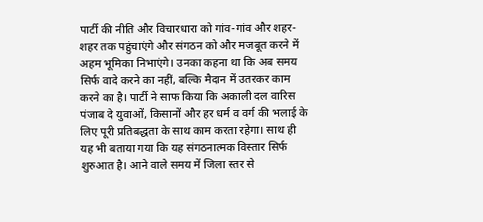पार्टी की नीति और विचारधारा को गांव-गांव और शहर-शहर तक पहुंचाएंगे और संगठन को और मजबूत करने में अहम भूमिका निभाएंगे। उनका कहना था कि अब समय सिर्फ वादे करने का नहीं, बल्कि मैदान में उतरकर काम करने का है। पार्टी ने साफ किया कि अकाली दल वारिस पंजाब दे युवाओं, किसानों और हर धर्म व वर्ग की भलाई के लिए पूरी प्रतिबद्धता के साथ काम करता रहेगा। साथ ही यह भी बताया गया कि यह संगठनात्मक विस्तार सिर्फ शुरुआत है। आने वाले समय में जिला स्तर से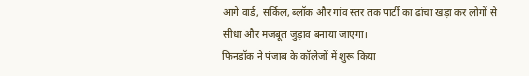आगे वार्ड, सर्किल, ब्लॉक और गांव स्तर तक पार्टी का ढांचा खड़ा कर लोगों से सीधा और मजबूत जुड़ाव बनाया जाएगा।
फिनडॉक ने पंजाब के कॉलेजों में शुरू किया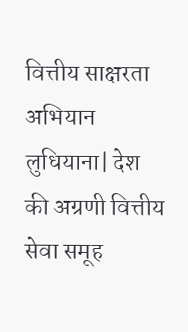वित्तीय साक्षरता अभियान
लुधियाना| देश की अग्रणी वित्तीय सेवा समूह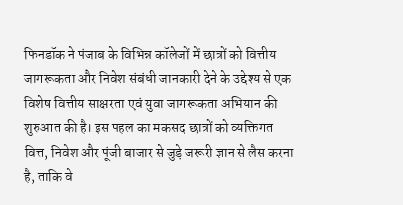फिनडॉक ने पंजाब के विभिन्न कॉलेजों में छात्रों को वित्तीय जागरूकता और निवेश संबंधी जानकारी देने के उद्देश्य से एक विशेष वित्तीय साक्षरता एवं युवा जागरूकता अभियान की शुरुआत की है। इस पहल का मकसद छात्रों को व्यक्तिगत वित्त, निवेश और पूंजी बाजार से जुड़े जरूरी ज्ञान से लैस करना है, ताकि वे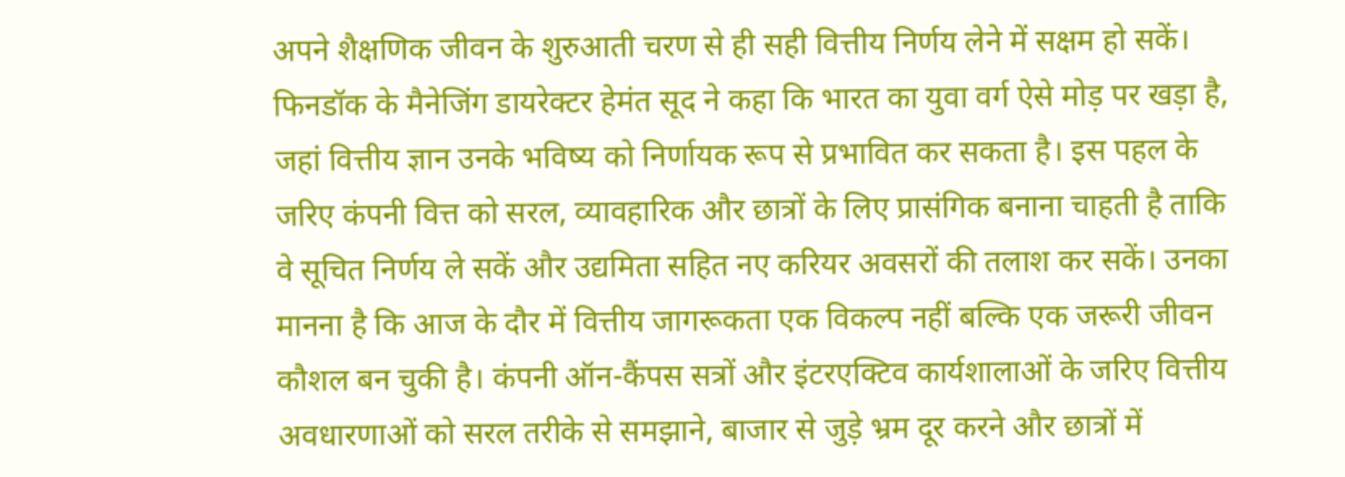अपने शैक्षणिक जीवन के शुरुआती चरण से ही सही वित्तीय निर्णय लेने में सक्षम हो सकें। फिनडॉक के मैनेजिंग डायरेक्टर हेमंत सूद ने कहा कि भारत का युवा वर्ग ऐसे मोड़ पर खड़ा है, जहां वित्तीय ज्ञान उनके भविष्य को निर्णायक रूप से प्रभावित कर सकता है। इस पहल के जरिए कंपनी वित्त को सरल, व्यावहारिक और छात्रों के लिए प्रासंगिक बनाना चाहती है ताकि वे सूचित निर्णय ले सकें और उद्यमिता सहित नए करियर अवसरों की तलाश कर सकें। उनका मानना है कि आज के दौर में वित्तीय जागरूकता एक विकल्प नहीं बल्कि एक जरूरी जीवन कौशल बन चुकी है। कंपनी ऑन-कैंपस सत्रों और इंटरएक्टिव कार्यशालाओं के जरिए वित्तीय अवधारणाओं को सरल तरीके से समझाने, बाजार से जुड़े भ्रम दूर करने और छात्रों में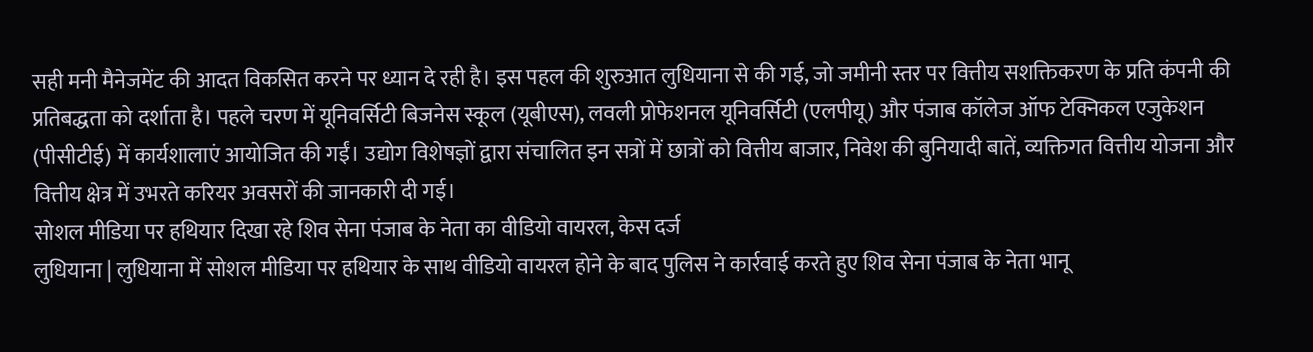सही मनी मैनेजमेंट की आदत विकसित करने पर ध्यान दे रही है। इस पहल की शुरुआत लुधियाना से की गई, जो जमीनी स्तर पर वित्तीय सशक्तिकरण के प्रति कंपनी की प्रतिबद्धता को दर्शाता है। पहले चरण में यूनिवर्सिटी बिजनेस स्कूल (यूबीएस), लवली प्रोफेशनल यूनिवर्सिटी (एलपीयू) और पंजाब कॉलेज ऑफ टेक्निकल एजुकेशन (पीसीटीई) में कार्यशालाएं आयोजित की गईं। उद्योग विशेषज्ञों द्वारा संचालित इन सत्रों में छात्रों को वित्तीय बाजार, निवेश की बुनियादी बातें, व्यक्तिगत वित्तीय योजना और वित्तीय क्षेत्र में उभरते करियर अवसरों की जानकारी दी गई।
सोशल मीडिया पर हथियार दिखा रहे शिव सेना पंजाब के नेता का वीडियो वायरल, केस दर्ज
लुधियाना | लुधियाना में सोशल मीडिया पर हथियार के साथ वीडियो वायरल होने के बाद पुलिस ने कार्रवाई करते हुए शिव सेना पंजाब के नेता भानू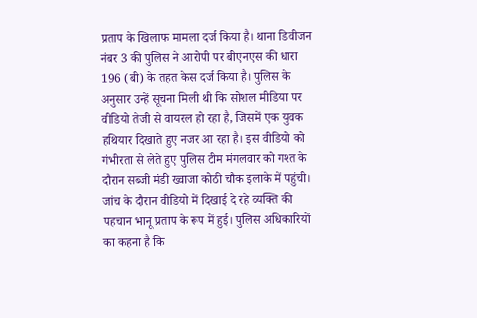प्रताप के खिलाफ मामला दर्ज किया है। थाना डिवीजन नंबर 3 की पुलिस ने आरोपी पर बीएनएस की धारा 196 (बी) के तहत केस दर्ज किया है। पुलिस के अनुसार उन्हें सूचना मिली थी कि सोशल मीडिया पर वीडियो तेजी से वायरल हो रहा है, जिसमें एक युवक हथियार दिखाते हुए नजर आ रहा है। इस वीडियो को गंभीरता से लेते हुए पुलिस टीम मंगलवार को गश्त के दौरान सब्जी मंडी ख्वाजा कोठी चौक इलाके में पहुंची। जांच के दौरान वीडियो में दिखाई दे रहे व्यक्ति की पहचान भानू प्रताप के रूप में हुई। पुलिस अधिकारियों का कहना है कि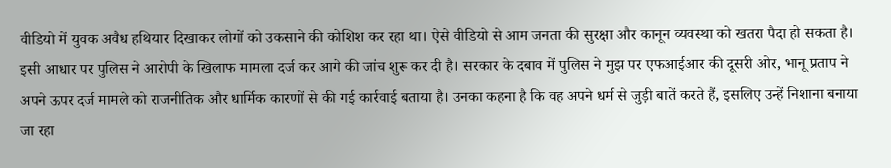वीडियो में युवक अवैध हथियार दिखाकर लोगों को उकसाने की कोशिश कर रहा था। ऐसे वीडियो से आम जनता की सुरक्षा और कानून व्यवस्था को खतरा पैदा हो सकता है। इसी आधार पर पुलिस ने आरोपी के खिलाफ मामला दर्ज कर आगे की जांच शुरू कर दी है। सरकार के दबाव में पुलिस ने मुझ पर एफआईआर की दूसरी ओर, भानू प्रताप ने अपने ऊपर दर्ज मामले को राजनीतिक और धार्मिक कारणों से की गई कार्रवाई बताया है। उनका कहना है कि वह अपने धर्म से जुड़ी बातें करते हैं, इसलिए उन्हें निशाना बनाया जा रहा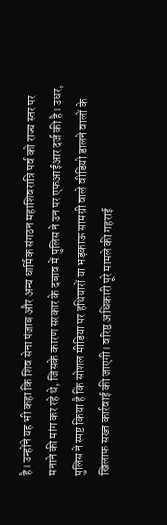है। उन्होंने यह भी कहा कि शिव सेना पंजाब और अन्य धार्मिक संगठन महाशिवरात्रि पर्व को राज्य स्तर पर मनाने की मांग कर रहे थे, जिसके कारण सरकार के दबाव में पुलिस ने उन पर एफआईआर दर्ज की है। उधर, पुलिस ने स्पष्ट किया है कि सोशल मीडिया पर हथियारों या भड़काऊ सामग्री वाले वीडियो डालने वालों के खिलाफ सख्त कार्रवाई की जाएगी। वरिष्ठ अधिकारी पूरे मामले की गहराई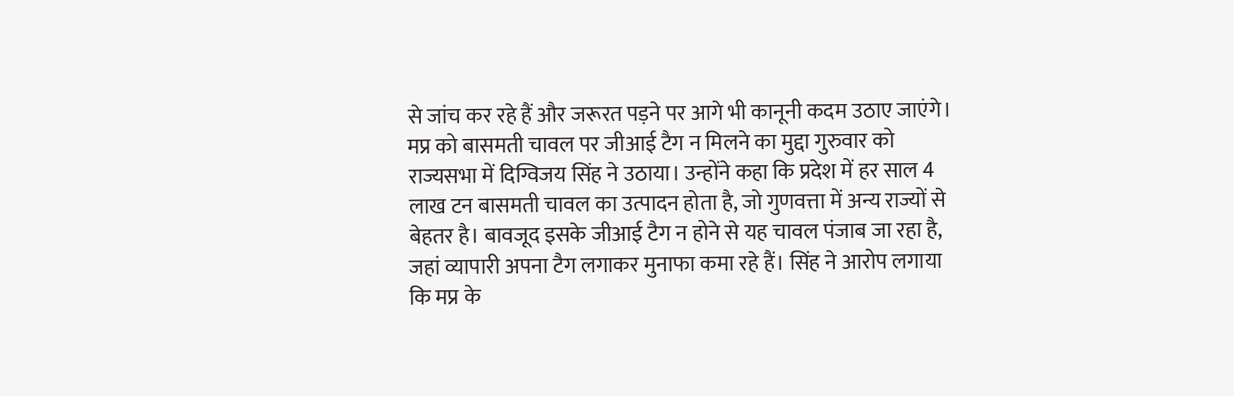से जांच कर रहे हैं और जरूरत पड़ने पर आगे भी कानूनी कदम उठाए जाएंगे।
मप्र को बासमती चावल पर जीआई टैग न मिलने का मुद्दा गुरुवार को राज्यसभा में दिग्विजय सिंह ने उठाया। उन्होंने कहा कि प्रदेश में हर साल 4 लाख टन बासमती चावल का उत्पादन होता है, जो गुणवत्ता में अन्य राज्यों से बेहतर है। बावजूद इसके जीआई टैग न होने से यह चावल पंजाब जा रहा है, जहां व्यापारी अपना टैग लगाकर मुनाफा कमा रहे हैं। सिंह ने आरोप लगाया कि मप्र के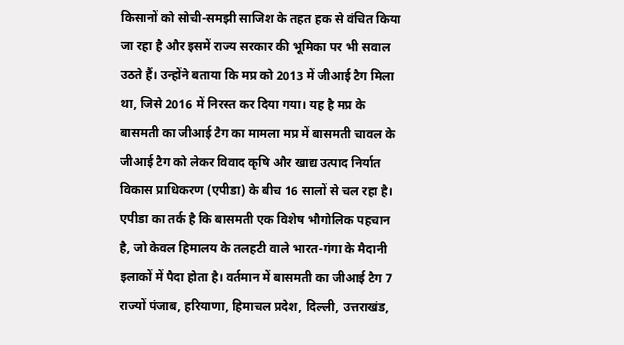किसानों को सोची-समझी साजिश के तहत हक से वंचित किया जा रहा है और इसमें राज्य सरकार की भूमिका पर भी सवाल उठते हैं। उन्होंने बताया कि मप्र को 2013 में जीआई टैग मिला था, जिसे 2016 में निरस्त कर दिया गया। यह है मप्र के बासमती का जीआई टैग का मामला मप्र में बासमती चावल के जीआई टैग को लेकर विवाद कृषि और खाद्य उत्पाद निर्यात विकास प्राधिकरण (एपीडा) के बीच 16 सालों से चल रहा है। एपीडा का तर्क है कि बासमती एक विशेष भौगोलिक पहचान है, जो केवल हिमालय के तलहटी वाले भारत-गंगा के मैदानी इलाकों में पैदा होता है। वर्तमान में बासमती का जीआई टैग 7 राज्यों पंजाब, हरियाणा, हिमाचल प्रदेश, दिल्ली, उत्तराखंड,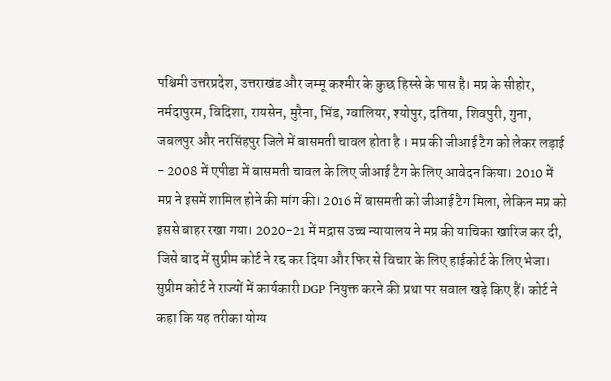पश्चिमी उत्तरप्रदेश, उत्तराखंड और जम्मू कश्मीर के कुछ हिस्से के पास है। मप्र के सीहोर, नर्मदापुरम, विदिशा, रायसेन, मुरैना, भिंड, ग्वालियर, श्योपुर, दतिया, शिवपुरी, गुना, जबलपुर और नरसिंहपुर जिले में बासमती चावल होता है । मप्र की जीआई टैग को लेकर लड़ाई - 2008 में एपीडा में बासमती चावल के लिए जीआई टैग के लिए आवेदन किया। 2010 में मप्र ने इसमें शामिल होने की मांग की। 2016 में बासमती को जीआई टैग मिला, लेकिन मप्र को इससे बाहर रखा गया। 2020-21 में मद्रास उच्च न्यायालय ने मप्र की याचिका खारिज कर दी, जिसे बाद में सुप्रीम कोर्ट ने रद्द कर दिया और फिर से विचार के लिए हाईकोर्ट के लिए भेजा।
सुप्रीम कोर्ट ने राज्यों में कार्यकारी DGP नियुक्त करने की प्रथा पर सवाल खड़े किए हैं। कोर्ट ने कहा कि यह तरीका योग्य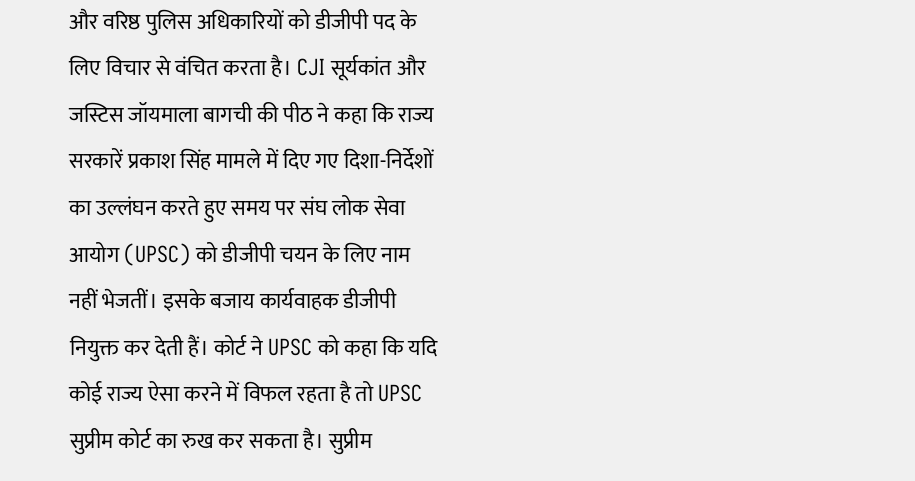और वरिष्ठ पुलिस अधिकारियों को डीजीपी पद के लिए विचार से वंचित करता है। CJI सूर्यकांत और जस्टिस जॉयमाला बागची की पीठ ने कहा कि राज्य सरकारें प्रकाश सिंह मामले में दिए गए दिशा-निर्देशों का उल्लंघन करते हुए समय पर संघ लोक सेवा आयोग (UPSC) को डीजीपी चयन के लिए नाम नहीं भेजतीं। इसके बजाय कार्यवाहक डीजीपी नियुक्त कर देती हैं। कोर्ट ने UPSC को कहा कि यदि कोई राज्य ऐसा करने में विफल रहता है तो UPSC सुप्रीम कोर्ट का रुख कर सकता है। सुप्रीम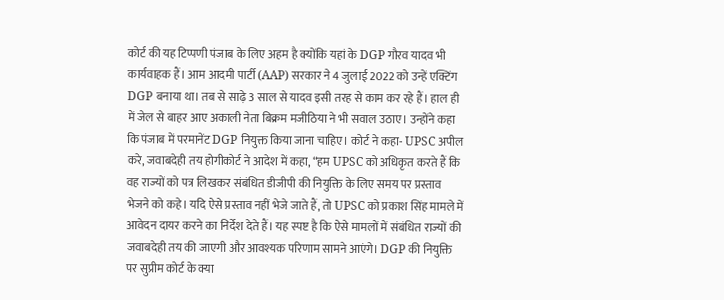कोर्ट की यह टिप्पणी पंजाब के लिए अहम है क्योंकि यहां के DGP गौरव यादव भी कार्यवाहक हैं। आम आदमी पार्टी (AAP) सरकार ने 4 जुलाई 2022 को उन्हें एक्टिंग DGP बनाया था। तब से साढ़े 3 साल से यादव इसी तरह से काम कर रहे हैं। हाल ही में जेल से बाहर आए अकाली नेता बिक्रम मजीठिया ने भी सवाल उठाए। उन्होंने कहा कि पंजाब में परमानेंट DGP नियुक्त किया जाना चाहिए। कोर्ट ने कहा- UPSC अपील करे, जवाबदेही तय होगीकोर्ट ने आदेश में कहा, “हम UPSC को अधिकृत करते हैं कि वह राज्यों को पत्र लिखकर संबंधित डीजीपी की नियुक्ति के लिए समय पर प्रस्ताव भेजने को कहे। यदि ऐसे प्रस्ताव नहीं भेजे जाते हैं, तो UPSC को प्रकाश सिंह मामले में आवेदन दायर करने का निर्देश देते हैं। यह स्पष्ट है कि ऐसे मामलों में संबंधित राज्यों की जवाबदेही तय की जाएगी और आवश्यक परिणाम सामने आएंगे। DGP की नियुक्ति पर सुप्रीम कोर्ट के क्या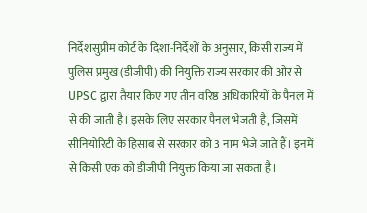निर्देशसुप्रीम कोर्ट के दिशा-निर्देशों के अनुसार, किसी राज्य में पुलिस प्रमुख (डीजीपी) की नियुक्ति राज्य सरकार की ओर से UPSC द्वारा तैयार किए गए तीन वरिष्ठ अधिकारियों के पैनल में से की जाती है। इसके लिए सरकार पैनल भेजती है, जिसमें सीनियोरिटी के हिसाब से सरकार को 3 नाम भेजे जाते हैं। इनमें से किसी एक को डीजीपी नियुक्त किया जा सकता है।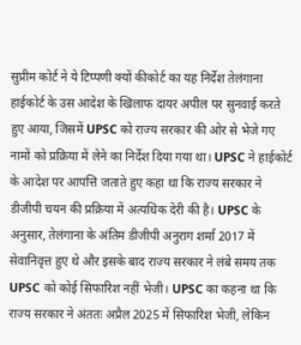सुप्रीम कोर्ट ने ये टिप्पणी क्यों कीकोर्ट का यह निर्देश तेलंगाना हाईकोर्ट के उस आदेश के खिलाफ दायर अपील पर सुनवाई करते हुए आया, जिसमें UPSC को राज्य सरकार की ओर से भेजे गए नामों को प्रक्रिया में लेने का निर्देश दिया गया था। UPSC ने हाईकोर्ट के आदेश पर आपत्ति जताते हुए कहा था कि राज्य सरकार ने डीजीपी चयन की प्रक्रिया में अत्यधिक देरी की है। UPSC के अनुसार, तेलंगाना के अंतिम डीजीपी अनुराग शर्मा 2017 में सेवानिवृत्त हुए थे और इसके बाद राज्य सरकार ने लंबे समय तक UPSC को कोई सिफारिश नहीं भेजी। UPSC का कहना था कि राज्य सरकार ने अंततः अप्रैल 2025 में सिफारिश भेजी, लेकिन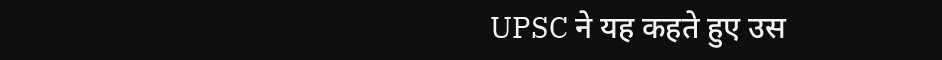UPSC ने यह कहते हुए उस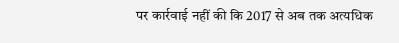पर कार्रवाई नहीं की कि 2017 से अब तक अत्यधिक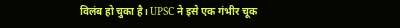विलंब हो चुका है। UPSC ने इसे एक गंभीर चूक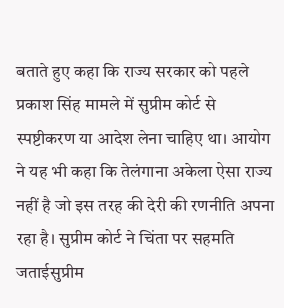बताते हुए कहा कि राज्य सरकार को पहले प्रकाश सिंह मामले में सुप्रीम कोर्ट से स्पष्टीकरण या आदेश लेना चाहिए था। आयोग ने यह भी कहा कि तेलंगाना अकेला ऐसा राज्य नहीं है जो इस तरह की देरी की रणनीति अपना रहा है। सुप्रीम कोर्ट ने चिंता पर सहमति जताईसुप्रीम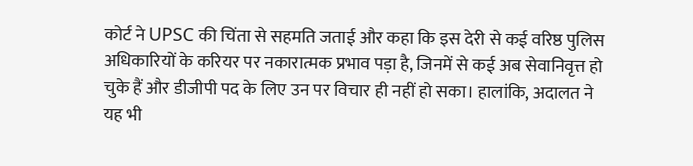कोर्ट ने UPSC की चिंता से सहमति जताई और कहा कि इस देरी से कई वरिष्ठ पुलिस अधिकारियों के करियर पर नकारात्मक प्रभाव पड़ा है, जिनमें से कई अब सेवानिवृत्त हो चुके हैं और डीजीपी पद के लिए उन पर विचार ही नहीं हो सका। हालांकि, अदालत ने यह भी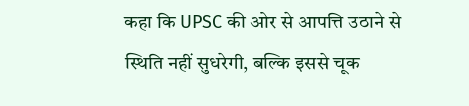कहा कि UPSC की ओर से आपत्ति उठाने से स्थिति नहीं सुधरेगी, बल्कि इससे चूक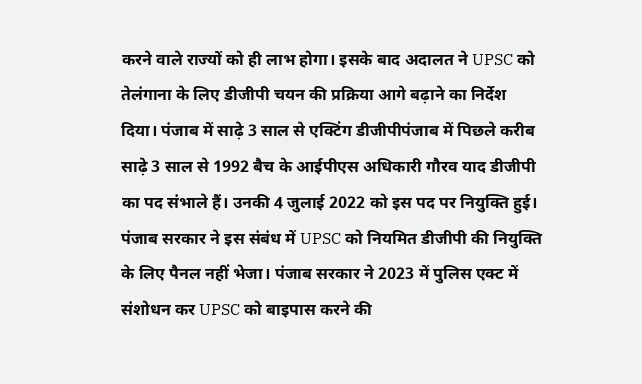करने वाले राज्यों को ही लाभ होगा। इसके बाद अदालत ने UPSC को तेलंगाना के लिए डीजीपी चयन की प्रक्रिया आगे बढ़ाने का निर्देश दिया। पंजाब में साढ़े 3 साल से एक्टिंग डीजीपीपंजाब में पिछले करीब साढ़े 3 साल से 1992 बैच के आईपीएस अधिकारी गौरव याद डीजीपी का पद संभाले हैं। उनकी 4 जुलाई 2022 को इस पद पर नियुक्ति हुई। पंजाब सरकार ने इस संबंध में UPSC को नियमित डीजीपी की नियुक्ति के लिए पैनल नहीं भेजा। पंजाब सरकार ने 2023 में पुलिस एक्ट में संशोधन कर UPSC को बाइपास करने की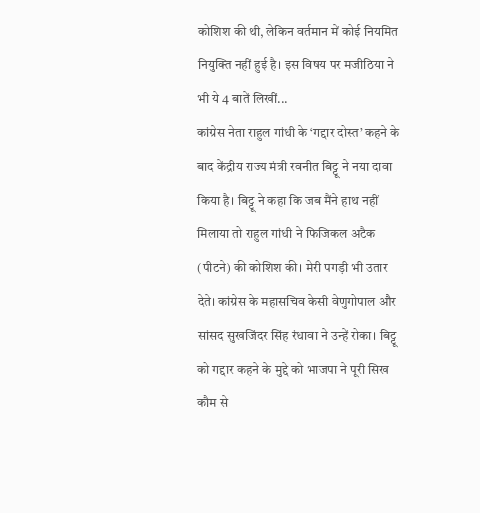कोशिश की थी, लेकिन वर्तमान में कोई नियमित नियुक्ति नहीं हुई है। इस विषय पर मजीठिया ने भी ये 4 बातें लिखीं...
कांग्रेस नेता राहुल गांधी के ‘गद्दार दोस्त’ कहने के बाद केंद्रीय राज्य मंत्री रवनीत बिट्टू ने नया दावा किया है। बिट्टू ने कहा कि जब मैंने हाथ नहीं मिलाया तो राहुल गांधी ने फिजिकल अटैक (पीटने) की कोशिश की। मेरी पगड़ी भी उतार देते। कांग्रेस के महासचिव केसी वेणुगोपाल और सांसद सुखजिंदर सिंह रंधावा ने उन्हें रोका। बिट्टू को गद्दार कहने के मुद्दे को भाजपा ने पूरी सिख कौम से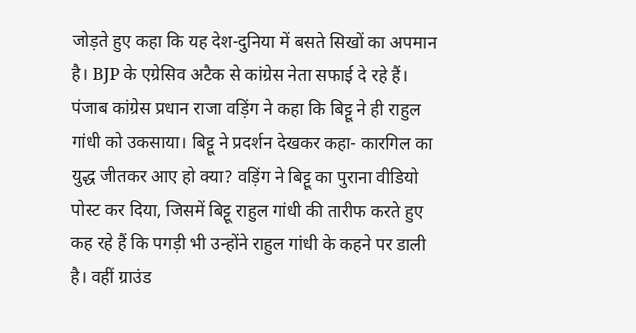जोड़ते हुए कहा कि यह देश-दुनिया में बसते सिखों का अपमान है। BJP के एग्रेसिव अटैक से कांग्रेस नेता सफाई दे रहे हैं। पंजाब कांग्रेस प्रधान राजा वड़िंग ने कहा कि बिट्टू ने ही राहुल गांधी को उकसाया। बिट्टू ने प्रदर्शन देखकर कहा- कारगिल का युद्ध जीतकर आए हो क्या? वड़िंग ने बिट्टू का पुराना वीडियो पोस्ट कर दिया, जिसमें बिट्टू राहुल गांधी की तारीफ करते हुए कह रहे हैं कि पगड़ी भी उन्होंने राहुल गांधी के कहने पर डाली है। वहीं ग्राउंड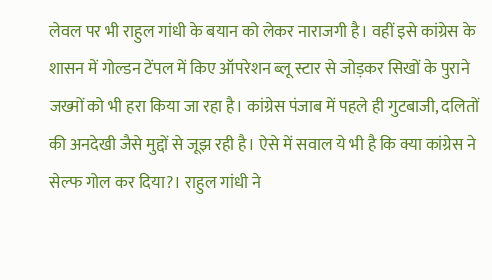लेवल पर भी राहुल गांधी के बयान को लेकर नाराजगी है। वहीं इसे कांग्रेस के शासन में गोल्डन टेंपल में किए ऑपरेशन ब्लू स्टार से जोड़कर सिखों के पुराने जख्मों को भी हरा किया जा रहा है। कांग्रेस पंजाब में पहले ही गुटबाजी, दलितों की अनदेखी जैसे मुद्दों से जूझ रही है। ऐसे में सवाल ये भी है कि क्या कांग्रेस ने सेल्फ गोल कर दिया?। राहुल गांधी ने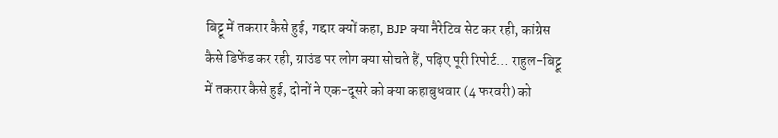बिट्टू में तकरार कैसे हुई, गद्दार क्यों कहा, BJP क्या नैरेटिव सेट कर रही, कांग्रेस कैसे डिफेंड कर रही, ग्राउंड पर लोग क्या सोचते हैं, पढ़िए पूरी रिपोर्ट… राहुल-बिट्टू में तकरार कैसे हुई, दोनों ने एक-दूसरे को क्या कहाबुधवार (4 फरवरी) को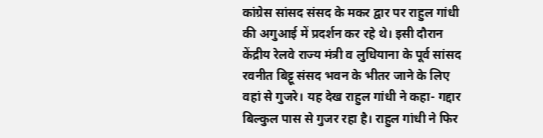कांग्रेस सांसद संसद के मकर द्वार पर राहुल गांधी की अगुआई में प्रदर्शन कर रहे थे। इसी दौरान केंद्रीय रेलवे राज्य मंत्री व लुधियाना के पूर्व सांसद रवनीत बिट्टू संसद भवन के भीतर जाने के लिए वहां से गुजरे। यह देख राहुल गांधी ने कहा- गद्दार बिल्कुल पास से गुजर रहा है। राहुल गांधी ने फिर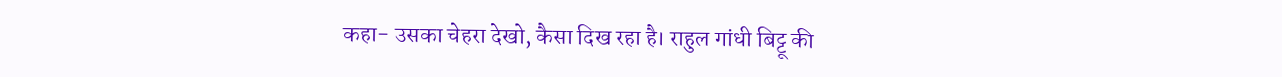कहा- उसका चेहरा देखो, कैसा दिख रहा है। राहुल गांधी बिट्टू की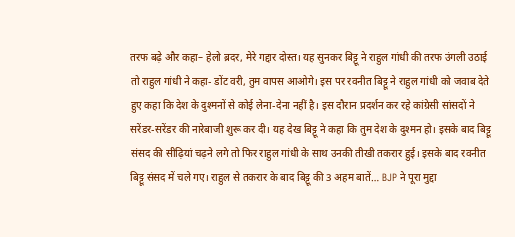तरफ बढ़े और कहा– हेलो ब्रदर, मेरे गद्दार दोस्त। यह सुनकर बिट्टू ने राहुल गांधी की तरफ उंगली उठाई तो राहुल गांधी ने कहा- डोंट वरी, तुम वापस आओगे। इस पर रवनीत बिट्टू ने राहुल गांधी को जवाब देते हुए कहा कि देश के दुश्मनों से कोई लेना-देना नहीं है। इस दौरान प्रदर्शन कर रहे कांग्रेसी सांसदों ने सरेंडर-सरेंडर की नारेबाजी शुरू कर दी। यह देख बिट्टू ने कहा कि तुम देश के दुश्मन हो। इसके बाद बिट्टू संसद की सीढ़ियां चढ़ने लगे तो फिर राहुल गांधी के साथ उनकी तीखी तकरार हुई। इसके बाद रवनीत बिट्टू संसद में चले गए। राहुल से तकरार के बाद बिट्टू की 3 अहम बातें… BJP ने पूरा मुद्दा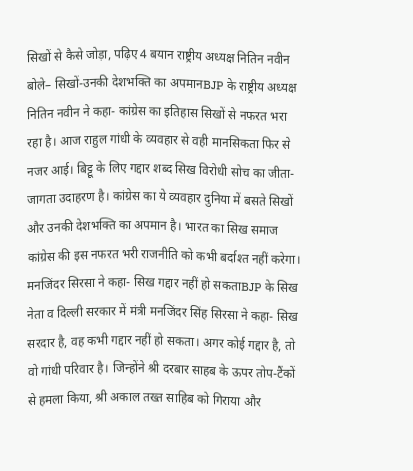सिखों से कैसे जोड़ा, पढ़िए 4 बयान राष्ट्रीय अध्यक्ष नितिन नवीन बोले– सिखों-उनकी देशभक्ति का अपमानBJP के राष्ट्रीय अध्यक्ष नितिन नवीन ने कहा- कांग्रेस का इतिहास सिखों से नफरत भरा रहा है। आज राहुल गांधी के व्यवहार से वही मानसिकता फिर से नजर आई। बिट्टू के लिए गद्दार शब्द सिख विरोधी सोच का जीता-जागता उदाहरण है। कांग्रेस का ये व्यवहार दुनिया में बसते सिखों और उनकी देशभक्ति का अपमान है। भारत का सिख समाज कांग्रेस की इस नफरत भरी राजनीति को कभी बर्दाश्त नहीं करेगा। मनजिंदर सिरसा ने कहा- सिख गद्दार नहीं हो सकताBJP के सिख नेता व दिल्ली सरकार में मंत्री मनजिंदर सिंह सिरसा ने कहा- सिख सरदार है, वह कभी गद्दार नहीं हो सकता। अगर कोई गद्दार है, तो वो गांधी परिवार है। जिन्होंने श्री दरबार साहब के ऊपर तोप-टैंकों से हमला किया, श्री अकाल तख्त साहिब को गिराया और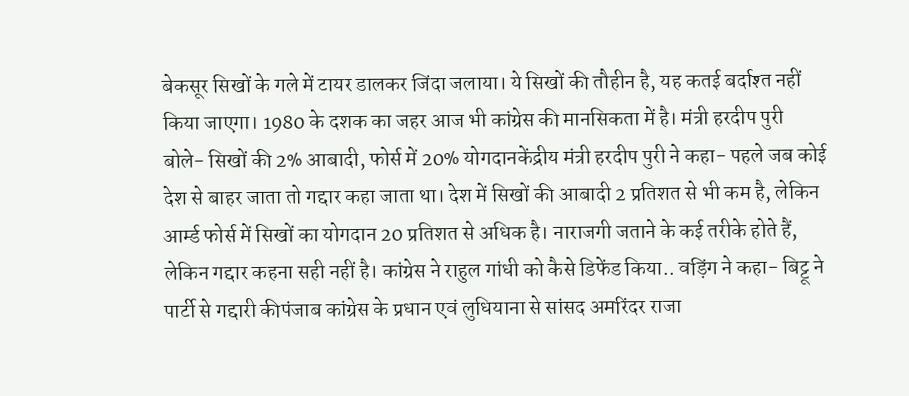बेकसूर सिखों के गले में टायर डालकर जिंदा जलाया। ये सिखों की तौहीन है, यह कतई बर्दाश्त नहीं किया जाएगा। 1980 के दशक का जहर आज भी कांग्रेस की मानसिकता में है। मंत्री हरदीप पुरी बोले- सिखों की 2% आबादी, फोर्स में 20% योगदानकेंद्रीय मंत्री हरदीप पुरी ने कहा- पहले जब कोई देश से बाहर जाता तो गद्दार कहा जाता था। देश में सिखों की आबादी 2 प्रतिशत से भी कम है, लेकिन आर्म्ड फोर्स में सिखों का योगदान 20 प्रतिशत से अधिक है। नाराजगी जताने के कई तरीके होते हैं, लेकिन गद्दार कहना सही नहीं है। कांग्रेस ने राहुल गांधी को कैसे डिफेंड किया.. वड़िंग ने कहा- बिट्टू ने पार्टी से गद्दारी कीपंजाब कांग्रेस के प्रधान एवं लुधियाना से सांसद अमरिंदर राजा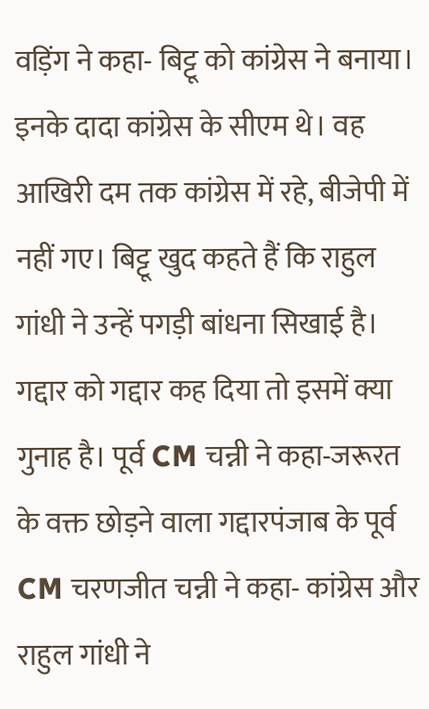वड़िंग ने कहा- बिट्टू को कांग्रेस ने बनाया। इनके दादा कांग्रेस के सीएम थे। वह आखिरी दम तक कांग्रेस में रहे, बीजेपी में नहीं गए। बिट्टू खुद कहते हैं कि राहुल गांधी ने उन्हें पगड़ी बांधना सिखाई है। गद्दार को गद्दार कह दिया तो इसमें क्या गुनाह है। पूर्व CM चन्नी ने कहा-जरूरत के वक्त छोड़ने वाला गद्दारपंजाब के पूर्व CM चरणजीत चन्नी ने कहा- कांग्रेस और राहुल गांधी ने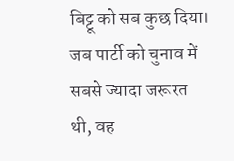बिट्टू को सब कुछ दिया। जब पार्टी को चुनाव में सबसे ज्यादा जरूरत थी, वह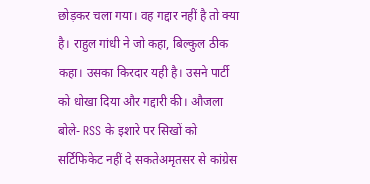छोड़कर चला गया। वह गद्दार नहीं है तो क्या है। राहुल गांधी ने जो कहा, बिल्कुल ठीक कहा। उसका किरदार यही है। उसने पार्टी को धोखा दिया और गद्दारी की। औजला बोले- RSS के इशारे पर सिखों को सर्टिफिकेट नहीं दे सकतेअमृतसर से कांग्रेस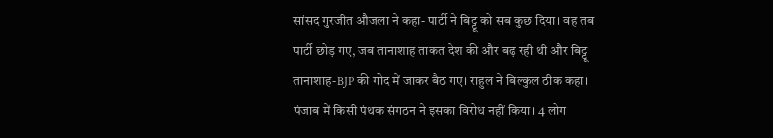सांसद गुरजीत औजला ने कहा- पार्टी ने बिट्टू को सब कुछ दिया। वह तब पार्टी छोड़ गए, जब तानाशाह ताकत देश की और बढ़ रही थी और बिट्टू तानाशाह-BJP की गोद में जाकर बैठ गए। राहुल ने बिल्कुल ठीक कहा। पंजाब में किसी पंथक संगठन ने इसका विरोध नहीं किया। 4 लोग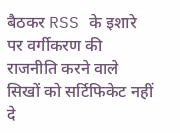बैठकर RSS के इशारे पर वर्गीकरण की राजनीति करने वाले सिखों को सर्टिफिकेट नहीं दे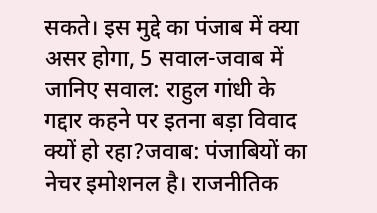सकते। इस मुद्दे का पंजाब में क्या असर होगा, 5 सवाल-जवाब में जानिए सवाल: राहुल गांधी के गद्दार कहने पर इतना बड़ा विवाद क्यों हो रहा?जवाब: पंजाबियों का नेचर इमोशनल है। राजनीतिक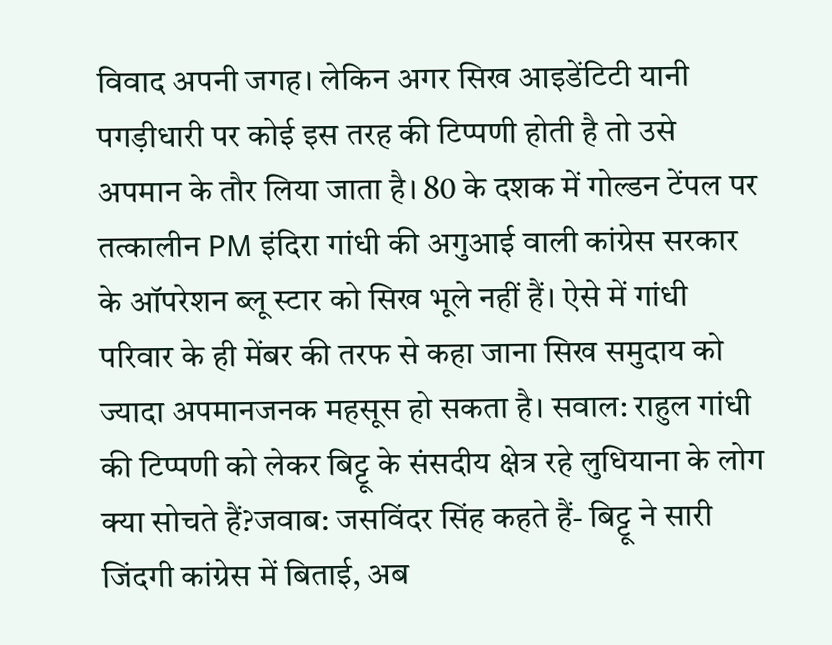विवाद अपनी जगह। लेकिन अगर सिख आइडेंटिटी यानी पगड़ीधारी पर कोई इस तरह की टिप्पणी होती है तो उसे अपमान के तौर लिया जाता है। 80 के दशक में गोल्डन टेंपल पर तत्कालीन PM इंदिरा गांधी की अगुआई वाली कांग्रेस सरकार के ऑपरेशन ब्लू स्टार को सिख भूले नहीं हैं। ऐसे में गांधी परिवार के ही मेंबर की तरफ से कहा जाना सिख समुदाय को ज्यादा अपमानजनक महसूस हो सकता है। सवाल: राहुल गांधी की टिप्पणी को लेकर बिट्टू के संसदीय क्षेत्र रहे लुधियाना के लोग क्या सोचते हैं?जवाब: जसविंदर सिंह कहते हैं- बिट्टू ने सारी जिंदगी कांग्रेस में बिताई, अब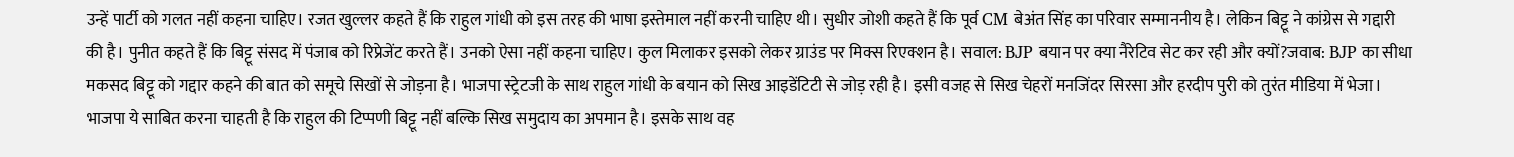उन्हें पार्टी को गलत नहीं कहना चाहिए। रजत खुल्लर कहते हैं कि राहुल गांधी को इस तरह की भाषा इस्तेमाल नहीं करनी चाहिए थी। सुधीर जोशी कहते हैं कि पूर्व CM बेअंत सिंह का परिवार सम्माननीय है। लेकिन बिट्टू ने कांग्रेस से गद्दारी की है। पुनीत कहते हैं कि बिट्टू संसद में पंजाब को रिप्रेजेंट करते हैं। उनको ऐसा नहीं कहना चाहिए। कुल मिलाकर इसको लेकर ग्राउंड पर मिक्स रिएक्शन है। सवाल: BJP बयान पर क्या नैरेटिव सेट कर रही और क्यों?जवाब: BJP का सीधा मकसद बिट्टू को गद्दार कहने की बात को समूचे सिखों से जोड़ना है। भाजपा स्ट्रेटजी के साथ राहुल गांधी के बयान को सिख आइडेंटिटी से जोड़ रही है। इसी वजह से सिख चेहरों मनजिंदर सिरसा और हरदीप पुरी को तुरंत मीडिया में भेजा। भाजपा ये साबित करना चाहती है कि राहुल की टिप्पणी बिट्टू नहीं बल्कि सिख समुदाय का अपमान है। इसके साथ वह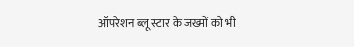ऑपरेशन ब्लू स्टार के जख्मों को भी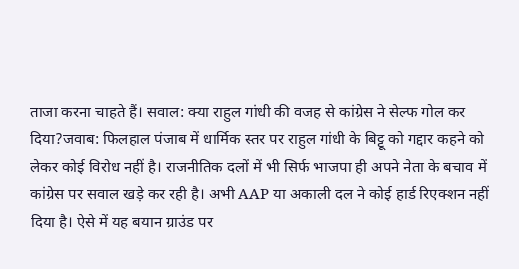ताजा करना चाहते हैं। सवाल: क्या राहुल गांधी की वजह से कांग्रेस ने सेल्फ गोल कर दिया?जवाब: फिलहाल पंजाब में धार्मिक स्तर पर राहुल गांधी के बिट्टू को गद्दार कहने को लेकर कोई विरोध नहीं है। राजनीतिक दलों में भी सिर्फ भाजपा ही अपने नेता के बचाव में कांग्रेस पर सवाल खड़े कर रही है। अभी AAP या अकाली दल ने कोई हार्ड रिएक्शन नहीं दिया है। ऐसे में यह बयान ग्राउंड पर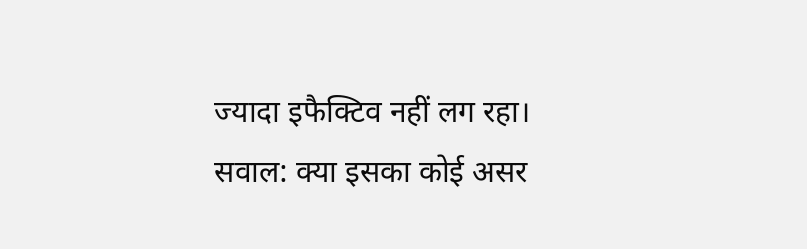ज्यादा इफैक्टिव नहीं लग रहा। सवाल: क्या इसका कोई असर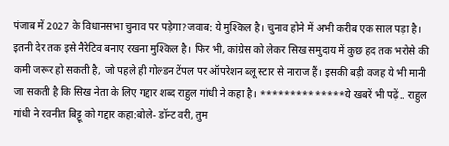पंजाब में 2027 के विधानसभा चुनाव पर पड़ेगा?जवाब: ये मुश्किल है। चुनाव होने में अभी करीब एक साल पड़ा है। इतनी देर तक इसे नैरेटिव बनाए रखना मुश्किल है। फिर भी, कांग्रेस को लेकर सिख समुदाय में कुछ हद तक भरोसे की कमी जरूर हो सकती है, जो पहले ही गोल्डन टेंपल पर ऑपरेशन ब्लू स्टार से नाराज हैं। इसकी बड़ी वजह ये भी मानी जा सकती है कि सिख नेता के लिए गद्दार शब्द राहुल गांधी ने कहा है। **************ये खबरें भी पढ़ें.. राहुल गांधी ने रवनीत बिट्टू को गद्दार कहा:बोले- डॉन्ट वरी, तुम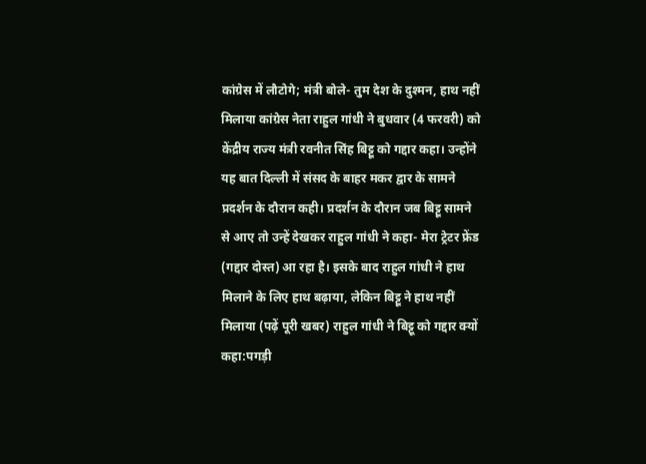कांग्रेस में लौटोगे; मंत्री बोले- तुम देश के दुश्मन, हाथ नहीं मिलाया कांग्रेस नेता राहुल गांधी ने बुधवार (4 फरवरी) को केंद्रीय राज्य मंत्री रवनीत सिंह बिट्टू को गद्दार कहा। उन्होंने यह बात दिल्ली में संसद के बाहर मकर द्वार के सामने प्रदर्शन के दौरान कही। प्रदर्शन के दौरान जब बिट्टू सामने से आए तो उन्हें देखकर राहुल गांधी ने कहा- मेरा ट्रेटर फ्रेंड (गद्दार दोस्त) आ रहा है। इसके बाद राहुल गांधी ने हाथ मिलाने के लिए हाथ बढ़ाया, लेकिन बिट्टू ने हाथ नहीं मिलाया (पढ़ें पूरी खबर) राहुल गांधी ने बिट्टू को गद्दार क्यों कहा:पगड़ी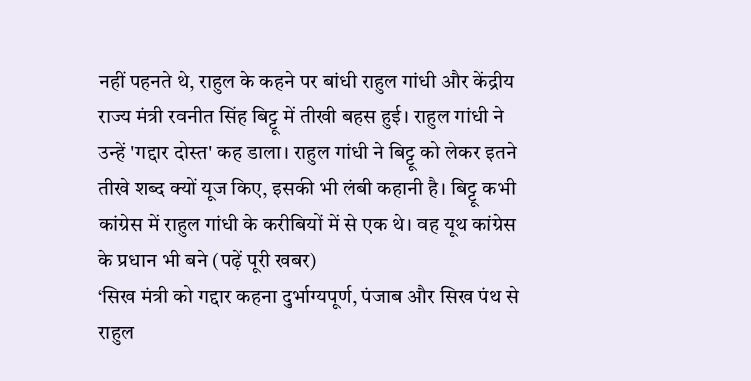नहीं पहनते थे, राहुल के कहने पर बांधी राहुल गांधी और केंद्रीय राज्य मंत्री रवनीत सिंह बिट्टू में तीखी बहस हुई। राहुल गांधी ने उन्हें 'गद्दार दोस्त' कह डाला। राहुल गांधी ने बिट्टू को लेकर इतने तीखे शब्द क्यों यूज किए, इसकी भी लंबी कहानी है। बिट्टू कभी कांग्रेस में राहुल गांधी के करीबियों में से एक थे। वह यूथ कांग्रेस के प्रधान भी बने (पढ़ें पूरी खबर)
‘सिख मंत्री को गद्दार कहना दुर्भाग्यपूर्ण, पंजाब और सिख पंथ से राहुल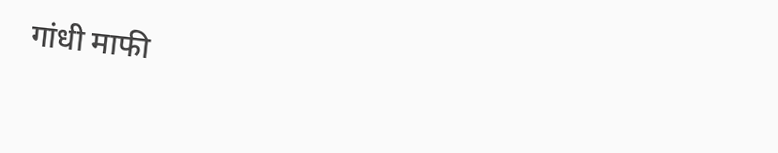गांधी माफी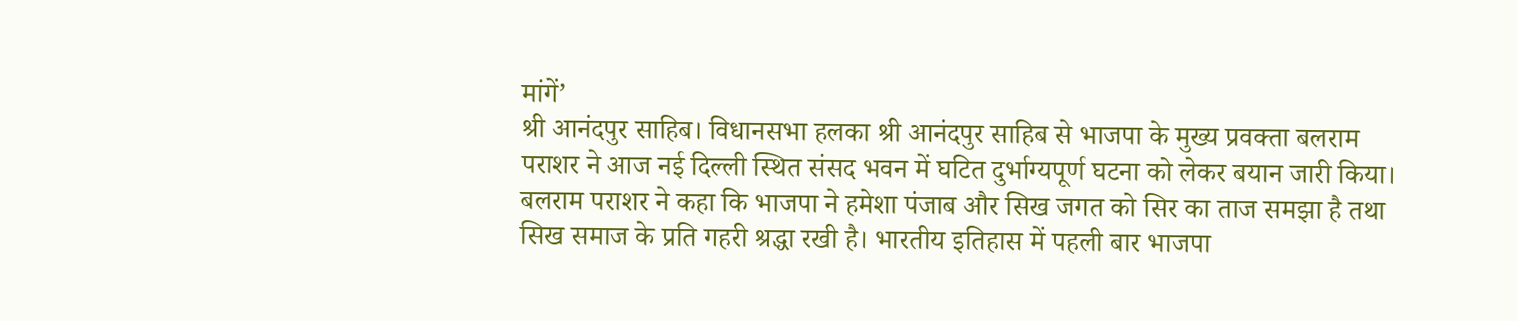मांगें’
श्री आनंदपुर साहिब। विधानसभा हलका श्री आनंदपुर साहिब से भाजपा के मुख्य प्रवक्ता बलराम पराशर ने आज नई दिल्ली स्थित संसद भवन में घटित दुर्भाग्यपूर्ण घटना को लेकर बयान जारी किया। बलराम पराशर ने कहा कि भाजपा ने हमेशा पंजाब और सिख जगत को सिर का ताज समझा है तथा सिख समाज के प्रति गहरी श्रद्धा रखी है। भारतीय इतिहास में पहली बार भाजपा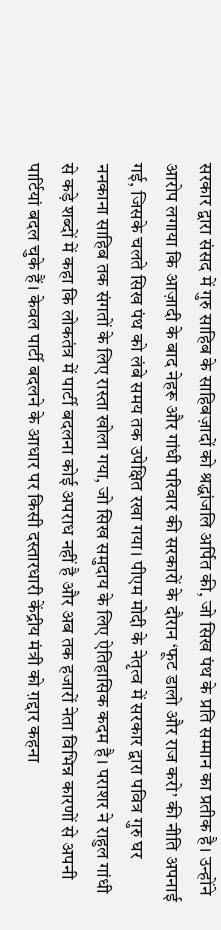सरकार द्वारा संसद में गुरु साहिब के साहिबज़ादों को श्रद्धांजलि अर्पित की, जो सिख पंथ के प्रति सम्मान का प्रतीक है। उन्होंने आरोप लगाया कि आज़ादी के बाद नेहरू और गांधी परिवार की सरकारों के दौरान ‘फूट डालो और राज करो’ की नीति अपनाई गई, जिसके चलते सिख पंथ को लंबे समय तक उपेक्षित रखा गया। पीएम मोदी के नेतृत्व में सरकार द्वारा पवित्र गुरु घर ननकाना साहिब तक संगतों के लिए रास्ता खोला गया, जो सिख समुदाय के लिए ऐतिहासिक कदम है। पराशर ने राहुल गांधी से कड़े शब्दों में कहा कि लोकतंत्र में पार्टी बदलना कोई अपराध नहीं है और अब तक हजारों नेता विभिन्न कारणों से अपनी पार्टियां बदल चुके हैं। केवल पार्टी बदलने के आधार पर किसी दस्तारधारी केंद्रीय मंत्री को ग़द्दार कहना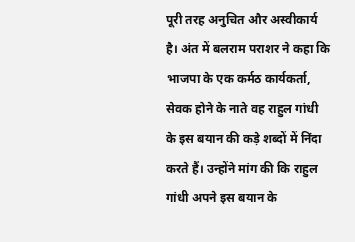पूरी तरह अनुचित और अस्वीकार्य है। अंत में बलराम पराशर ने कहा कि भाजपा के एक कर्मठ कार्यकर्ता, सेवक होने के नाते वह राहुल गांधी के इस बयान की कड़े शब्दों में निंदा करते हैं। उन्होंने मांग की कि राहुल गांधी अपने इस बयान के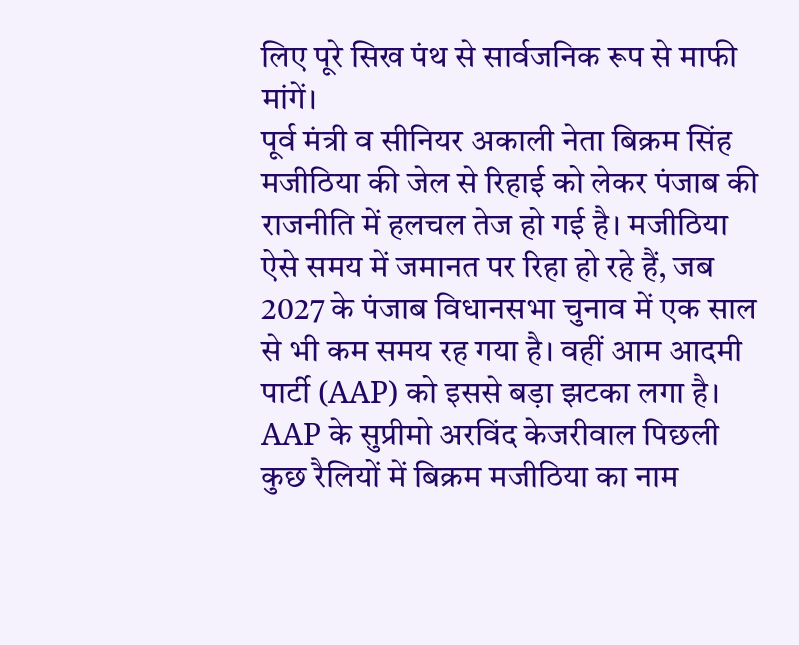लिए पूरे सिख पंथ से सार्वजनिक रूप से माफी मांगें।
पूर्व मंत्री व सीनियर अकाली नेता बिक्रम सिंह मजीठिया की जेल से रिहाई को लेकर पंजाब की राजनीति में हलचल तेज हो गई है। मजीठिया ऐसे समय में जमानत पर रिहा हो रहे हैं, जब 2027 के पंजाब विधानसभा चुनाव में एक साल से भी कम समय रह गया है। वहीं आम आदमी पार्टी (AAP) को इससे बड़ा झटका लगा है। AAP के सुप्रीमो अरविंद केजरीवाल पिछली कुछ रैलियों में बिक्रम मजीठिया का नाम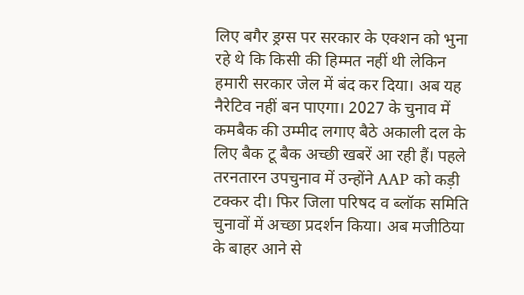लिए बगैर ड्रग्स पर सरकार के एक्शन को भुना रहे थे कि किसी की हिम्मत नहीं थी लेकिन हमारी सरकार जेल में बंद कर दिया। अब यह नैरेटिव नहीं बन पाएगा। 2027 के चुनाव में कमबैक की उम्मीद लगाए बैठे अकाली दल के लिए बैक टू बैक अच्छी खबरें आ रही हैं। पहले तरनतारन उपचुनाव में उन्होंने AAP को कड़ी टक्कर दी। फिर जिला परिषद व ब्लॉक समिति चुनावों में अच्छा प्रदर्शन किया। अब मजीठिया के बाहर आने से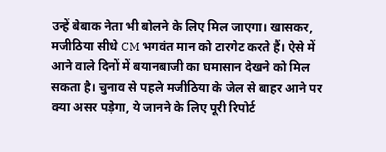उन्हें बेबाक नेता भी बोलने के लिए मिल जाएगा। खासकर, मजीठिया सीधे CM भगवंत मान को टारगेट करते हैं। ऐसे में आने वाले दिनों में बयानबाजी का घमासान देखने को मिल सकता है। चुनाव से पहले मजीठिया के जेल से बाहर आने पर क्या असर पड़ेगा, ये जानने के लिए पूरी रिपोर्ट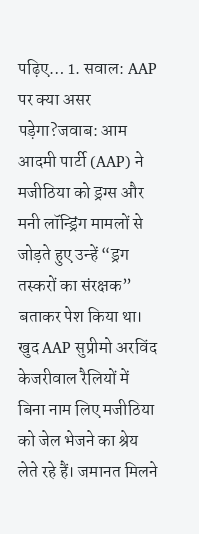पढ़िए… 1. सवाल: AAP पर क्या असर पड़ेगा?जवाब: आम आदमी पार्टी (AAP) ने मजीठिया को ड्रग्स और मनी लॉन्ड्रिंग मामलों से जोड़ते हुए उन्हें “ड्रग तस्करों का संरक्षक” बताकर पेश किया था। खुद AAP सुप्रीमो अरविंद केजरीवाल रैलियों में बिना नाम लिए मजीठिया को जेल भेजने का श्रेय लेते रहे हैं। जमानत मिलने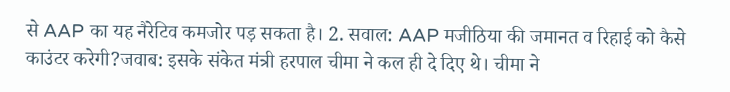से AAP का यह नैरेटिव कमजोर पड़ सकता है। 2. सवाल: AAP मजीठिया की जमानत व रिहाई को कैसे काउंटर करेगी?जवाब: इसके संकेत मंत्री हरपाल चीमा ने कल ही दे दिए थे। चीमा ने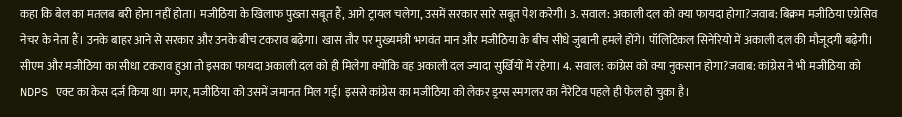कहा कि बेल का मतलब बरी होना नहीं होता। मजीठिया के खिलाफ पुख्ता सबूत हैं, आगे ट्रायल चलेगा, उसमें सरकार सारे सबूत पेश करेगी। 3. सवाल: अकाली दल को क्या फायदा होगा?जवाब: बिक्रम मजीठिया एग्रेसिव नेचर के नेता हैं। उनके बाहर आने से सरकार और उनके बीच टकराव बढ़ेगा। खास तौर पर मुख्यमंत्री भगवंत मान और मजीठिया के बीच सीधे जुबानी हमले होंगे। पॉलिटिकल सिनेरियो में अकाली दल की मौजूदगी बढ़ेगी। सीएम और मजीठिया का सीधा टकराव हुआ तो इसका फायदा अकाली दल को ही मिलेगा क्योंकि वह अकाली दल ज्यादा सुर्खियों में रहेगा। 4. सवाल: कांग्रेस को क्या नुकसान होगा?जवाब: कांग्रेस ने भी मजीठिया को NDPS एक्ट का केस दर्ज किया था। मगर, मजीठिया को उसमें जमानत मिल गई। इससे कांग्रेस का मजीठिया को लेकर ड्रग्स स्मगलर का नैरेटिव पहले ही फेल हो चुका है।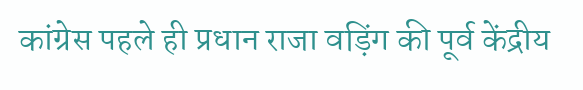कांग्रेस पहले ही प्रधान राजा वड़िंग की पूर्व केंद्रीय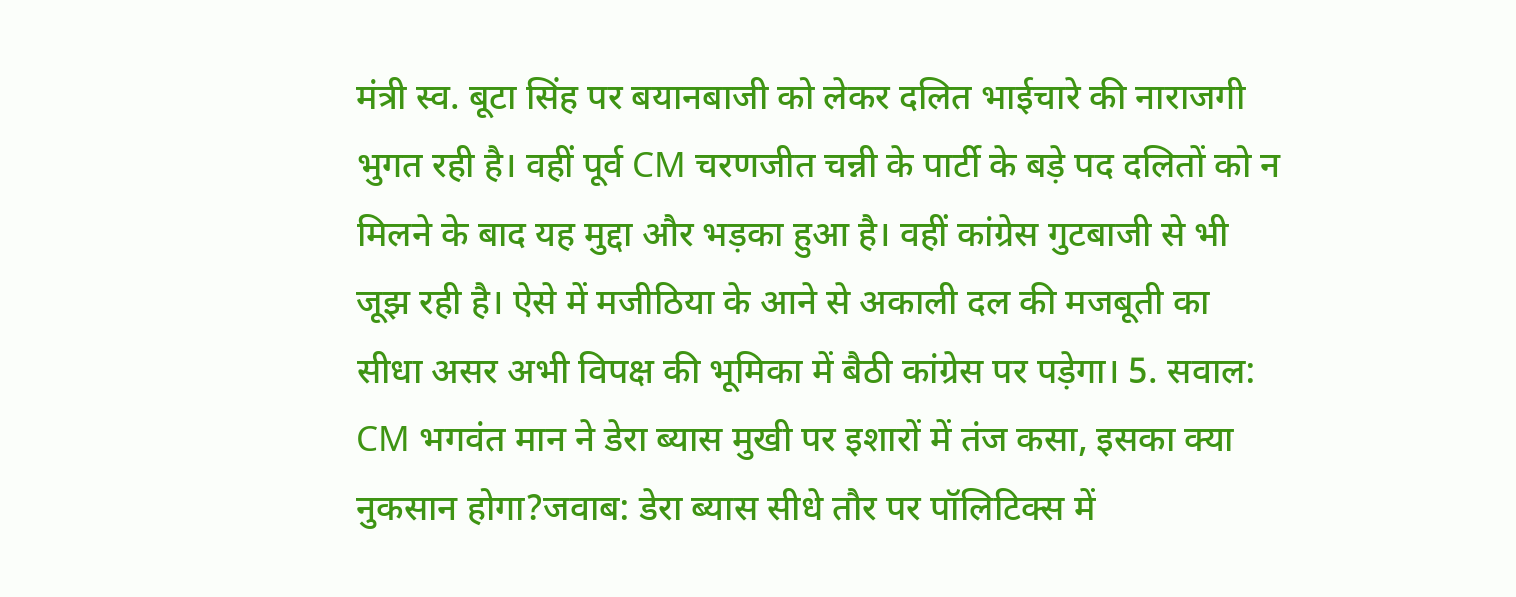मंत्री स्व. बूटा सिंह पर बयानबाजी को लेकर दलित भाईचारे की नाराजगी भुगत रही है। वहीं पूर्व CM चरणजीत चन्नी के पार्टी के बड़े पद दलितों को न मिलने के बाद यह मुद्दा और भड़का हुआ है। वहीं कांग्रेस गुटबाजी से भी जूझ रही है। ऐसे में मजीठिया के आने से अकाली दल की मजबूती का सीधा असर अभी विपक्ष की भूमिका में बैठी कांग्रेस पर पड़ेगा। 5. सवाल: CM भगवंत मान ने डेरा ब्यास मुखी पर इशारों में तंज कसा, इसका क्या नुकसान होगा?जवाब: डेरा ब्यास सीधे तौर पर पॉलिटिक्स में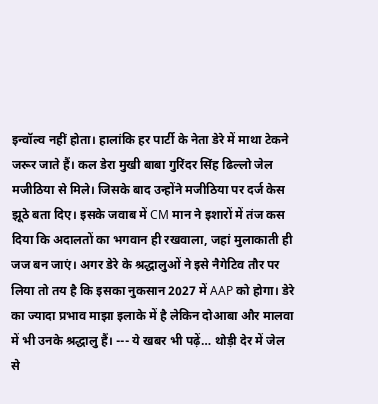इन्वॉल्व नहीं होता। हालांकि हर पार्टी के नेता डेरे में माथा टेकने जरूर जाते हैं। कल डेरा मुखी बाबा गुरिंदर सिंह ढिल्लो जेल मजीठिया से मिले। जिसके बाद उन्होंने मजीठिया पर दर्ज केस झूठे बता दिए। इसके जवाब में CM मान ने इशारों में तंज कस दिया कि अदालतों का भगवान ही रखवाला, जहां मुलाकाती ही जज बन जाएं। अगर डेरे के श्रद्धालुओं ने इसे नैगेटिव तौर पर लिया तो तय है कि इसका नुकसान 2027 में AAP को होगा। डेरे का ज्यादा प्रभाव माझा इलाके में है लेकिन दोआबा और मालवा में भी उनके श्रद्धालु हैं। --- ये खबर भी पढ़ें… थोड़ी देर में जेल से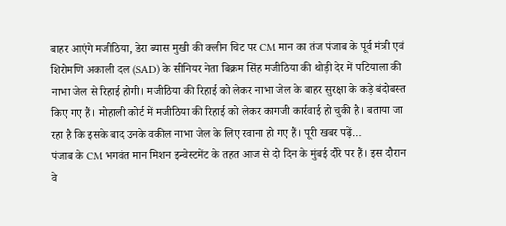बाहर आएंगे मजीठिया, डेरा ब्यास मुखी की क्लीन चिट पर CM मान का तंज पंजाब के पूर्व मंत्री एवं शिरोमणि अकाली दल (SAD) के सीनियर नेता बिक्रम सिंह मजीठिया की थोड़ी देर में पटियाला की नाभा जेल से रिहाई होगी। मजीठिया की रिहाई को लेकर नाभा जेल के बाहर सुरक्षा के कड़े बंदोबस्त किए गए हैं। मोहाली कोर्ट में मजीठिया की रिहाई को लेकर कागजी कार्रवाई हो चुकी है। बताया जा रहा है कि इसके बाद उनके वकील नाभा जेल के लिए रवाना हो गए हैं। पूरी खबर पढ़ें…
पंजाब के CM भगवंत मान मिशन इन्वेस्टमेंट के तहत आज से दो दिन के मुंबई दौरे पर हैं। इस दौरान वे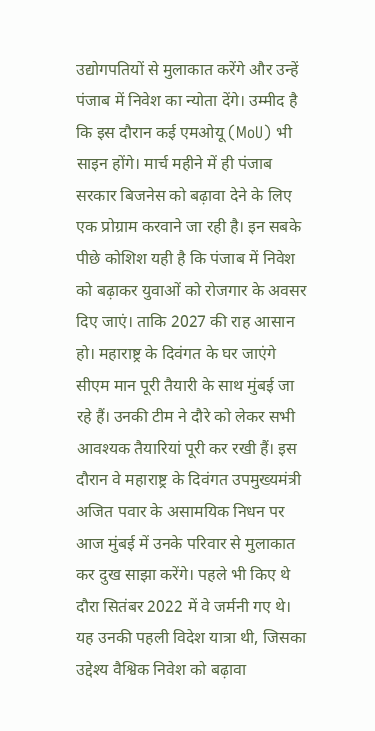उद्योगपतियों से मुलाकात करेंगे और उन्हें पंजाब में निवेश का न्योता देंगे। उम्मीद है कि इस दौरान कई एमओयू (MoU) भी साइन होंगे। मार्च महीने में ही पंजाब सरकार बिजनेस को बढ़ावा देने के लिए एक प्रोग्राम करवाने जा रही है। इन सबके पीछे कोशिश यही है कि पंजाब में निवेश को बढ़ाकर युवाओं को रोजगार के अवसर दिए जाएं। ताकि 2027 की राह आसान हो। महाराष्ट्र के दिवंगत के घर जाएंगे सीएम मान पूरी तैयारी के साथ मुंबई जा रहे हैं। उनकी टीम ने दौरे को लेकर सभी आवश्यक तैयारियां पूरी कर रखी हैं। इस दौरान वे महाराष्ट्र के दिवंगत उपमुख्यमंत्री अजित पवार के असामयिक निधन पर आज मुंबई में उनके परिवार से मुलाकात कर दुख साझा करेंगे। पहले भी किए थे दौरा सितंबर 2022 में वे जर्मनी गए थे। यह उनकी पहली विदेश यात्रा थी, जिसका उद्देश्य वैश्विक निवेश को बढ़ावा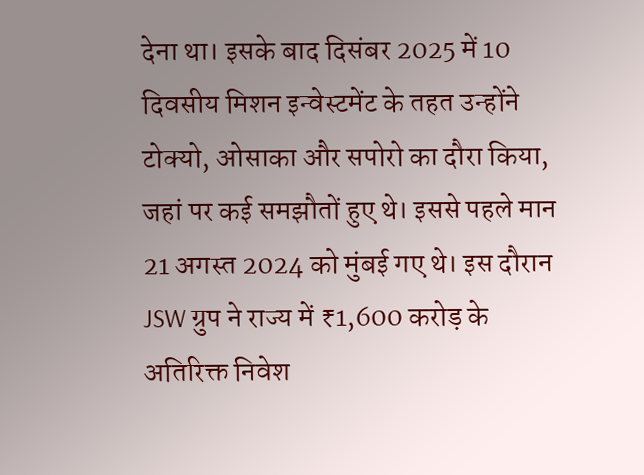देना था। इसके बाद दिसंबर 2025 में 10 दिवसीय मिशन इन्वेस्टमेंट के तहत उन्होंने टोक्यो, ओसाका और सपोरो का दौरा किया, जहां पर कई समझौतों हुए थे। इससे पहले मान 21 अगस्त 2024 को मुंबई गए थे। इस दौरान JSW ग्रुप ने राज्य में ₹1,600 करोड़ के अतिरिक्त निवेश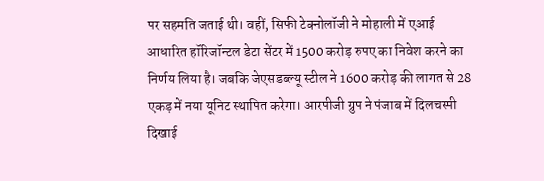पर सहमति जताई थी। वहीं, सिफी टेक्नोलॉजी ने मोहाली में एआई आधारित हॉरिजॉन्टल डेटा सेंटर में 1500 करोड़ रुपए का निवेश करने का निर्णय लिया है। जबकि जेएसडब्ल्यू स्टील ने 1600 करोड़ की लागत से 28 एकड़ में नया यूनिट स्थापित करेगा। आरपीजी ग्रुप ने पंजाब में दिलचस्पी दिखाई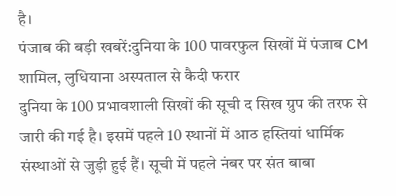है।
पंजाब की बड़ी खबरें:दुनिया के 100 पावरफुल सिखों में पंजाब CM शामिल, लुधियाना अस्पताल से कैदी फरार
दुनिया के 100 प्रभावशाली सिखों की सूची द सिख ग्रुप की तरफ से जारी की गई है। इसमें पहले 10 स्थानों में आठ हस्तियां धार्मिक संस्थाओं से जुड़ी हुई हैं। सूची में पहले नंबर पर संत बाबा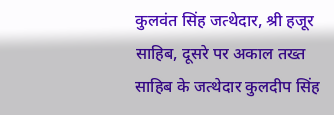कुलवंत सिंह जत्थेदार, श्री हजूर साहिब, दूसरे पर अकाल तख्त साहिब के जत्थेदार कुलदीप सिंह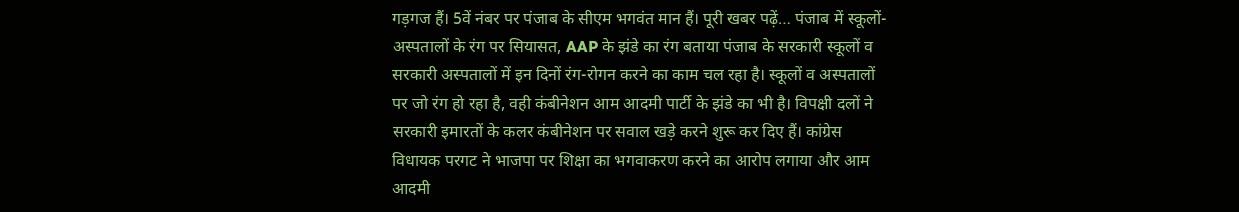गड़गज हैं। 5वें नंबर पर पंजाब के सीएम भगवंत मान हैं। पूरी खबर पढ़ें… पंजाब में स्कूलों-अस्पतालों के रंग पर सियासत, AAP के झंडे का रंग बताया पंजाब के सरकारी स्कूलों व सरकारी अस्पतालों में इन दिनों रंग-रोगन करने का काम चल रहा है। स्कूलों व अस्पतालों पर जो रंग हो रहा है, वही कंबीनेशन आम आदमी पार्टी के झंडे का भी है। विपक्षी दलों ने सरकारी इमारतों के कलर कंबीनेशन पर सवाल खड़े करने शुरू कर दिए हैं। कांग्रेस विधायक परगट ने भाजपा पर शिक्षा का भगवाकरण करने का आरोप लगाया और आम आदमी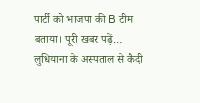पार्टी को भाजपा की B टीम बताया। पूरी खबर पढ़ें… लुधियाना के अस्पताल से कैदी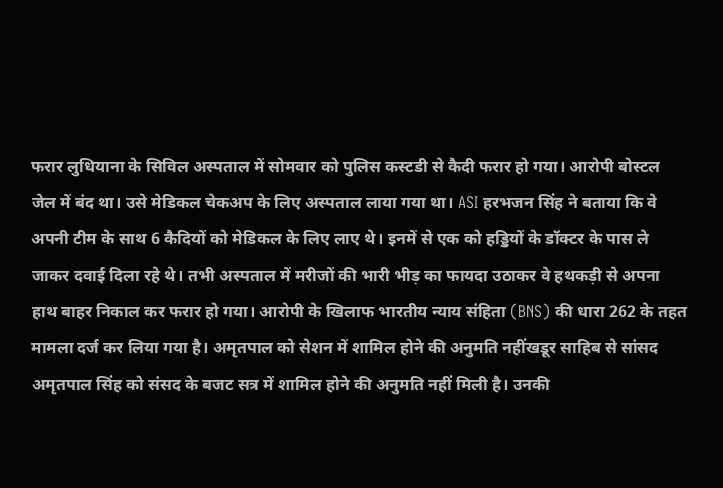फरार लुधियाना के सिविल अस्पताल में सोमवार को पुलिस कस्टडी से कैदी फरार हो गया। आरोपी बोस्टल जेल में बंद था। उसे मेडिकल चेकअप के लिए अस्पताल लाया गया था। ASI हरभजन सिंह ने बताया कि वे अपनी टीम के साथ 6 कैदियों को मेडिकल के लिए लाए थे। इनमें से एक को हड्डियों के डॉक्टर के पास ले जाकर दवाई दिला रहे थे। तभी अस्पताल में मरीजों की भारी भीड़ का फायदा उठाकर वे हथकड़ी से अपना हाथ बाहर निकाल कर फरार हो गया। आरोपी के खिलाफ भारतीय न्याय संहिता (BNS) की धारा 262 के तहत मामला दर्ज कर लिया गया है। अमृतपाल को सेशन में शामिल होने की अनुमति नहींखडूर साहिब से सांसद अमृतपाल सिंह को संसद के बजट सत्र में शामिल होने की अनुमति नहीं मिली है। उनकी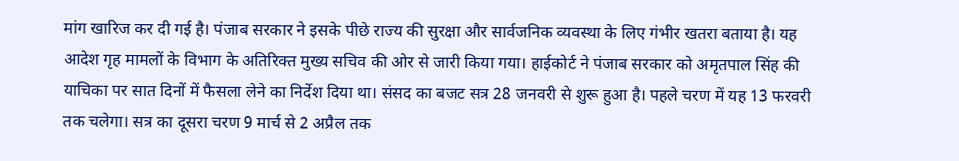मांग खारिज कर दी गई है। पंजाब सरकार ने इसके पीछे राज्य की सुरक्षा और सार्वजनिक व्यवस्था के लिए गंभीर खतरा बताया है। यह आदेश गृह मामलों के विभाग के अतिरिक्त मुख्य सचिव की ओर से जारी किया गया। हाईकोर्ट ने पंजाब सरकार को अमृतपाल सिंह की याचिका पर सात दिनों में फैसला लेने का निर्देश दिया था। संसद का बजट सत्र 28 जनवरी से शुरू हुआ है। पहले चरण में यह 13 फरवरी तक चलेगा। सत्र का दूसरा चरण 9 मार्च से 2 अप्रैल तक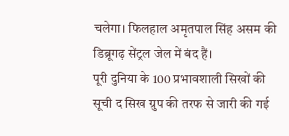चलेगा। फिलहाल अमृतपाल सिंह असम की डिब्रूगढ़ सेंट्रल जेल में बंद हैं।
पूरी दुनिया के 100 प्रभावशाली सिखों की सूची द सिख ग्रुप की तरफ से जारी की गई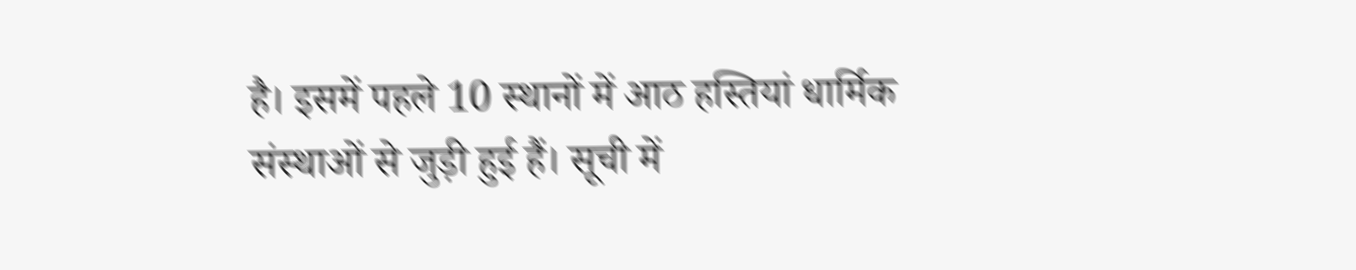है। इसमें पहले 10 स्थानों में आठ हस्तियां धार्मिक संस्थाओं से जुड़ी हुई हैं। सूची में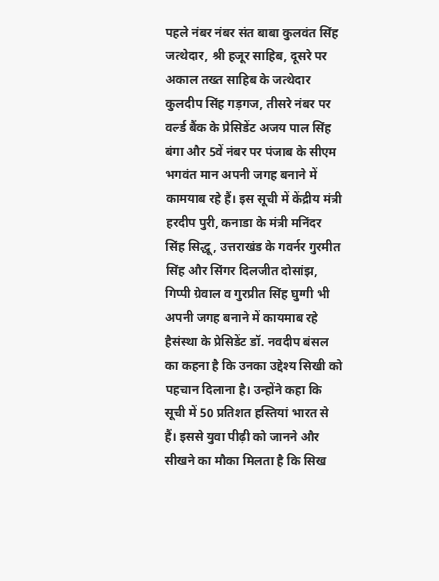पहले नंबर नंबर संत बाबा कुलवंत सिंह जत्थेदार, श्री हजूर साहिब, दूसरे पर अकाल तख्त साहिब के जत्थेदार कुलदीप सिंह गड़गज, तीसरे नंबर पर वर्ल्ड बैंक के प्रेसिडेंट अजय पाल सिंह बंगा और 5वें नंबर पर पंजाब के सीएम भगवंत मान अपनी जगह बनाने में कामयाब रहे हैं। इस सूची में केंद्रीय मंत्री हरदीप पुरी, कनाडा के मंत्री मनिंदर सिंह सिद्धू, उत्तराखंड के गवर्नर गुरमीत सिंह और सिंगर दिलजीत दोसांझ, गिप्पी ग्रेवाल व गुरप्रीत सिंह घुग्गी भी अपनी जगह बनाने में कायमाब रहे हैसंस्था के प्रेसिडेंट डॉ. नवदीप बंसल का कहना है कि उनका उद्देश्य सिखी को पहचान दिलाना है। उन्होंने कहा कि सूची में 50 प्रतिशत हस्तियां भारत से हैं। इससे युवा पीढ़ी को जानने और सीखने का मौका मिलता है कि सिख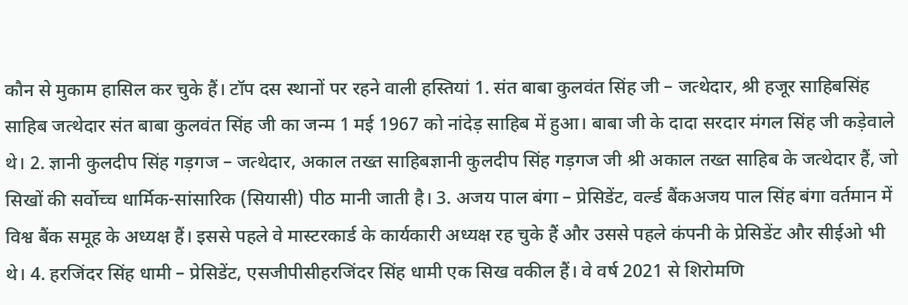कौन से मुकाम हासिल कर चुके हैं। टॉप दस स्थानों पर रहने वाली हस्तियां 1. संत बाबा कुलवंत सिंह जी – जत्थेदार, श्री हजूर साहिबसिंह साहिब जत्थेदार संत बाबा कुलवंत सिंह जी का जन्म 1 मई 1967 को नांदेड़ साहिब में हुआ। बाबा जी के दादा सरदार मंगल सिंह जी कड़ेवाले थे। 2. ज्ञानी कुलदीप सिंह गड़गज – जत्थेदार, अकाल तख्त साहिबज्ञानी कुलदीप सिंह गड़गज जी श्री अकाल तख्त साहिब के जत्थेदार हैं, जो सिखों की सर्वोच्च धार्मिक-सांसारिक (सियासी) पीठ मानी जाती है। 3. अजय पाल बंगा – प्रेसिडेंट, वर्ल्ड बैंकअजय पाल सिंह बंगा वर्तमान में विश्व बैंक समूह के अध्यक्ष हैं। इससे पहले वे मास्टरकार्ड के कार्यकारी अध्यक्ष रह चुके हैं और उससे पहले कंपनी के प्रेसिडेंट और सीईओ भी थे। 4. हरजिंदर सिंह धामी – प्रेसिडेंट, एसजीपीसीहरजिंदर सिंह धामी एक सिख वकील हैं। वे वर्ष 2021 से शिरोमणि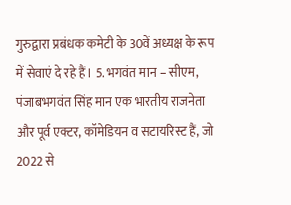गुरुद्वारा प्रबंधक कमेटी के 30वें अध्यक्ष के रूप में सेवाएं दे रहे हैं। 5. भगवंत मान – सीएम, पंजाबभगवंत सिंह मान एक भारतीय राजनेता और पूर्व एक्टर, कॉमेडियन व सटायरिस्ट हैं, जो 2022 से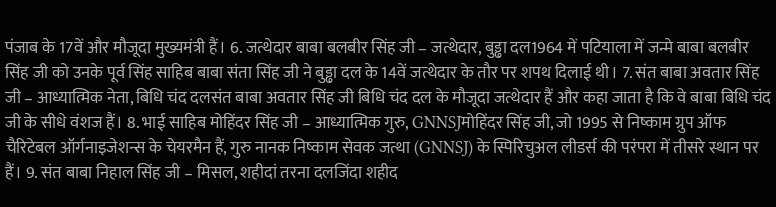पंजाब के 17वें और मौजूदा मुख्यमंत्री हैं। 6. जत्थेदार बाबा बलबीर सिंह जी – जत्थेदार, बुड्ढा दल1964 में पटियाला में जन्मे बाबा बलबीर सिंह जी को उनके पूर्व सिंह साहिब बाबा संता सिंह जी ने बुड्ढा दल के 14वें जत्थेदार के तौर पर शपथ दिलाई थी। 7. संत बाबा अवतार सिंह जी – आध्यात्मिक नेता, बिधि चंद दलसंत बाबा अवतार सिंह जी बिधि चंद दल के मौजूदा जत्थेदार हैं और कहा जाता है कि वे बाबा बिधि चंद जी के सीधे वंशज हैं। 8. भाई साहिब मोहिंदर सिंह जी – आध्यात्मिक गुरु, GNNSJमोहिंदर सिंह जी, जो 1995 से निष्काम ग्रुप ऑफ चैरिटेबल ऑर्गनाइजेशन्स के चेयरमैन हैं, गुरु नानक निष्काम सेवक जत्था (GNNSJ) के स्पिरिचुअल लीडर्स की परंपरा में तीसरे स्थान पर हैं। 9. संत बाबा निहाल सिंह जी – मिसल, शहीदां तरना दलजिंदा शहीद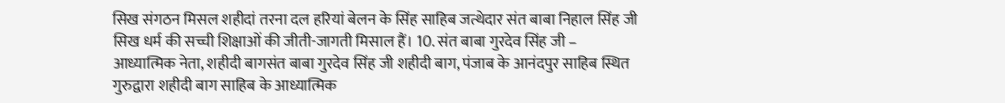सिख संगठन मिसल शहीदां तरना दल हरियां बेलन के सिंह साहिब जत्थेदार संत बाबा निहाल सिंह जी सिख धर्म की सच्ची शिक्षाओं की जीती-जागती मिसाल हैं। 10. संत बाबा गुरदेव सिंह जी – आध्यात्मिक नेता, शहीदी बागसंत बाबा गुरदेव सिंह जी शहीदी बाग, पंजाब के आनंदपुर साहिब स्थित गुरुद्वारा शहीदी बाग साहिब के आध्यात्मिक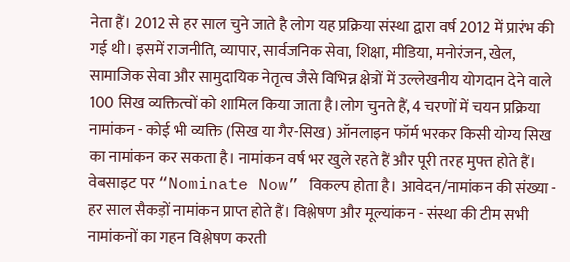नेता हैं। 2012 से हर साल चुने जाते है लोग यह प्रक्रिया संस्था द्वारा वर्ष 2012 में प्रारंभ की गई थी। इसमें राजनीति, व्यापार, सार्वजनिक सेवा, शिक्षा, मीडिया, मनोरंजन, खेल, सामाजिक सेवा और सामुदायिक नेतृत्व जैसे विभिन्न क्षेत्रों में उल्लेखनीय योगदान देने वाले 100 सिख व्यक्तित्वों को शामिल किया जाता है।लोग चुनते हैं, 4 चरणों में चयन प्रक्रिया नामांकन - कोई भी व्यक्ति (सिख या गैर-सिख) ऑनलाइन फॉर्म भरकर किसी योग्य सिख का नामांकन कर सकता है। नामांकन वर्ष भर खुले रहते हैं और पूरी तरह मुफ्त होते हैं। वेबसाइट पर “Nominate Now” विकल्प होता है। आवेदन/नामांकन की संख्या - हर साल सैकड़ों नामांकन प्राप्त होते हैं। विश्लेषण और मूल्यांकन - संस्था की टीम सभी नामांकनों का गहन विश्लेषण करती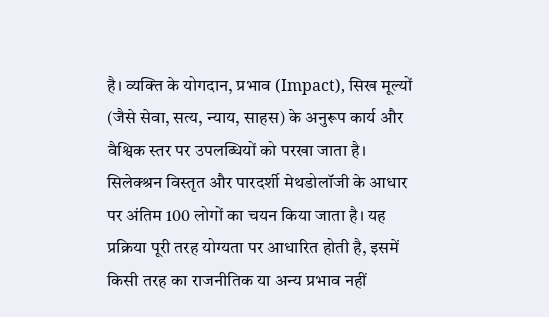है। व्यक्ति के योगदान, प्रभाव (Impact), सिख मूल्यों (जैसे सेवा, सत्य, न्याय, साहस) के अनुरूप कार्य और वैश्विक स्तर पर उपलब्धियों को परखा जाता है। सिलेक्श्रन विस्तृत और पारदर्शी मेथडोलॉजी के आधार पर अंतिम 100 लोगों का चयन किया जाता है। यह प्रक्रिया पूरी तरह योग्यता पर आधारित होती है, इसमें किसी तरह का राजनीतिक या अन्य प्रभाव नहीं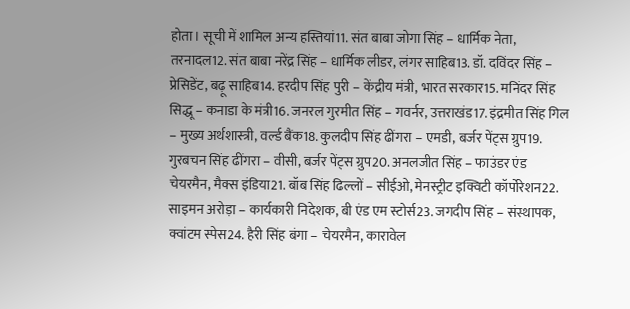होता। सूची में शामिल अन्य हस्तियां11. संत बाबा जोगा सिंह – धार्मिक नेता, तरनादल12. संत बाबा नरेंद्र सिंह – धार्मिक लीडर, लंगर साहिब13. डॉ. दविंदर सिंह – प्रेसिडेंट, बढ़ू साहिब14. हरदीप सिंह पुरी – केंद्रीय मंत्री, भारत सरकार15. मनिंदर सिंह सिद्धू – कनाडा के मंत्री16. जनरल गुरमीत सिंह – गवर्नर, उत्तराखंड17. इंद्रमीत सिंह गिल – मुख्य अर्थशास्त्री, वर्ल्ड बैंक18. कुलदीप सिंह ढींगरा – एमडी, बर्जर पेंट्स ग्रुप19. गुरबचन सिंह ढींगरा – वीसी, बर्जर पेंट्स ग्रुप20. अनलजीत सिंह – फाउंडर एंड चेयरमैन, मैक्स इंडिया21. बॉब सिंह ढिल्लों – सीईओ, मेनस्ट्रीट इक्विटी कॉर्पोरेशन22. साइमन अरोड़ा – कार्यकारी निदेशक, बी एंड एम स्टोर्स23. जगदीप सिंह – संस्थापक, क्वांटम स्पेस24. हैरी सिंह बंगा – चेयरमैन, कारावेल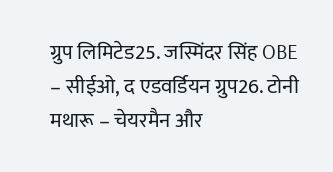ग्रुप लिमिटेड25. जस्मिंदर सिंह OBE – सीईओ, द एडवर्डियन ग्रुप26. टोनी मथारू – चेयरमैन और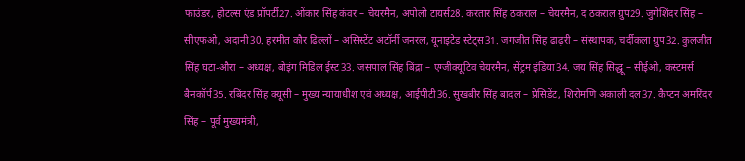फाउंडर, होटल्स एंड प्रॉपर्टी27. ओंकार सिंह कंवर – चेयरमैन, अपोलो टायर्स28. करतार सिंह ठकराल – चेयरमैन, द ठकराल ग्रुप29. जुगेशिंदर सिंह – सीएफओ, अदानी30. हरमीत कौर ढिल्लों – असिस्टेंट अटॉर्नी जनरल, यूनाइटेड स्टेट्स31. जगजीत सिंह ढाढ़री – संस्थापक, चर्दीकला ग्रुप32. कुलजीत सिंह घटा-औरा – अध्यक्ष, बोइंग मिडिल ईस्ट33. जसपाल सिंह बिंद्रा – एग्जीक्यूटिव चेयरमैन, सेंट्रम इंडिया34. जय सिंह सिद्धू – सीईओ, कस्टमर्स बैनकॉर्प35. रबिंदर सिंह क्यूसी – मुख्य न्यायाधीश एवं अध्यक्ष, आईपीटी36. सुखबीर सिंह बादल – प्रेसिडेंट, शिरोमणि अकाली दल37. कैप्टन अमरिंदर सिंह – पूर्व मुख्यमंत्री,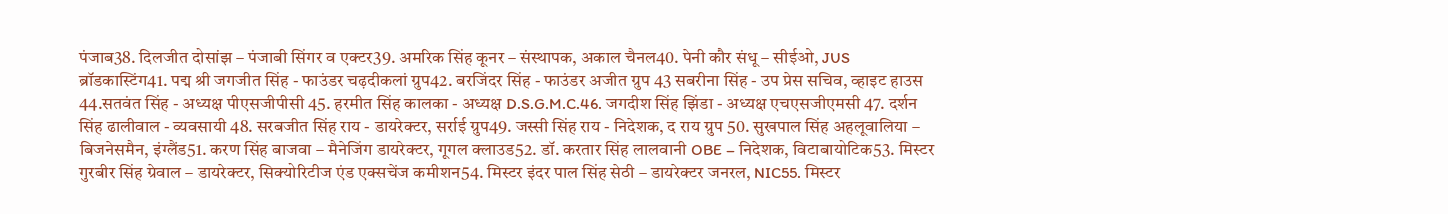पंजाब38. दिलजीत दोसांझ – पंजाबी सिंगर व एक्टर39. अमरिक सिंह कूनर – संस्थापक, अकाल चैनल40. पेनी कौर संधू – सीईओ, JUS ब्रॉडकास्टिंग41. पद्म श्री जगजीत सिंह - फाउंडर चढ़दीकलां ग्रुप42. बरजिंदर सिंह - फाउंडर अजीत ग्रुप 43 सबरीना सिंह - उप प्रेस सचिव, व्हाइट हाउस 44.सतवंत सिंह - अध्यक्ष पीएसजीपीसी 45. हरमीत सिंह कालका - अध्यक्ष D.S.G.M.C.46. जगदीश सिंह झिंडा - अध्यक्ष एचएसजीएमसी 47. दर्शन सिंह ढालीवाल - व्यवसायी 48. सरबजीत सिंह राय - डायरेक्टर, सर्राई ग्रुप49. जस्सी सिंह राय - निदेशक, द राय ग्रुप 50. सुखपाल सिंह अहलूवालिया – बिजनेसमैन, इंग्लैंड51. करण सिंह बाजवा – मैनेजिंग डायरेक्टर, गूगल क्लाउड52. डॉ. करतार सिंह लालवानी OBE – निदेशक, विटाबायोटिक53. मिस्टर गुरबीर सिंह ग्रेवाल – डायरेक्टर, सिक्योरिटीज एंड एक्सचेंज कमीशन54. मिस्टर इंदर पाल सिंह सेठी – डायरेक्टर जनरल, NIC55. मिस्टर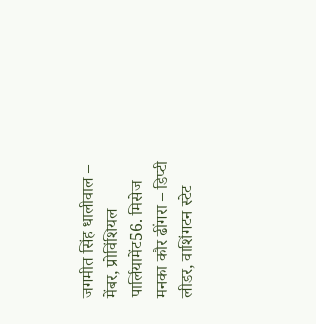जगमीत सिंह धालीवाल – मेंबर, प्रोविंशियल पार्लियामेंट56. मिसेज मनका कौर ढींगरा – डिप्टी लीडर, वाशिंगटन स्टेट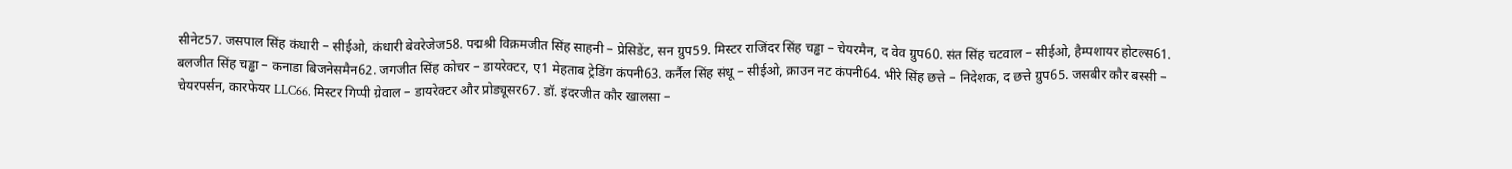सीनेट57. जसपाल सिंह कंधारी – सीईओ, कंधारी बेवरेजेज58. पद्मश्री विक्रमजीत सिंह साहनी – प्रेसिडेंट, सन ग्रुप59. मिस्टर राजिंदर सिंह चड्ढा – चेयरमैन, द वेव ग्रुप60. संत सिंह चटवाल – सीईओ, हैम्पशायर होटल्स61. बलजीत सिंह चड्ढा – कनाडा बिजनेसमैन62. जगजीत सिंह कोचर – डायरेक्टर, ए1 मेहताब ट्रेडिंग कंपनी63. कर्नैल सिंह संधू – सीईओ, क्राउन नट कंपनी64. भीरे सिंह छत्ते – निदेशक, द छत्ते ग्रुप65. जसबीर कौर बस्सी – चेयरपर्सन, कारफेयर LLC66. मिस्टर गिप्पी ग्रेवाल – डायरेक्टर और प्रोड्यूसर67. डॉ. इंदरजीत कौर खालसा –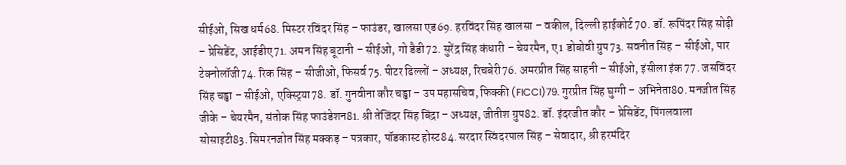सीईओ, सिख धर्म68. मिस्टर रविंदर सिंह – फाउंडर, खालसा एड69. हरविंदर सिंह खालसा – वकील, दिल्ली हाईकोर्ट70. डॉ. रूपिंदर सिंह सोढ़ी – प्रेसिडेंट, आईडीए71. अमन सिंह बूटानी – सीईओ, गो डैडी72. सुरेंद्र सिंह कंधारी – चेयरमैन, ए1 डोबोवी ग्रुप73. सवनीत सिंह – सीईओ, पार टेक्नोलॉजी74. रिक सिंह – सीजीओ, फिसर्व75. पीटर ढिल्लों – अध्यक्ष, रिचबेरी76. अमरप्रीत सिंह साहनी – सीईओ, इंसीला इंक77. जसविंदर सिंह चड्ढा – सीईओ, एक्स्ट्रिया78. डॉ. गुनवीना कौर चड्ढा – उप महासचिव, फिक्की (FICCI)79. गुरप्रीत सिंह घुग्गी – अभिनेता80. मनजीत सिंह जीके – चेयरमैन, संतोक सिंह फाउंडेशन81. श्री तेजिंदर सिंह बिंद्रा – अध्यक्ष, जीतीश ग्रुप82. डॉ. इंदरजीत कौर – प्रेसिडेंट, पिंगलवाला सोसाइटी83. सिमरनजोत सिंह मक्कड़ – पत्रकार, पॉडकास्ट होस्ट84. सरदार स्विंदरपाल सिंह – सेवादार, श्री हरमंदिर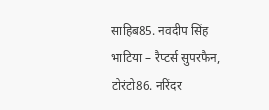साहिब85. नवदीप सिंह भाटिया – रैप्टर्स सुपरफैन, टोरंटो86. नरिंदर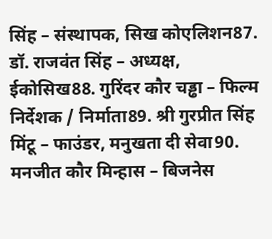सिंह – संस्थापक, सिख कोएलिशन87. डॉ. राजवंत सिंह – अध्यक्ष, ईकोसिख88. गुरिंदर कौर चड्ढा – फिल्म निर्देशक / निर्माता89. श्री गुरप्रीत सिंह मिंटू – फाउंडर, मनुखता दी सेवा90. मनजीत कौर मिन्हास – बिजनेस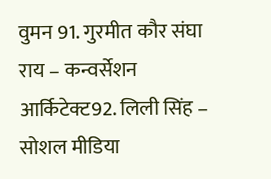वुमन 91. गुरमीत कौर संघा राय – कन्वर्सेशन आर्किटेक्ट92. लिली सिंह – सोशल मीडिया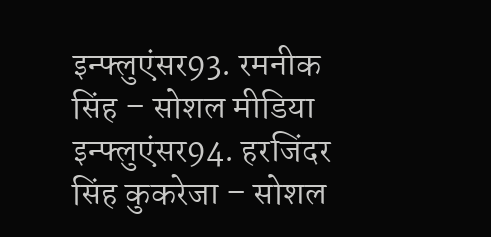इन्फ्लुएंसर93. रमनीक सिंह – सोशल मीडिया इन्फ्लुएंसर94. हरजिंदर सिंह कुकरेजा – सोशल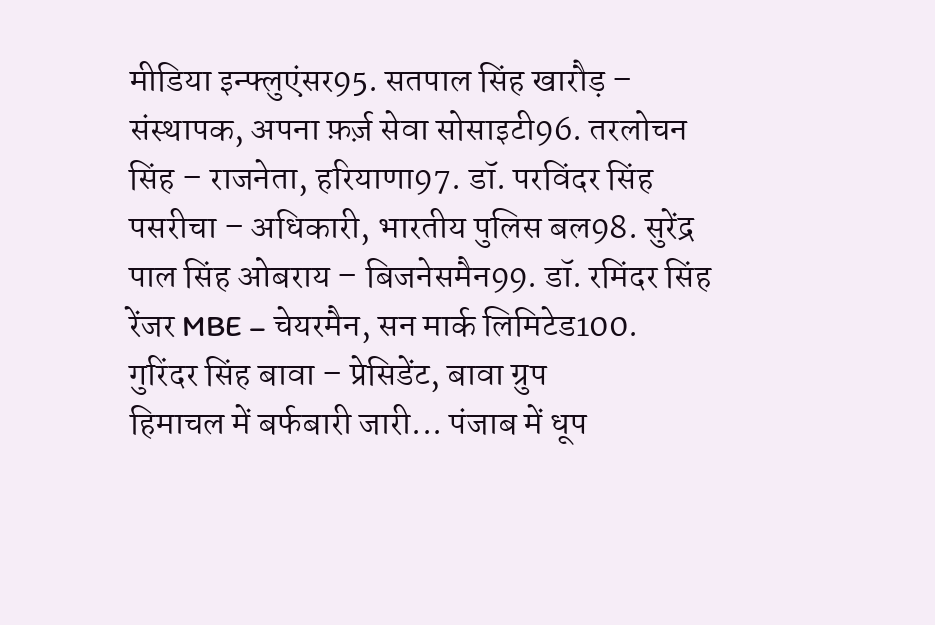मीडिया इन्फ्लुएंसर95. सतपाल सिंह खारौड़ – संस्थापक, अपना फ़र्ज़ सेवा सोसाइटी96. तरलोचन सिंह – राजनेता, हरियाणा97. डॉ. परविंदर सिंह पसरीचा – अधिकारी, भारतीय पुलिस बल98. सुरेंद्र पाल सिंह ओबराय – बिजनेसमैन99. डॉ. रमिंदर सिंह रेंजर MBE – चेयरमैन, सन मार्क लिमिटेड100. गुरिंदर सिंह बावा – प्रेसिडेंट, बावा ग्रुप
हिमाचल में बर्फबारी जारी... पंजाब में धूप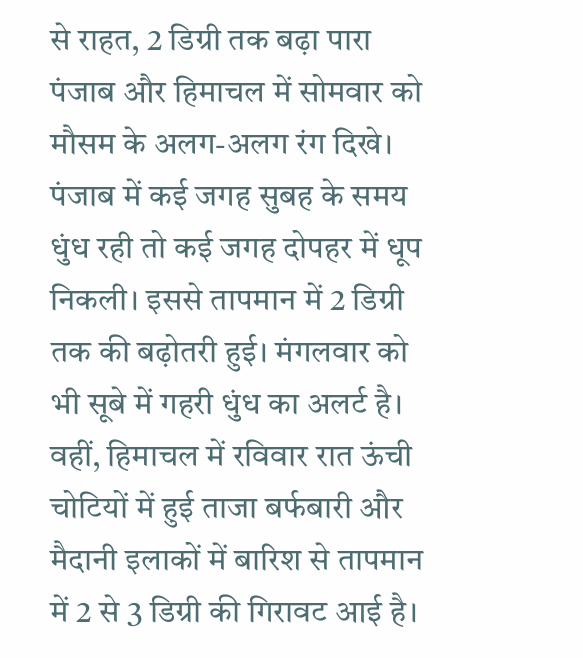से राहत, 2 डिग्री तक बढ़ा पारा
पंजाब और हिमाचल में सोमवार को मौसम के अलग-अलग रंग दिखे। पंजाब में कई जगह सुबह के समय धुंध रही तो कई जगह दोपहर में धूप निकली। इससे तापमान में 2 डिग्री तक की बढ़ोतरी हुई। मंगलवार को भी सूबे में गहरी धुंध का अलर्ट है। वहीं, हिमाचल में रविवार रात ऊंची चोटियों में हुई ताजा बर्फबारी और मैदानी इलाकों में बारिश से तापमान में 2 से 3 डिग्री की गिरावट आई है।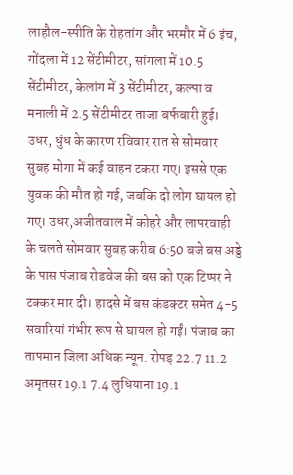लाहौल-स्पीति के रोहतांग और भरमौर में 6 इंच, गोंदला में 12 सेंटीमीटर, सांगला में 10.5 सेंटीमीटर, केलांग में 3 सेंटीमीटर, कल्पा व मनाली में 2.5 सेंटीमीटर ताजा बर्फबारी हुई। उधर, धुंध के कारण रविवार रात से सोमवार सुबह मोगा में कई वाहन टकरा गए। इससे एक युवक की मौत हो गई, जबकि दो लोग घायल हो गए। उधर,अजीतवाल में कोहरे और लापरवाही के चलते सोमवार सुबह करीब 6:50 बजे बस अड्डे के पास पंजाब रोडवेज की बस को एक टिप्पर ने टक्कर मार दी। हादसे में बस कंडक्टर समेत 4-5 सवारियां गंभीर रूप से घायल हो गईं। पंजाब का तापमान जिला अधिक न्यून. रोपड़ 22.7 11.2 अमृतसर 19.1 7.4 लुधियाना 19.1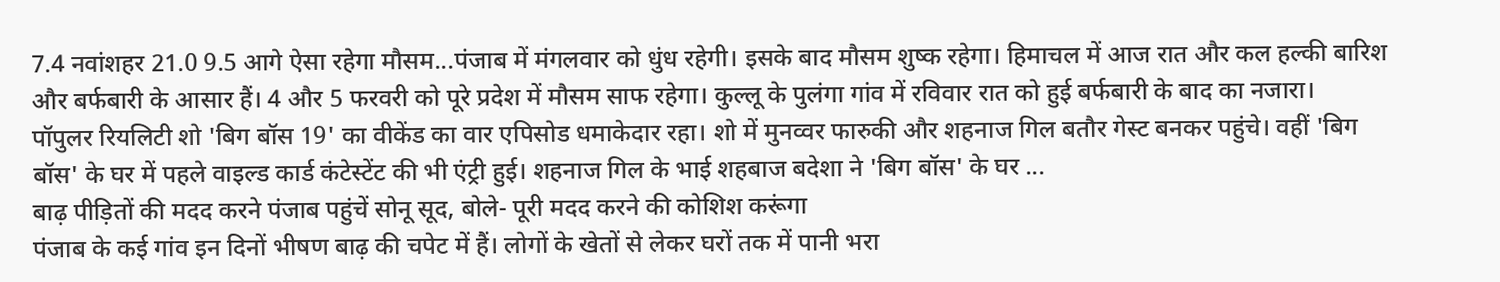7.4 नवांशहर 21.0 9.5 आगे ऐसा रहेगा मौसम...पंजाब में मंगलवार को धुंध रहेगी। इसके बाद मौसम शुष्क रहेगा। हिमाचल में आज रात और कल हल्की बारिश और बर्फबारी के आसार हैं। 4 और 5 फरवरी को पूरे प्रदेश में मौसम साफ रहेगा। कुल्लू के पुलंगा गांव में रविवार रात को हुई बर्फबारी के बाद का नजारा।
पॉपुलर रियलिटी शो 'बिग बॉस 19' का वीकेंड का वार एपिसोड धमाकेदार रहा। शो में मुनव्वर फारुकी और शहनाज गिल बतौर गेस्ट बनकर पहुंचे। वहीं 'बिग बॉस' के घर में पहले वाइल्ड कार्ड कंटेस्टेंट की भी एंट्री हुई। शहनाज गिल के भाई शहबाज बदेशा ने 'बिग बॉस' के घर ...
बाढ़ पीड़ितों की मदद करने पंजाब पहुंचें सोनू सूद, बोले- पूरी मदद करने की कोशिश करूंगा
पंजाब के कई गांव इन दिनों भीषण बाढ़ की चपेट में हैं। लोगों के खेतों से लेकर घरों तक में पानी भरा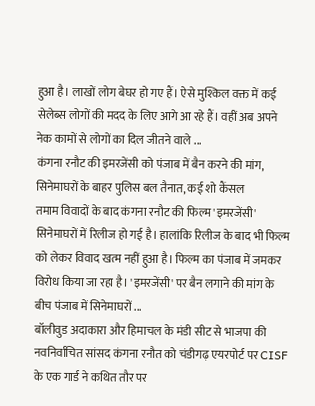हुआ है। लाखों लोग बेघर हो गए हैं। ऐसे मुश्किल वक्त में कई सेलेब्स लोगों की मदद के लिए आगे आ रहे हैं। वहीं अब अपने नेक कामों से लोगों का दिल जीतने वाले ...
कंगना रनौट की इमरजेंसी को पंजाब में बैन करने की मांग, सिनेमाघरों के बाहर पुलिस बल तैनात, कई शो कैंसल
तमाम विवादों के बाद कंगना रनौट की फिल्म 'इमरजेंसी' सिनेमाघरों में रिलीज हो गई है। हालांकि रिलीज के बाद भी फिल्म को लेकर विवाद खत्म नहीं हुआ है। फिल्म का पंजाब में जमकर विरोध किया जा रहा है। 'इमरजेंसी' पर बैन लगाने की मांग के बीच पंजाब में सिनेमाघरों ...
बॉलीवुड अदाकारा और हिमाचल के मंडी सीट से भाजपा की नवनिर्वाचित सांसद कंगना रनौत को चंडीगढ़ एयरपोर्ट पर CISF के एक गार्ड ने कथित तौर पर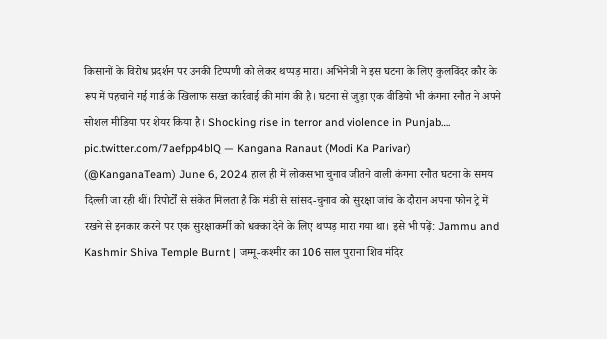किसानों के विरोध प्रदर्शन पर उनकी टिप्पणी को लेकर थप्पड़ मारा। अभिनेत्री ने इस घटना के लिए कुलविंदर कौर के रूप में पहचाने गई गार्ड के खिलाफ सख्त कार्रवाई की मांग की है। घटना से जुड़ा एक वीडियो भी कंगना रनौत ने अपने सोशल मीडिया पर शेयर किया है। Shocking rise in terror and violence in Punjab…. pic.twitter.com/7aefpp4blQ — Kangana Ranaut (Modi Ka Parivar) (@KanganaTeam) June 6, 2024 हाल ही में लोकसभा चुनाव जीतने वाली कंगना रनौत घटना के समय दिल्ली जा रही थीं। रिपोर्टों से संकेत मिलता है कि मंडी से सांसद-चुनाव को सुरक्षा जांच के दौरान अपना फोन ट्रे में रखने से इनकार करने पर एक सुरक्षाकर्मी को धक्का देने के लिए थप्पड़ मारा गया था। इसे भी पढ़ें: Jammu and Kashmir Shiva Temple Burnt | जम्मू-कश्मीर का 106 साल पुराना शिव मंदिर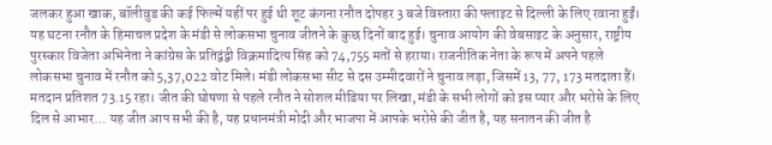जलकर हुआ खाक, बॉलीवुड की कई फिल्में यहीं पर हुई थी शूट कंगना रनौत दोपहर 3 बजे विस्तारा की फ्लाइट से दिल्ली के लिए रवाना हुईं। यह घटना रनौत के हिमाचल प्रदेश के मंडी से लोकसभा चुनाव जीतने के कुछ दिनों बाद हुई। चुनाव आयोग की वेबसाइट के अनुसार, राष्ट्रीय पुरस्कार विजेता अभिनेता ने कांग्रेस के प्रतिद्वंद्वी विक्रमादित्य सिंह को 74,755 मतों से हराया। राजनीतिक नेता के रूप में अपने पहले लोकसभा चुनाव में रनौत को 5,37,022 वोट मिले। मंडी लोकसभा सीट से दस उम्मीदवारों ने चुनाव लड़ा, जिसमें 13, 77, 173 मतदाता हैं। मतदान प्रतिशत 73.15 रहा। जीत की घोषणा से पहले रनौत ने सोशल मीडिया पर लिखा, मंडी के सभी लोगों को इस प्यार और भरोसे के लिए दिल से आभार... यह जीत आप सभी की है, यह प्रधानमंत्री मोदी और भाजपा में आपके भरोसे की जीत है, यह सनातन की जीत है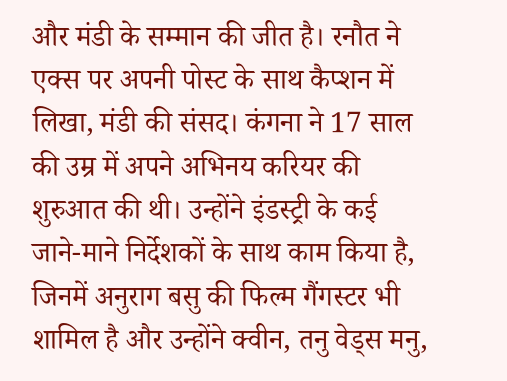और मंडी के सम्मान की जीत है। रनौत ने एक्स पर अपनी पोस्ट के साथ कैप्शन में लिखा, मंडी की संसद। कंगना ने 17 साल की उम्र में अपने अभिनय करियर की शुरुआत की थी। उन्होंने इंडस्ट्री के कई जाने-माने निर्देशकों के साथ काम किया है, जिनमें अनुराग बसु की फिल्म गैंगस्टर भी शामिल है और उन्होंने क्वीन, तनु वेड्स मनु,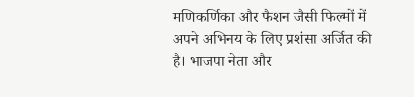मणिकर्णिका और फैशन जैसी फिल्मों में अपने अभिनय के लिए प्रशंसा अर्जित की है। भाजपा नेता और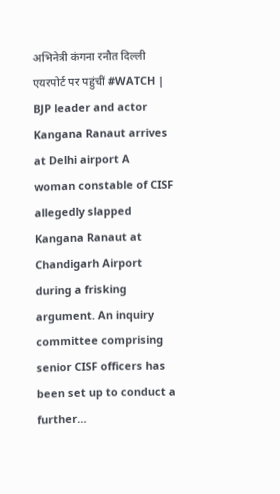अभिनेत्री कंगना रनौत दिल्ली एयरपोर्ट पर पहुंचीं #WATCH | BJP leader and actor Kangana Ranaut arrives at Delhi airport A woman constable of CISF allegedly slapped Kangana Ranaut at Chandigarh Airport during a frisking argument. An inquiry committee comprising senior CISF officers has been set up to conduct a further…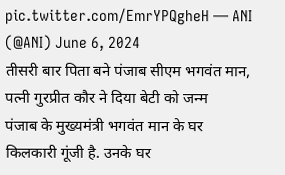pic.twitter.com/EmrYPQgheH — ANI (@ANI) June 6, 2024
तीसरी बार पिता बने पंजाब सीएम भगवंत मान, पत्नी गुरप्रीत कौर ने दिया बेटी को जन्म
पंजाब के मुख्यमंत्री भगवंत मान के घर किलकारी गूंजी है. उनके घर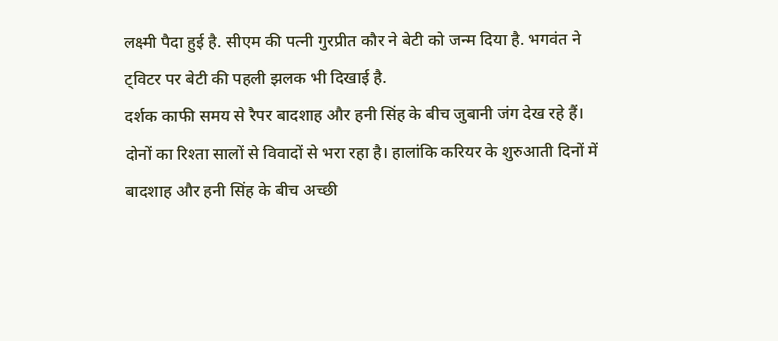लक्ष्मी पैदा हुई है. सीएम की पत्नी गुरप्रीत कौर ने बेटी को जन्म दिया है. भगवंत ने ट्विटर पर बेटी की पहली झलक भी दिखाई है.
दर्शक काफी समय से रैपर बादशाह और हनी सिंह के बीच जुबानी जंग देख रहे हैं। दोनों का रिश्ता सालों से विवादों से भरा रहा है। हालांकि करियर के शुरुआती दिनों में बादशाह और हनी सिंह के बीच अच्छी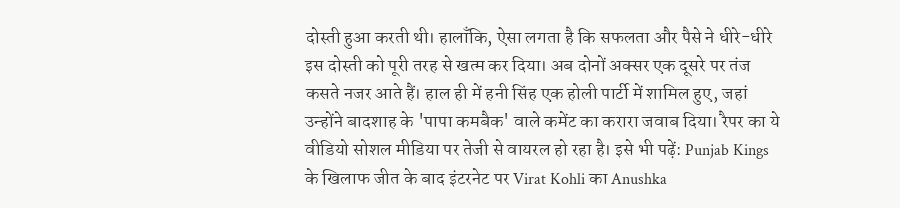दोस्ती हुआ करती थी। हालाँकि, ऐसा लगता है कि सफलता और पैसे ने धीरे-धीरे इस दोस्ती को पूरी तरह से खत्म कर दिया। अब दोनों अक्सर एक दूसरे पर तंज कसते नजर आते हैं। हाल ही में हनी सिंह एक होली पार्टी में शामिल हुए, जहां उन्होंने बादशाह के 'पापा कमबैक' वाले कमेंट का करारा जवाब दिया। रैपर का ये वीडियो सोशल मीडिया पर तेजी से वायरल हो रहा है। इसे भी पढ़ें: Punjab Kings के खिलाफ जीत के बाद इंटरनेट पर Virat Kohli का Anushka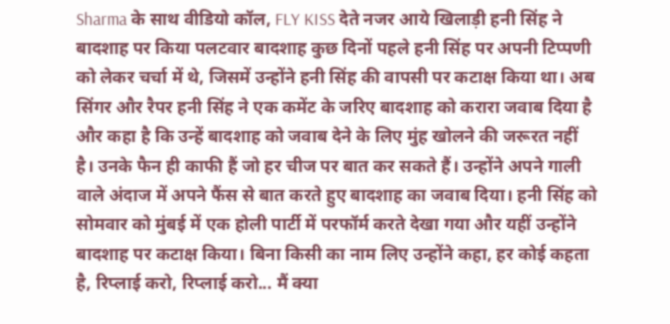Sharma के साथ वीडियो कॉल, FLY KISS देते नजर आये खिलाड़ी हनी सिंह ने बादशाह पर किया पलटवार बादशाह कुछ दिनों पहले हनी सिंह पर अपनी टिप्पणी को लेकर चर्चा में थे, जिसमें उन्होंने हनी सिंह की वापसी पर कटाक्ष किया था। अब सिंगर और रैपर हनी सिंह ने एक कमेंट के जरिए बादशाह को करारा जवाब दिया है और कहा है कि उन्हें बादशाह को जवाब देने के लिए मुंह खोलने की जरूरत नहीं है। उनके फैन ही काफी हैं जो हर चीज पर बात कर सकते हैं। उन्होंने अपने गाली वाले अंदाज में अपने फैंस से बात करते हुए बादशाह का जवाब दिया। हनी सिंह को सोमवार को मुंबई में एक होली पार्टी में परफॉर्म करते देखा गया और यहीं उन्होंने बादशाह पर कटाक्ष किया। बिना किसी का नाम लिए उन्होंने कहा, हर कोई कहता है, रिप्लाई करो, रिप्लाई करो... मैं क्या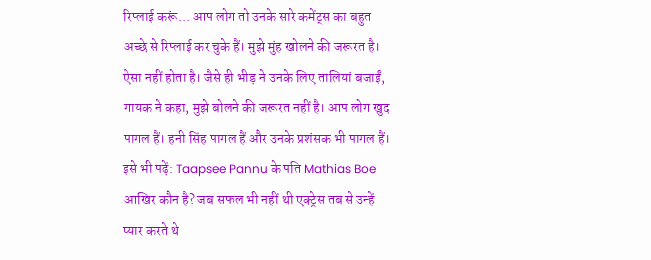रिप्लाई करूं... आप लोग तो उनके सारे कमेंट्स का बहुत अच्छे से रिप्लाई कर चुके हैं। मुझे मुंह खोलने की जरूरत है। ऐसा नहीं होता है। जैसे ही भीड़ ने उनके लिए तालियां बजाईं, गायक ने कहा, मुझे बोलने की जरूरत नहीं है। आप लोग खुद पागल हैं। हनी सिंह पागल हैं और उनके प्रशंसक भी पागल हैं। इसे भी पढ़ें: Taapsee Pannu के पति Mathias Boe आखिर कौन है? जब सफल भी नहीं थी एक्ट्रेस तब से उन्हें प्यार करते थे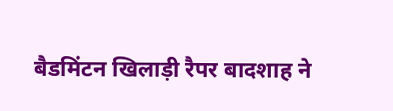बैडमिंटन खिलाड़ी रैपर बादशाह ने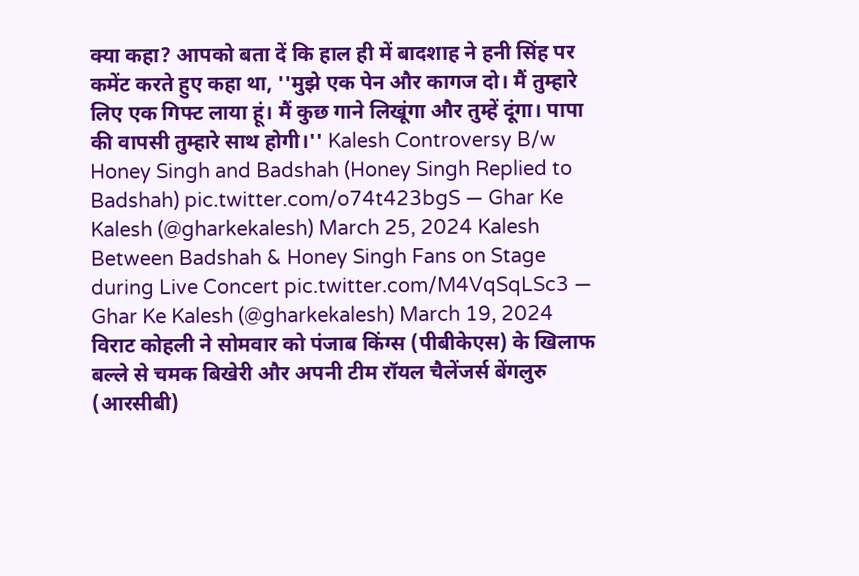क्या कहा? आपको बता दें कि हाल ही में बादशाह ने हनी सिंह पर कमेंट करते हुए कहा था, ''मुझे एक पेन और कागज दो। मैं तुम्हारे लिए एक गिफ्ट लाया हूं। मैं कुछ गाने लिखूंगा और तुम्हें दूंगा। पापा की वापसी तुम्हारे साथ होगी।'' Kalesh Controversy B/w Honey Singh and Badshah (Honey Singh Replied to Badshah) pic.twitter.com/o74t423bgS — Ghar Ke Kalesh (@gharkekalesh) March 25, 2024 Kalesh Between Badshah & Honey Singh Fans on Stage during Live Concert pic.twitter.com/M4VqSqLSc3 — Ghar Ke Kalesh (@gharkekalesh) March 19, 2024
विराट कोहली ने सोमवार को पंजाब किंग्स (पीबीकेएस) के खिलाफ बल्ले से चमक बिखेरी और अपनी टीम रॉयल चैलेंजर्स बेंगलुरु (आरसीबी)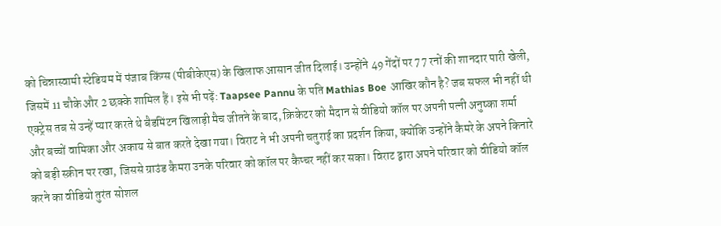को चिन्नास्वामी स्टेडियम में पंजाब किंग्स (पीबीकेएस) के खिलाफ आसान जीत दिलाई। उन्होंने 49 गेंदों पर 77 रनों की शानदार पारी खेली, जिसमें 11 चौके और 2 छक्के शामिल हैं। इसे भी पढ़ें: Taapsee Pannu के पति Mathias Boe आखिर कौन है? जब सफल भी नहीं थी एक्ट्रेस तब से उन्हें प्यार करते थे बैडमिंटन खिलाड़ी मैच जीतने के बाद, क्रिकेटर को मैदान से वीडियो कॉल पर अपनी पत्नी अनुष्का शर्मा और बच्चों वामिका और अकाय से बात करते देखा गया। विराट ने भी अपनी चतुराई का प्रदर्शन किया, क्योंकि उन्होंने कैमरे के अपने किनारे को बड़ी स्क्रीन पर रखा, जिससे ग्राउंड कैमरा उनके परिवार को कॉल पर कैप्चर नहीं कर सका। विराट द्वारा अपने परिवार को वीडियो कॉल करने का वीडियो तुरंत सोशल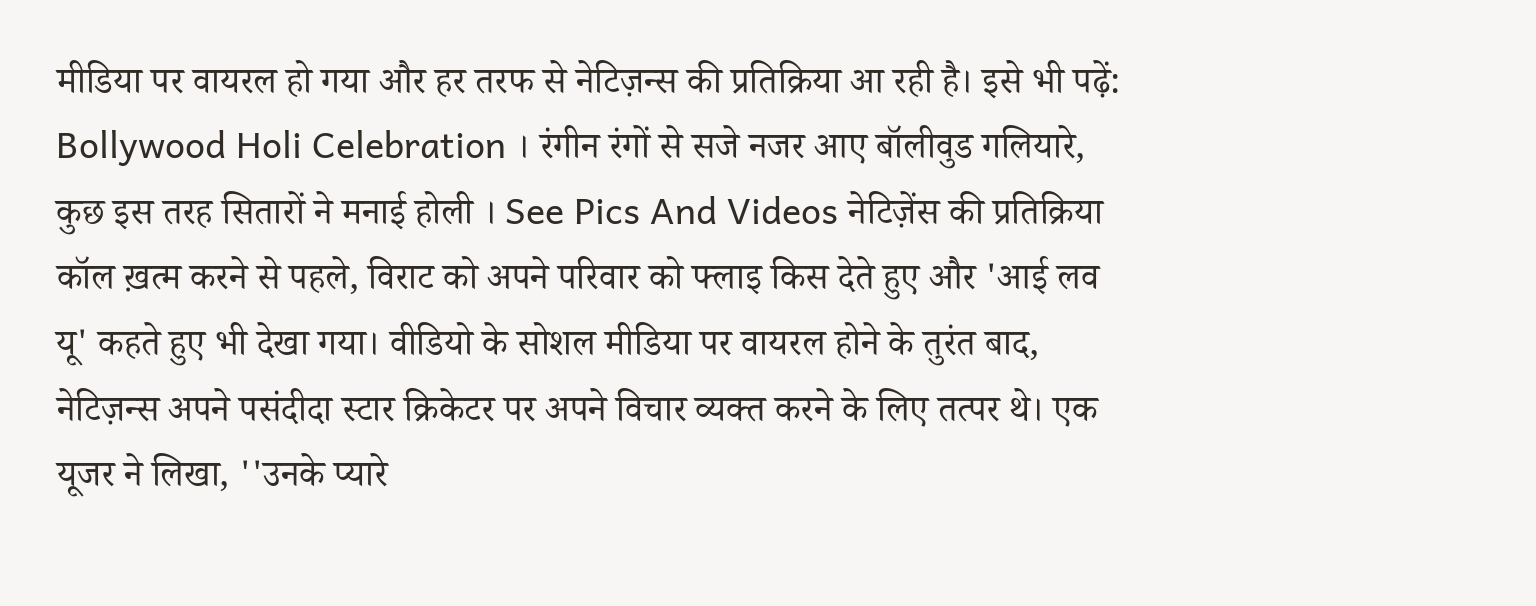मीडिया पर वायरल हो गया और हर तरफ से नेटिज़न्स की प्रतिक्रिया आ रही है। इसे भी पढ़ें: Bollywood Holi Celebration । रंगीन रंगों से सजे नजर आए बॉलीवुड गलियारे, कुछ इस तरह सितारों ने मनाई होली । See Pics And Videos नेटिज़ेंस की प्रतिक्रिया कॉल ख़त्म करने से पहले, विराट को अपने परिवार को फ्लाइ किस देते हुए और 'आई लव यू' कहते हुए भी देखा गया। वीडियो के सोशल मीडिया पर वायरल होने के तुरंत बाद, नेटिज़न्स अपने पसंदीदा स्टार क्रिकेटर पर अपने विचार व्यक्त करने के लिए तत्पर थे। एक यूजर ने लिखा, ''उनके प्यारे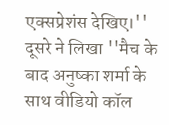एक्सप्रेशंस देखिए।'' दूसरे ने लिखा ''मैच के बाद अनुष्का शर्मा के साथ वीडियो कॉल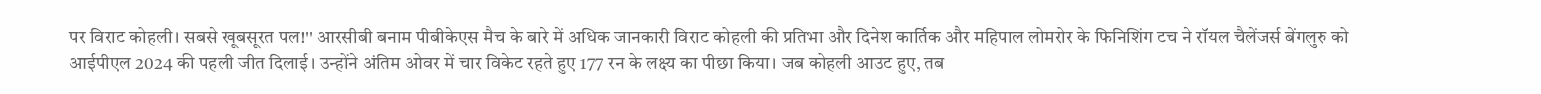पर विराट कोहली। सबसे खूबसूरत पल!'' आरसीबी बनाम पीबीकेएस मैच के बारे में अधिक जानकारी विराट कोहली की प्रतिभा और दिनेश कार्तिक और महिपाल लोमरोर के फिनिशिंग टच ने रॉयल चैलेंजर्स बेंगलुरु को आईपीएल 2024 की पहली जीत दिलाई। उन्होंने अंतिम ओवर में चार विकेट रहते हुए 177 रन के लक्ष्य का पीछा किया। जब कोहली आउट हुए, तब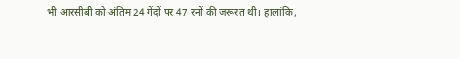भी आरसीबी को अंतिम 24 गेंदों पर 47 रनों की जरूरत थी। हालांकि,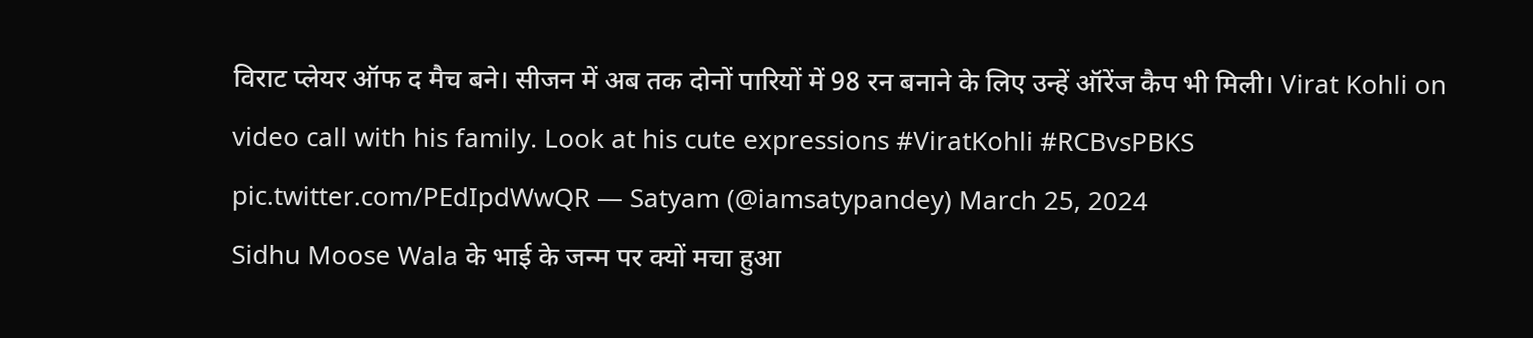विराट प्लेयर ऑफ द मैच बने। सीजन में अब तक दोनों पारियों में 98 रन बनाने के लिए उन्हें ऑरेंज कैप भी मिली। Virat Kohli on video call with his family. Look at his cute expressions #ViratKohli #RCBvsPBKS pic.twitter.com/PEdIpdWwQR — Satyam (@iamsatypandey) March 25, 2024
Sidhu Moose Wala के भाई के जन्म पर क्यों मचा हुआ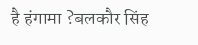है हंगामा ?बलकौर सिंह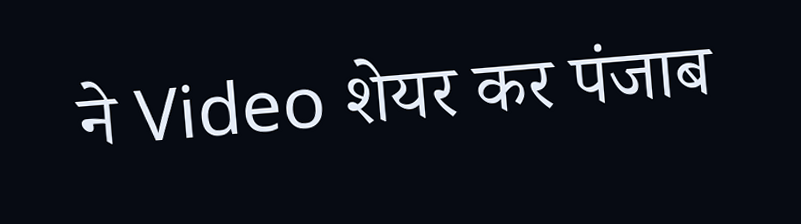ने Video शेयर कर पंजाब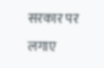सरकार पर लगाए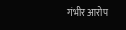गंभीर आरोप